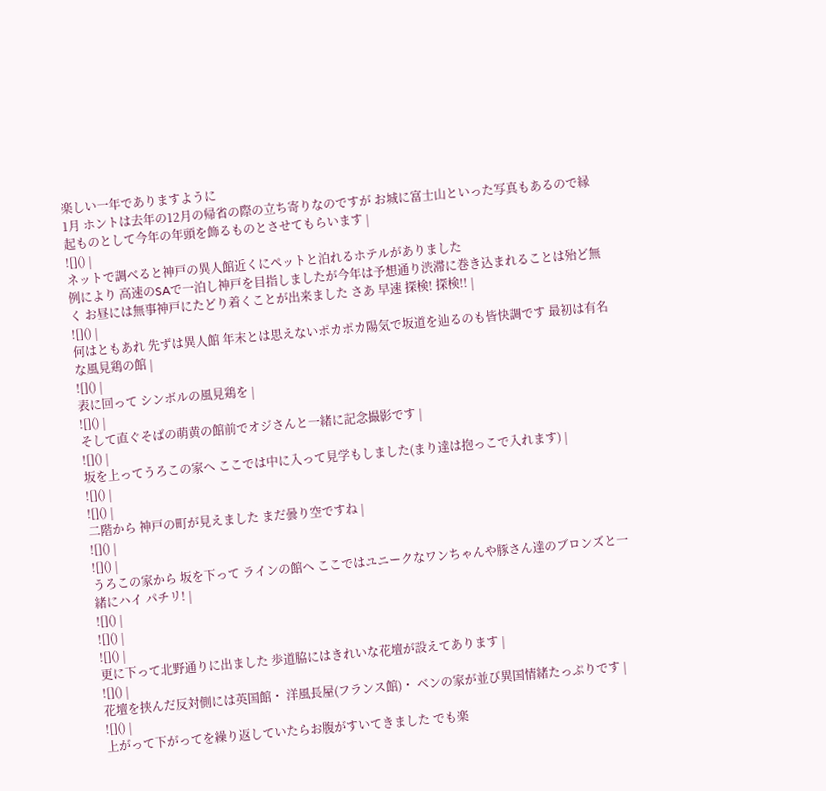楽しい一年でありますように
1月 ホントは去年の12月の帰省の際の立ち寄りなのですが お城に富士山といった写真もあるので縁起ものとして今年の年頭を飾るものとさせてもらいます |
![]() |
ネットで調べると神戸の異人館近くにペットと泊れるホテルがありました
例により 高速のSAで一泊し神戸を目指しましたが今年は予想通り渋滞に巻き込まれることは殆ど無く お昼には無事神戸にたどり着くことが出来ました さあ 早速 探検! 探検!! |
![]() |
何はともあれ 先ずは異人館 年末とは思えないポカポカ陽気で坂道を辿るのも皆快調です 最初は有名な風見鶏の館 |
![]() |
表に回って シンボルの風見鶏を |
![]() |
そして直ぐそばの萌黄の館前でオジさんと一緒に記念撮影です |
![]() |
坂を上ってうろこの家へ ここでは中に入って見学もしました(まり達は抱っこで入れます) |
![]() |
![]() |
二階から 神戸の町が見えました まだ曇り空ですね |
![]() |
![]() |
うろこの家から 坂を下って ラインの館へ ここではユニークなワンちゃんや豚さん達のブロンズと一緒にハイ パチリ! |
![]() |
![]() |
![]() |
更に下って北野通りに出ました 歩道脇にはきれいな花壇が設えてあります |
![]() |
花壇を挟んだ反対側には英国館・ 洋風長屋(フランス館)・ ベンの家が並び異国情緒たっぷりです |
![]() |
上がって下がってを繰り返していたらお腹がすいてきました でも楽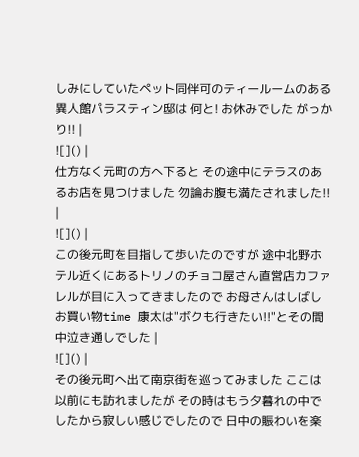しみにしていたペット同伴可のティールームのある異人館パラスティン邸は 何と! お休みでした がっかり!! |
![]() |
仕方なく元町の方へ下ると その途中にテラスのあるお店を見つけました 勿論お腹も満たされました!! |
![]() |
この後元町を目指して歩いたのですが 途中北野ホテル近くにあるトリノのチョコ屋さん直営店カファレルが目に入ってきましたので お母さんはしばしお買い物time 康太は"ボクも行きたい!!"とその間中泣き通しでした |
![]() |
その後元町へ出て南京街を巡ってみました ここは以前にも訪れましたが その時はもう夕暮れの中でしたから寂しい感じでしたので 日中の賑わいを楽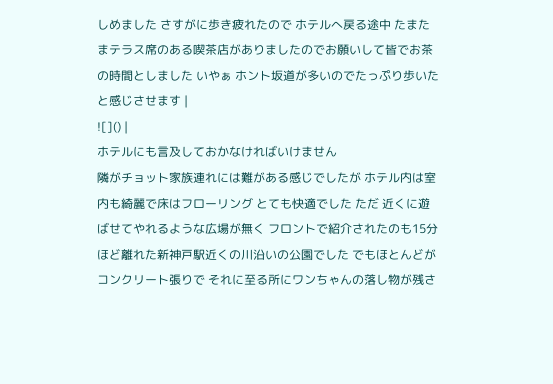しめました さすがに歩き疲れたので ホテルへ戻る途中 たまたまテラス席のある喫茶店がありましたのでお願いして皆でお茶の時間としました いやぁ ホント坂道が多いのでたっぷり歩いたと感じさせます |
![]() |
ホテルにも言及しておかなければいけません
隣がチョット家族連れには難がある感じでしたが ホテル内は室内も綺麗で床はフローリング とても快適でした ただ 近くに遊ばせてやれるような広場が無く フロントで紹介されたのも15分ほど離れた新神戸駅近くの川沿いの公園でした でもほとんどがコンクリート張りで それに至る所にワンちゃんの落し物が残さ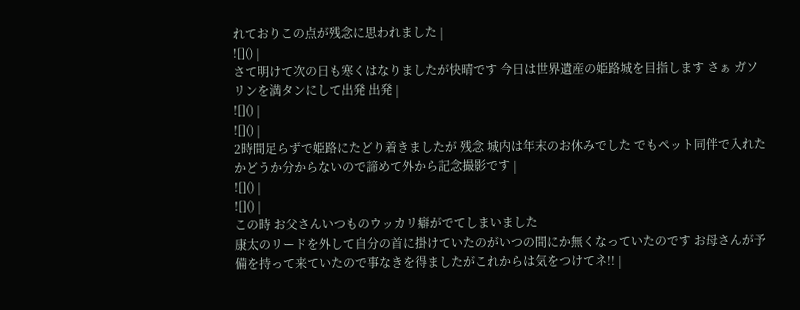れておりこの点が残念に思われました |
![]() |
さて明けて次の日も寒くはなりましたが快晴です 今日は世界遺産の姫路城を目指します さぁ ガソリンを満タンにして出発 出発 |
![]() |
![]() |
2時間足らずで姫路にたどり着きましたが 残念 城内は年末のお休みでした でもペット同伴で入れたかどうか分からないので諦めて外から記念撮影です |
![]() |
![]() |
この時 お父さんいつものウッカリ癖がでてしまいました
康太のリードを外して自分の首に掛けていたのがいつの間にか無くなっていたのです お母さんが予備を持って来ていたので事なきを得ましたがこれからは気をつけてネ!! |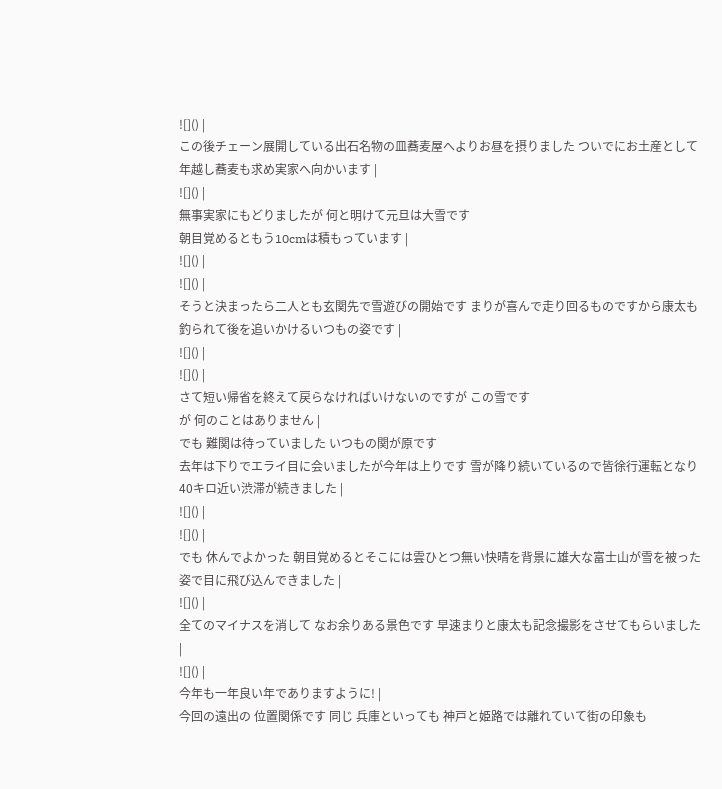![]() |
この後チェーン展開している出石名物の皿蕎麦屋へよりお昼を摂りました ついでにお土産として年越し蕎麦も求め実家へ向かいます |
![]() |
無事実家にもどりましたが 何と明けて元旦は大雪です
朝目覚めるともう10cmは積もっています |
![]() |
![]() |
そうと決まったら二人とも玄関先で雪遊びの開始です まりが喜んで走り回るものですから康太も釣られて後を追いかけるいつもの姿です |
![]() |
![]() |
さて短い帰省を終えて戻らなければいけないのですが この雪です
が 何のことはありません |
でも 難関は待っていました いつもの関が原です
去年は下りでエライ目に会いましたが今年は上りです 雪が降り続いているので皆徐行運転となり
40キロ近い渋滞が続きました |
![]() |
![]() |
でも 休んでよかった 朝目覚めるとそこには雲ひとつ無い快晴を背景に雄大な富士山が雪を被った姿で目に飛び込んできました |
![]() |
全てのマイナスを消して なお余りある景色です 早速まりと康太も記念撮影をさせてもらいました |
![]() |
今年も一年良い年でありますように! |
今回の遠出の 位置関係です 同じ 兵庫といっても 神戸と姫路では離れていて街の印象も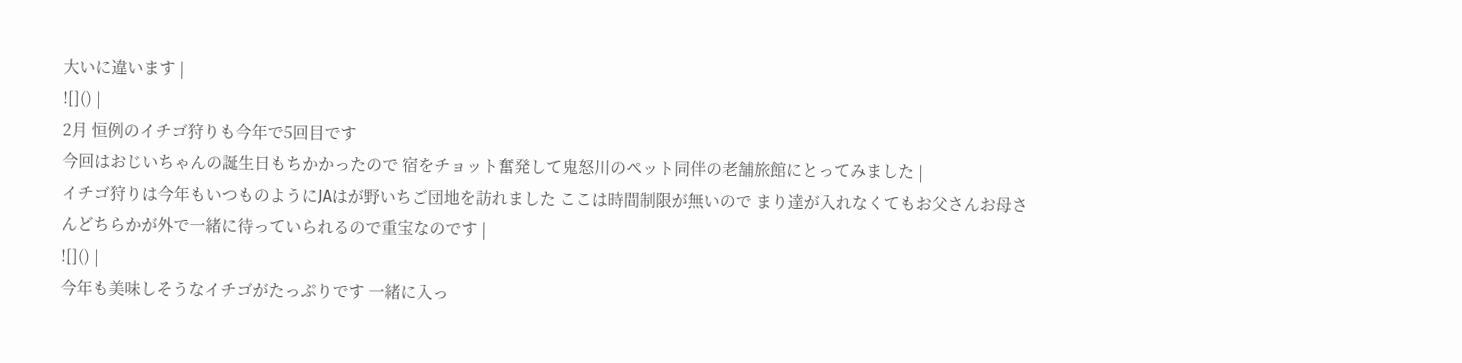大いに違います |
![]() |
2月 恒例のイチゴ狩りも今年で5回目です
今回はおじいちゃんの誕生日もちかかったので 宿をチョット奮発して鬼怒川のペット同伴の老舗旅館にとってみました |
イチゴ狩りは今年もいつものようにJAはが野いちご団地を訪れました ここは時間制限が無いので まり達が入れなくてもお父さんお母さんどちらかが外で一緒に待っていられるので重宝なのです |
![]() |
今年も美味しそうなイチゴがたっぷりです 一緒に入っ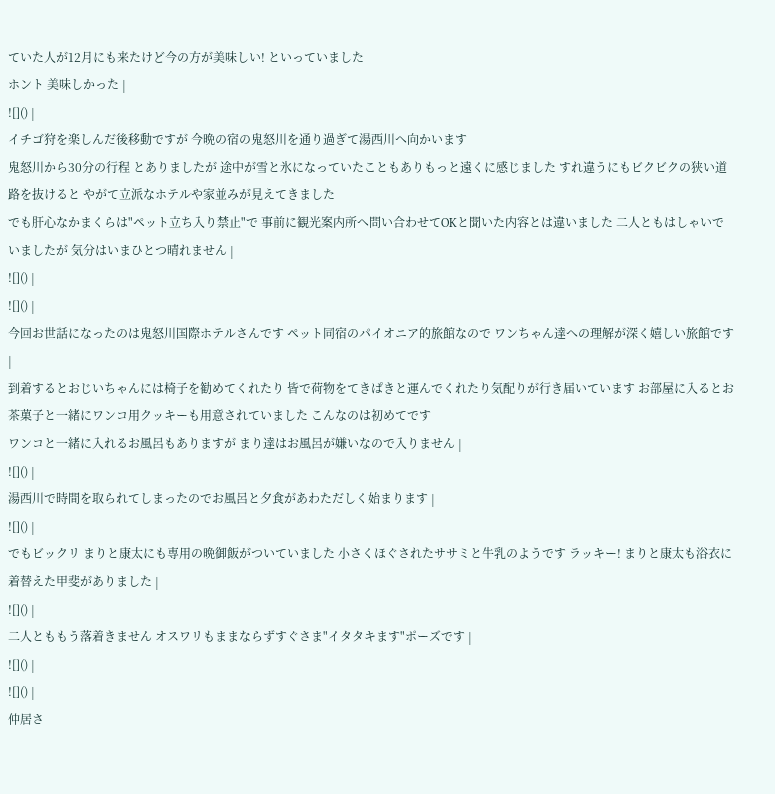ていた人が12月にも来たけど今の方が美味しい! といっていました
ホント 美味しかった |
![]() |
イチゴ狩を楽しんだ後移動ですが 今晩の宿の鬼怒川を通り過ぎて湯西川へ向かいます
鬼怒川から30分の行程 とありましたが 途中が雪と氷になっていたこともありもっと遠くに感じました すれ違うにもビクビクの狭い道路を抜けると やがて立派なホテルや家並みが見えてきました
でも肝心なかまくらは"ペット立ち入り禁止"で 事前に観光案内所へ問い合わせてOKと聞いた内容とは違いました 二人ともはしゃいでいましたが 気分はいまひとつ晴れません |
![]() |
![]() |
今回お世話になったのは鬼怒川国際ホテルさんです ペット同宿のパイオニア的旅館なので ワンちゃん達への理解が深く嬉しい旅館です |
到着するとおじいちゃんには椅子を勧めてくれたり 皆で荷物をてきぱきと運んでくれたり気配りが行き届いています お部屋に入るとお茶菓子と一緒にワンコ用クッキーも用意されていました こんなのは初めてです
ワンコと一緒に入れるお風呂もありますが まり達はお風呂が嫌いなので入りません |
![]() |
湯西川で時間を取られてしまったのでお風呂と夕食があわただしく始まります |
![]() |
でもビックリ まりと康太にも専用の晩御飯がついていました 小さくほぐされたササミと牛乳のようです ラッキー! まりと康太も浴衣に着替えた甲斐がありました |
![]() |
二人とももう落着きません オスワリもままならずすぐさま"イタタキます"ポーズです |
![]() |
![]() |
仲居さ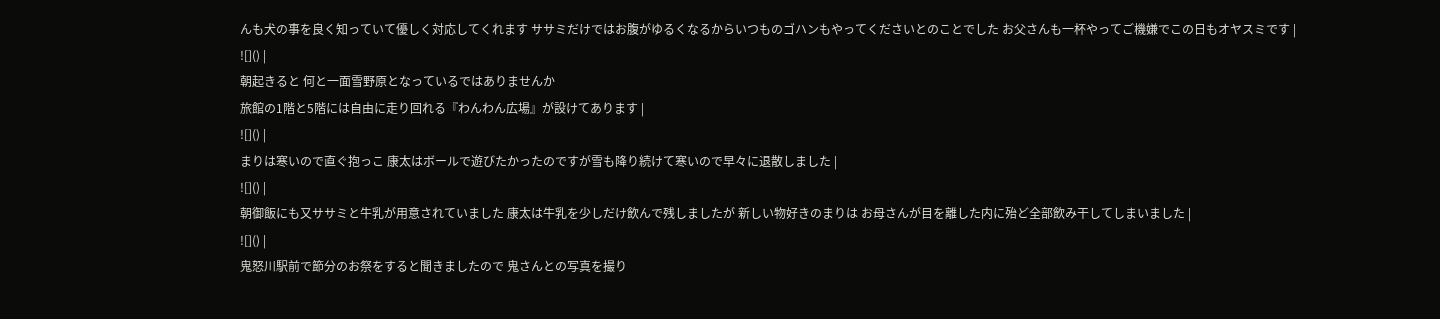んも犬の事を良く知っていて優しく対応してくれます ササミだけではお腹がゆるくなるからいつものゴハンもやってくださいとのことでした お父さんも一杯やってご機嫌でこの日もオヤスミです |
![]() |
朝起きると 何と一面雪野原となっているではありませんか
旅館の1階と5階には自由に走り回れる『わんわん広場』が設けてあります |
![]() |
まりは寒いので直ぐ抱っこ 康太はボールで遊びたかったのですが雪も降り続けて寒いので早々に退散しました |
![]() |
朝御飯にも又ササミと牛乳が用意されていました 康太は牛乳を少しだけ飲んで残しましたが 新しい物好きのまりは お母さんが目を離した内に殆ど全部飲み干してしまいました |
![]() |
鬼怒川駅前で節分のお祭をすると聞きましたので 鬼さんとの写真を撮り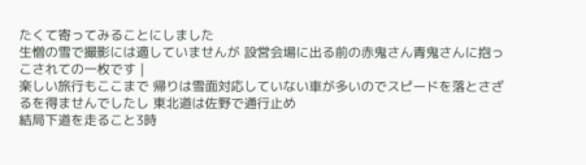たくて寄ってみることにしました
生憎の雪で撮影には適していませんが 設営会場に出る前の赤鬼さん青鬼さんに抱っこされての一枚です |
楽しい旅行もここまで 帰りは雪面対応していない車が多いのでスピードを落とさざるを得ませんでしたし 東北道は佐野で通行止め
結局下道を走ること3時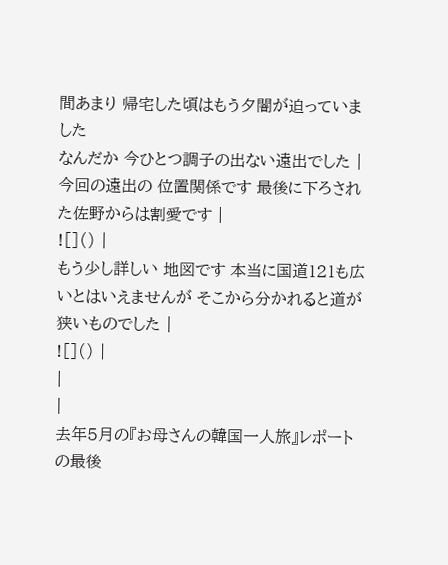間あまり 帰宅した頃はもう夕闇が迫っていました
なんだか 今ひとつ調子の出ない遠出でした |
今回の遠出の 位置関係です 最後に下ろされた佐野からは割愛です |
![]() |
もう少し詳しい 地図です 本当に国道121も広いとはいえませんが そこから分かれると道が狭いものでした |
![]() |
|
|
去年5月の『お母さんの韓国一人旅』レポートの最後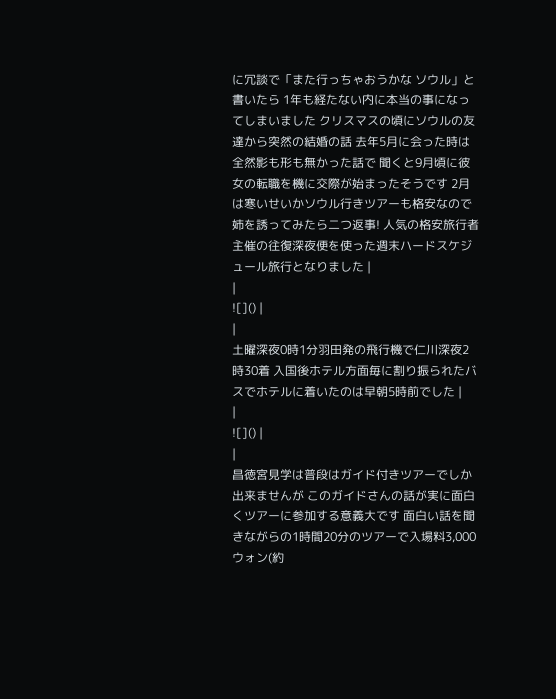に冗談で「また行っちゃおうかな ソウル」と書いたら 1年も経たない内に本当の事になってしまいました クリスマスの頃にソウルの友達から突然の結婚の話 去年5月に会った時は全然影も形も無かった話で 聞くと9月頃に彼女の転職を機に交際が始まったそうです 2月は寒いせいかソウル行きツアーも格安なので 姉を誘ってみたら二つ返事! 人気の格安旅行者主催の往復深夜便を使った週末ハードスケジュール旅行となりました |
|
![]() |
|
土曜深夜0時1分羽田発の飛行機で仁川深夜2時30着 入国後ホテル方面毎に割り振られたバスでホテルに着いたのは早朝5時前でした |
|
![]() |
|
昌徳宮見学は普段はガイド付きツアーでしか出来ませんが このガイドさんの話が実に面白くツアーに参加する意義大です 面白い話を聞きながらの1時間20分のツアーで入場料3,000ウォン(約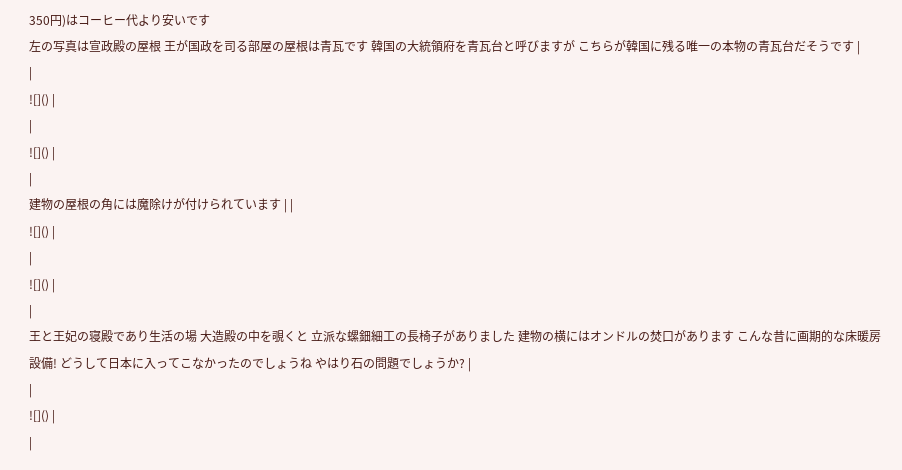350円)はコーヒー代より安いです
左の写真は宣政殿の屋根 王が国政を司る部屋の屋根は青瓦です 韓国の大統領府を青瓦台と呼びますが こちらが韓国に残る唯一の本物の青瓦台だそうです |
|
![]() |
|
![]() |
|
建物の屋根の角には魔除けが付けられています | |
![]() |
|
![]() |
|
王と王妃の寝殿であり生活の場 大造殿の中を覗くと 立派な螺鈿細工の長椅子がありました 建物の横にはオンドルの焚口があります こんな昔に画期的な床暖房設備! どうして日本に入ってこなかったのでしょうね やはり石の問題でしょうか? |
|
![]() |
|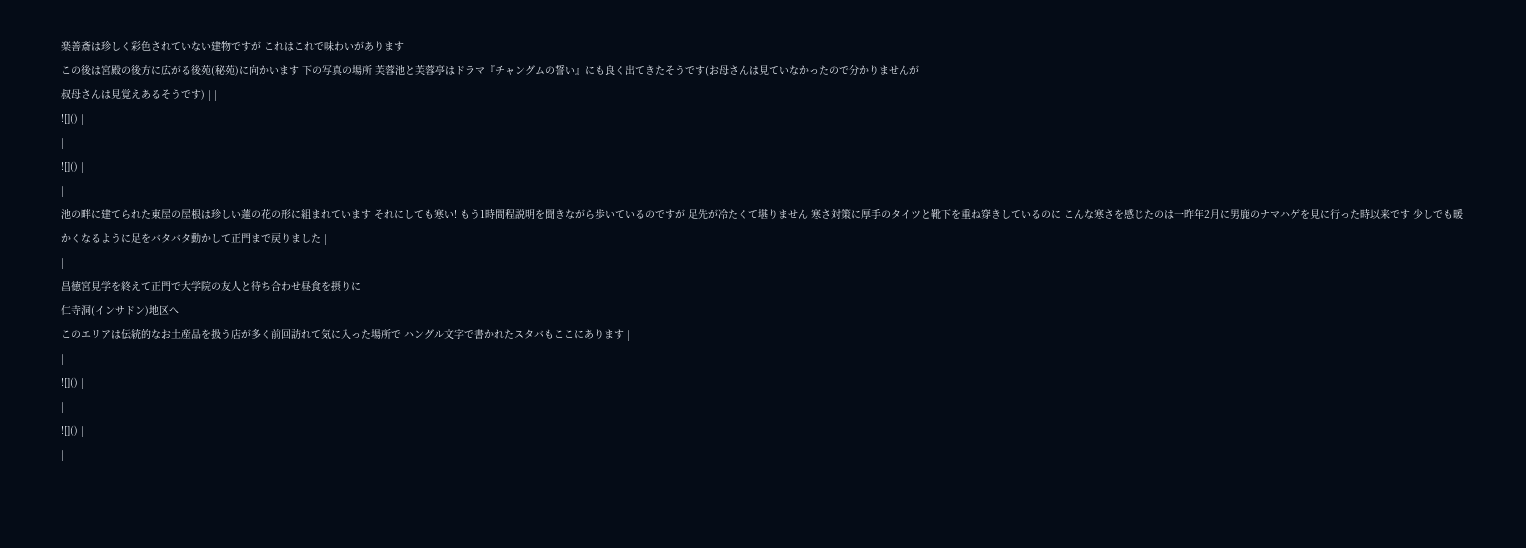楽善斎は珍しく彩色されていない建物ですが これはこれで味わいがあります
この後は宮殿の後方に広がる後苑(秘苑)に向かいます 下の写真の場所 芙蓉池と芙蓉亭はドラマ『チャングムの誓い』にも良く出てきたそうです(お母さんは見ていなかったので分かりませんが
叔母さんは見覚えあるそうです) | |
![]() |
|
![]() |
|
池の畔に建てられた東屋の屋根は珍しい蓮の花の形に組まれています それにしても寒い! もう1時間程説明を聞きながら歩いているのですが 足先が冷たくて堪りません 寒さ対策に厚手のタイツと靴下を重ね穿きしているのに こんな寒さを感じたのは一昨年2月に男鹿のナマハゲを見に行った時以来です 少しでも暖かくなるように足をバタバタ動かして正門まで戻りました |
|
昌徳宮見学を終えて正門で大学院の友人と待ち合わせ昼食を摂りに
仁寺洞(インサドン)地区へ
このエリアは伝統的なお土産品を扱う店が多く前回訪れて気に入った場所で ハングル文字で書かれたスタバもここにあります |
|
![]() |
|
![]() |
|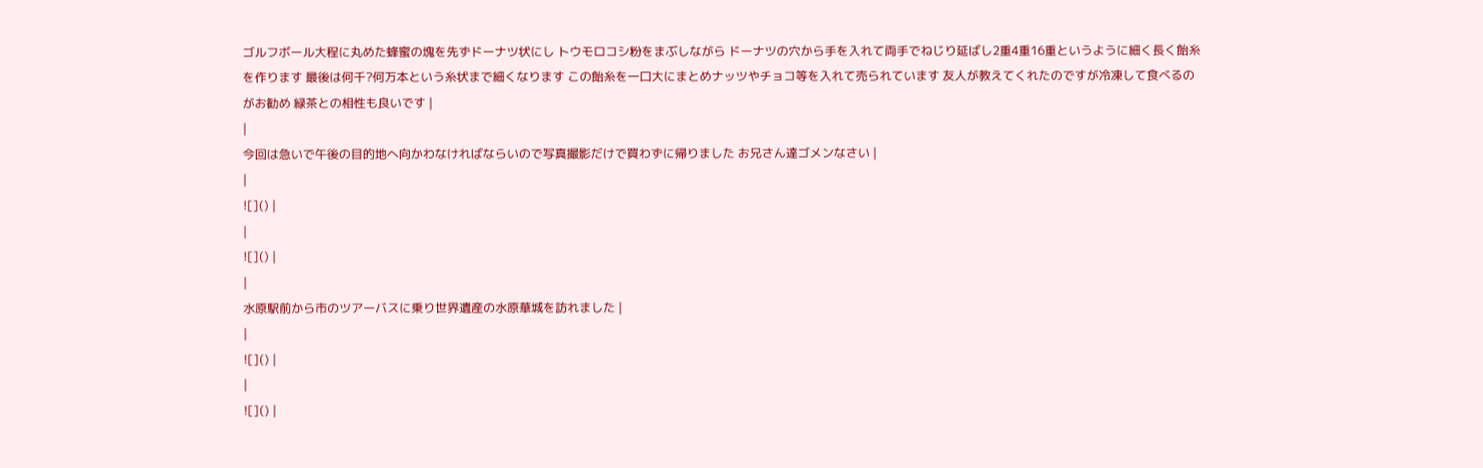ゴルフボール大程に丸めた蜂蜜の塊を先ずドーナツ状にし トウモロコシ粉をまぶしながら ドーナツの穴から手を入れて両手でねじり延ばし2重4重16重というように細く長く飴糸を作ります 最後は何千?何万本という糸状まで細くなります この飴糸を一口大にまとめナッツやチョコ等を入れて売られています 友人が教えてくれたのですが冷凍して食べるのがお勧め 緑茶との相性も良いです |
|
今回は急いで午後の目的地へ向かわなければならいので写真撮影だけで買わずに帰りました お兄さん達ゴメンなさい |
|
![]() |
|
![]() |
|
水原駅前から市のツアーバスに乗り世界遺産の水原華城を訪れました |
|
![]() |
|
![]() |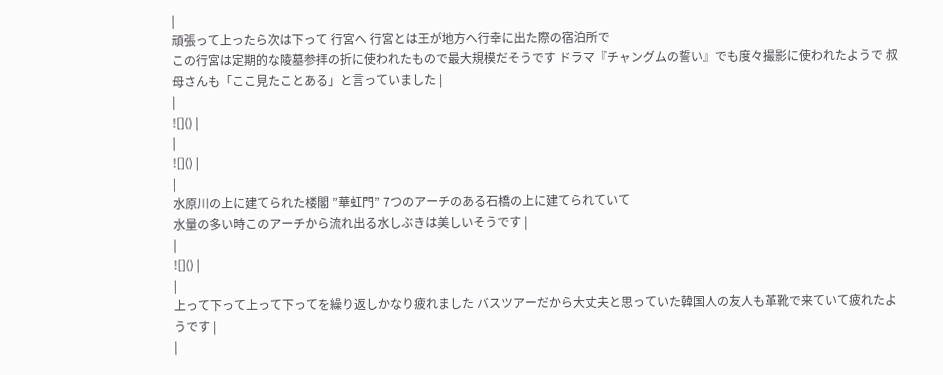|
頑張って上ったら次は下って 行宮へ 行宮とは王が地方へ行幸に出た際の宿泊所で
この行宮は定期的な陵墓参拝の折に使われたもので最大規模だそうです ドラマ『チャングムの誓い』でも度々撮影に使われたようで 叔母さんも「ここ見たことある」と言っていました |
|
![]() |
|
![]() |
|
水原川の上に建てられた楼閣 ”華虹門” 7つのアーチのある石橋の上に建てられていて
水量の多い時このアーチから流れ出る水しぶきは美しいそうです |
|
![]() |
|
上って下って上って下ってを繰り返しかなり疲れました バスツアーだから大丈夫と思っていた韓国人の友人も革靴で来ていて疲れたようです |
|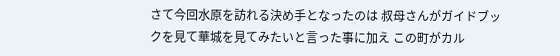さて今回水原を訪れる決め手となったのは 叔母さんがガイドブックを見て華城を見てみたいと言った事に加え この町がカル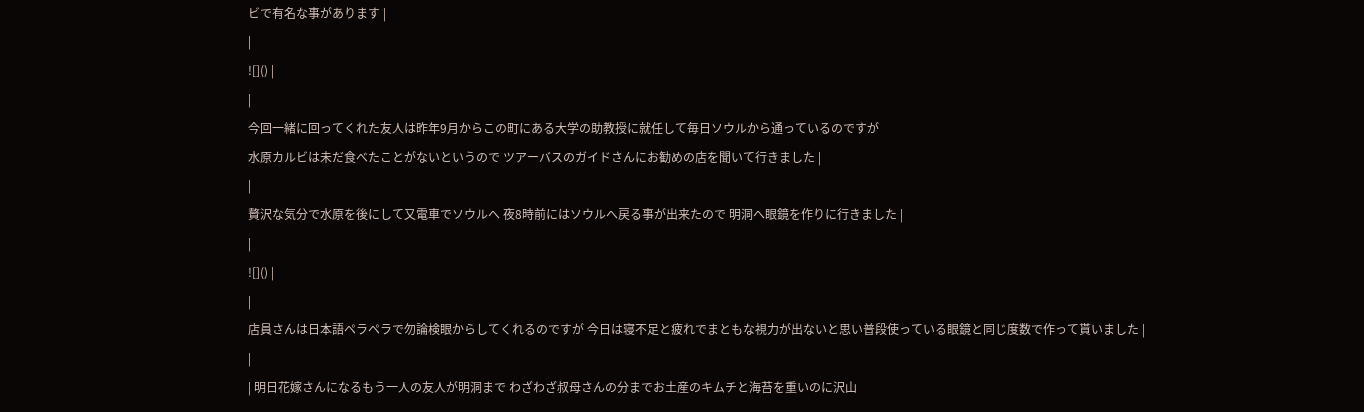ビで有名な事があります |
|
![]() |
|
今回一緒に回ってくれた友人は昨年9月からこの町にある大学の助教授に就任して毎日ソウルから通っているのですが
水原カルビは未だ食べたことがないというので ツアーバスのガイドさんにお勧めの店を聞いて行きました |
|
贅沢な気分で水原を後にして又電車でソウルへ 夜8時前にはソウルへ戻る事が出来たので 明洞へ眼鏡を作りに行きました |
|
![]() |
|
店員さんは日本語ペラペラで勿論検眼からしてくれるのですが 今日は寝不足と疲れでまともな視力が出ないと思い普段使っている眼鏡と同じ度数で作って貰いました |
|
| 明日花嫁さんになるもう一人の友人が明洞まで わざわざ叔母さんの分までお土産のキムチと海苔を重いのに沢山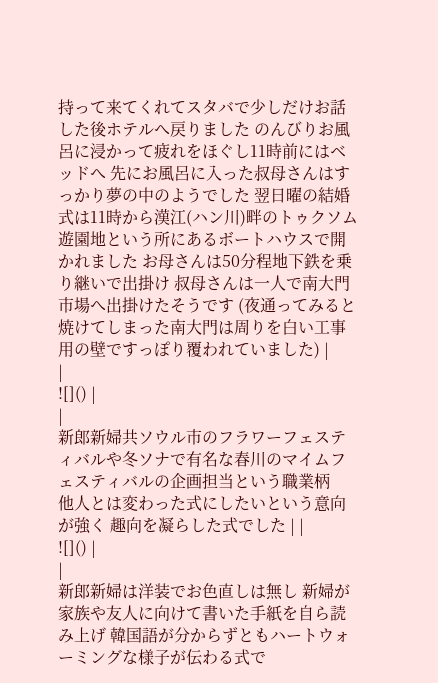持って来てくれてスタバで少しだけお話した後ホテルへ戻りました のんびりお風呂に浸かって疲れをほぐし11時前にはベッドへ 先にお風呂に入った叔母さんはすっかり夢の中のようでした 翌日曜の結婚式は11時から漢江(ハン川)畔のトゥクソム遊園地という所にあるボートハウスで開かれました お母さんは50分程地下鉄を乗り継いで出掛け 叔母さんは一人で南大門市場へ出掛けたそうです (夜通ってみると焼けてしまった南大門は周りを白い工事用の壁ですっぽり覆われていました) |
|
![]() |
|
新郎新婦共ソウル市のフラワーフェスティバルや冬ソナで有名な春川のマイムフェスティバルの企画担当という職業柄
他人とは変わった式にしたいという意向が強く 趣向を凝らした式でした | |
![]() |
|
新郎新婦は洋装でお色直しは無し 新婦が家族や友人に向けて書いた手紙を自ら読み上げ 韓国語が分からずともハートウォーミングな様子が伝わる式で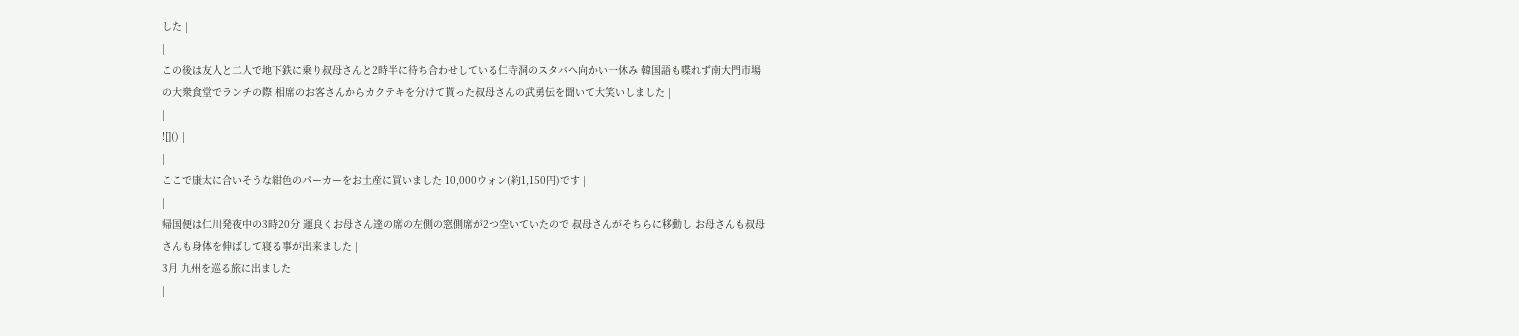した |
|
この後は友人と二人で地下鉄に乗り叔母さんと2時半に待ち合わせしている仁寺洞のスタバへ向かい一休み 韓国語も喋れず南大門市場の大衆食堂でランチの際 相席のお客さんからカクテキを分けて貰った叔母さんの武勇伝を聞いて大笑いしました |
|
![]() |
|
ここで康太に合いそうな紺色のパーカーをお土産に買いました 10,000ウォン(約1,150円)です |
|
帰国便は仁川発夜中の3時20分 運良くお母さん達の席の左側の窓側席が2つ空いていたので 叔母さんがそちらに移動し お母さんも叔母さんも身体を伸ばして寝る事が出来ました |
3月 九州を巡る旅に出ました
|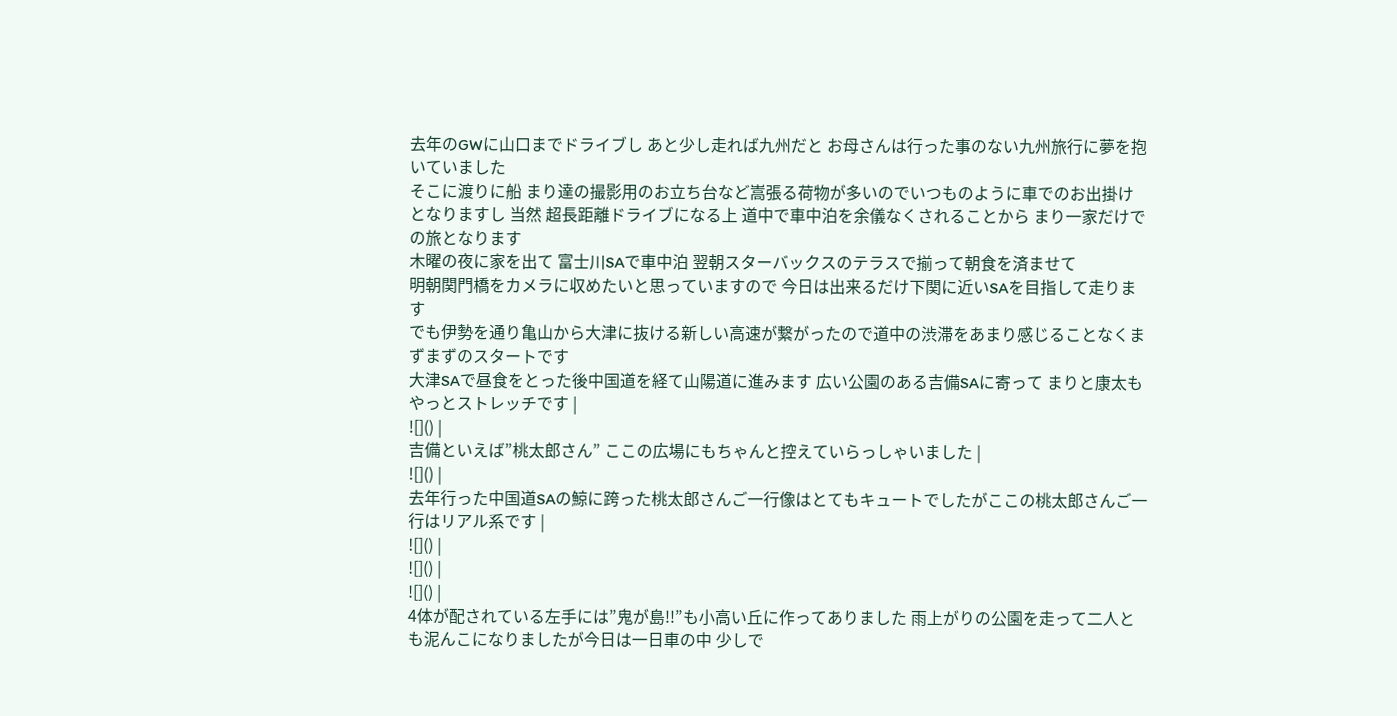去年のGWに山口までドライブし あと少し走れば九州だと お母さんは行った事のない九州旅行に夢を抱いていました
そこに渡りに船 まり達の撮影用のお立ち台など嵩張る荷物が多いのでいつものように車でのお出掛けとなりますし 当然 超長距離ドライブになる上 道中で車中泊を余儀なくされることから まり一家だけでの旅となります
木曜の夜に家を出て 富士川SAで車中泊 翌朝スターバックスのテラスで揃って朝食を済ませて
明朝関門橋をカメラに収めたいと思っていますので 今日は出来るだけ下関に近いSAを目指して走ります
でも伊勢を通り亀山から大津に抜ける新しい高速が繋がったので道中の渋滞をあまり感じることなくまずまずのスタートです
大津SAで昼食をとった後中国道を経て山陽道に進みます 広い公園のある吉備SAに寄って まりと康太もやっとストレッチです |
![]() |
吉備といえば”桃太郎さん” ここの広場にもちゃんと控えていらっしゃいました |
![]() |
去年行った中国道SAの鯨に跨った桃太郎さんご一行像はとてもキュートでしたがここの桃太郎さんご一行はリアル系です |
![]() |
![]() |
![]() |
4体が配されている左手には”鬼が島!!”も小高い丘に作ってありました 雨上がりの公園を走って二人とも泥んこになりましたが今日は一日車の中 少しで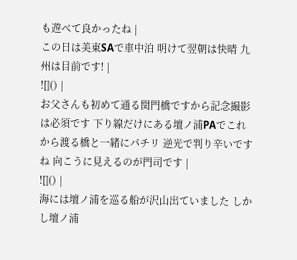も遊べて良かったね |
この日は美東SAで車中泊 明けて翌朝は快晴 九州は目前です! |
![]() |
お父さんも初めて通る関門橋ですから記念撮影は必須です 下り線だけにある壇ノ浦PAでこれから渡る橋と一緒にパチリ 逆光で判り辛いですね 向こうに見えるのが門司です |
![]() |
海には壇ノ浦を巡る船が沢山出ていました しかし壇ノ浦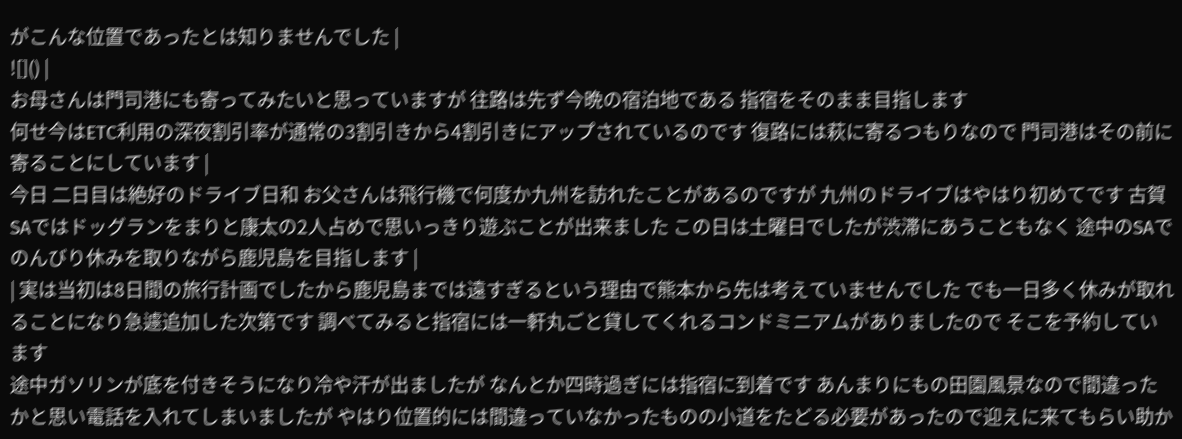がこんな位置であったとは知りませんでした |
![]() |
お母さんは門司港にも寄ってみたいと思っていますが 往路は先ず今晩の宿泊地である 指宿をそのまま目指します
何せ今はETC利用の深夜割引率が通常の3割引きから4割引きにアップされているのです 復路には萩に寄るつもりなので 門司港はその前に寄ることにしています |
今日 二日目は絶好のドライブ日和 お父さんは飛行機で何度か九州を訪れたことがあるのですが 九州のドライブはやはり初めてです 古賀SAではドッグランをまりと康太の2人占めで思いっきり遊ぶことが出来ました この日は土曜日でしたが渋滞にあうこともなく 途中のSAでのんびり休みを取りながら鹿児島を目指します |
| 実は当初は8日間の旅行計画でしたから鹿児島までは遠すぎるという理由で熊本から先は考えていませんでした でも一日多く休みが取れることになり急遽追加した次第です 調べてみると指宿には一軒丸ごと貸してくれるコンドミニアムがありましたので そこを予約しています
途中ガソリンが底を付きそうになり冷や汗が出ましたが なんとか四時過ぎには指宿に到着です あんまりにもの田園風景なので間違ったかと思い電話を入れてしまいましたが やはり位置的には間違っていなかったものの小道をたどる必要があったので迎えに来てもらい助か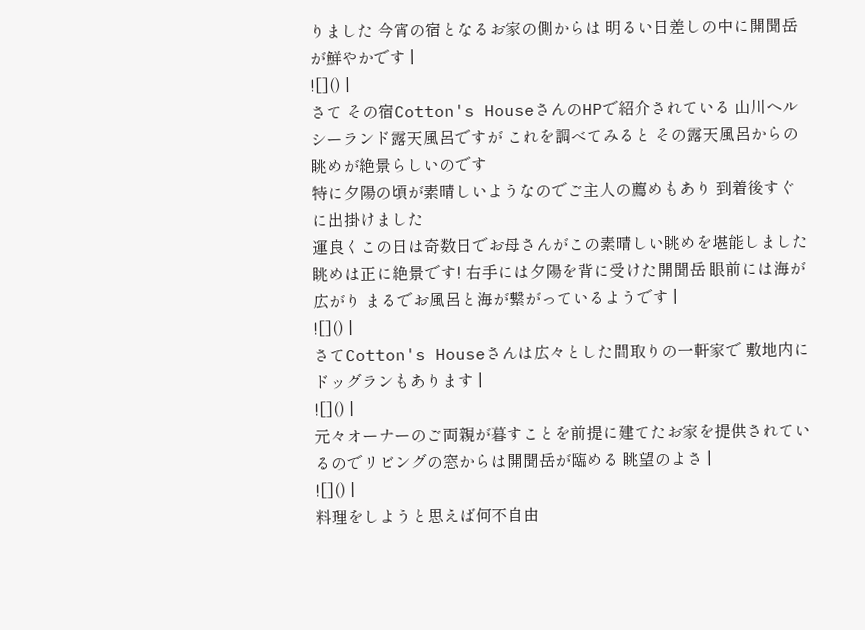りました 今宵の宿となるお家の側からは 明るい日差しの中に開聞岳が鮮やかです |
![]() |
さて その宿Cotton's HouseさんのHPで紹介されている 山川ヘルシーランド露天風呂ですが これを調べてみると その露天風呂からの眺めが絶景らしいのです
特に夕陽の頃が素晴しいようなのでご主人の薦めもあり 到着後すぐに出掛けました
運良くこの日は奇数日でお母さんがこの素晴しい眺めを堪能しました
眺めは正に絶景です! 右手には夕陽を背に受けた開聞岳 眼前には海が広がり まるでお風呂と海が繋がっているようです |
![]() |
さてCotton's Houseさんは広々とした間取りの一軒家で 敷地内にドッグランもあります |
![]() |
元々オーナーのご両親が暮すことを前提に建てたお家を提供されているのでリビングの窓からは開聞岳が臨める 眺望のよさ |
![]() |
料理をしようと思えば何不自由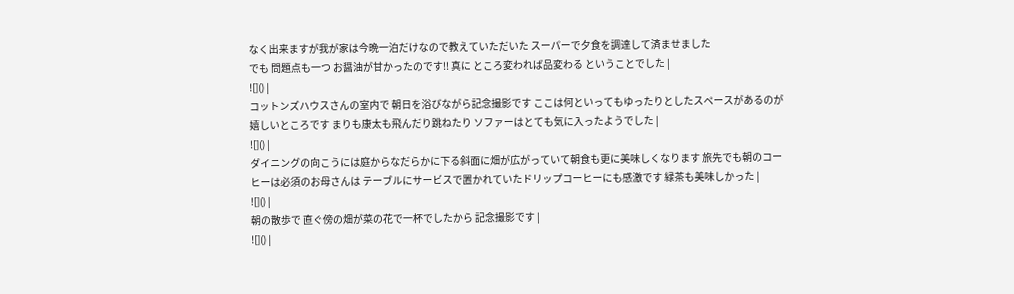なく出来ますが我が家は今晩一泊だけなので教えていただいた スーパーで夕食を調達して済ませました
でも 問題点も一つ お醤油が甘かったのです!! 真に ところ変われば品変わる ということでした |
![]() |
コットンズハウスさんの室内で 朝日を浴びながら記念撮影です ここは何といってもゆったりとしたスペースがあるのが嬉しいところです まりも康太も飛んだり跳ねたり ソファーはとても気に入ったようでした |
![]() |
ダイニングの向こうには庭からなだらかに下る斜面に畑が広がっていて朝食も更に美味しくなります 旅先でも朝のコーヒーは必須のお母さんは テーブルにサービスで置かれていたドリップコーヒーにも感激です 緑茶も美味しかった |
![]() |
朝の散歩で 直ぐ傍の畑が菜の花で一杯でしたから 記念撮影です |
![]() |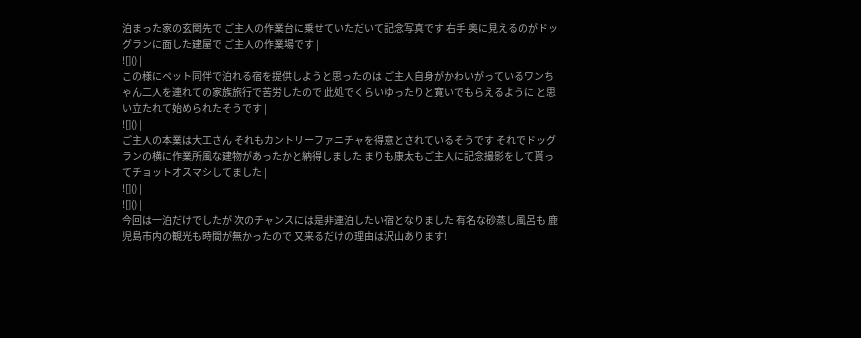泊まった家の玄関先で ご主人の作業台に乗せていただいて記念写真です 右手 奥に見えるのがドッグランに面した建屋で ご主人の作業場です |
![]() |
この様にペット同伴で泊れる宿を提供しようと思ったのは ご主人自身がかわいがっているワンちゃん二人を連れての家族旅行で苦労したので 此処でくらいゆったりと寛いでもらえるように と思い立たれて始められたそうです |
![]() |
ご主人の本業は大工さん それもカントリーファニチャを得意とされているそうです それでドッグランの横に作業所風な建物があったかと納得しました まりも康太もご主人に記念撮影をして貰ってチョットオスマシしてました |
![]() |
![]() |
今回は一泊だけでしたが 次のチャンスには是非連泊したい宿となりました 有名な砂蒸し風呂も 鹿児島市内の観光も時間が無かったので 又来るだけの理由は沢山あります!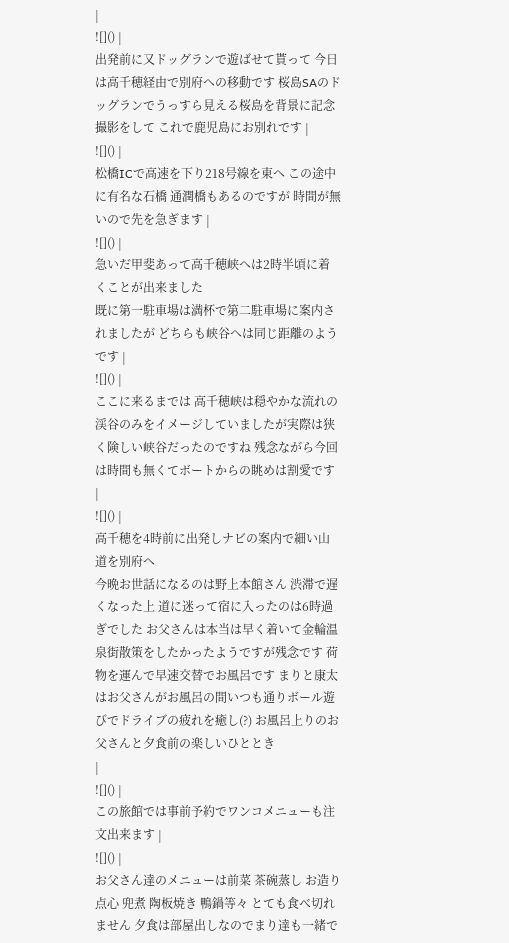|
![]() |
出発前に又ドッグランで遊ばせて貰って 今日は高千穂経由で別府への移動です 桜島SAのドッグランでうっすら見える桜島を背景に記念撮影をして これで鹿児島にお別れです |
![]() |
松橋ICで高速を下り218号線を東へ この途中に有名な石橋 通潤橋もあるのですが 時間が無いので先を急ぎます |
![]() |
急いだ甲斐あって高千穂峡へは2時半頃に着くことが出来ました
既に第一駐車場は満杯で第二駐車場に案内されましたが どちらも峡谷へは同じ距離のようです |
![]() |
ここに来るまでは 高千穂峡は穏やかな流れの渓谷のみをイメージしていましたが実際は狭く険しい峡谷だったのですね 残念ながら今回は時間も無くてボートからの眺めは割愛です |
![]() |
高千穂を4時前に出発しナビの案内で細い山道を別府へ
今晩お世話になるのは野上本館さん 渋滞で遅くなった上 道に迷って宿に入ったのは6時過ぎでした お父さんは本当は早く着いて金輪温泉街散策をしたかったようですが残念です 荷物を運んで早速交替でお風呂です まりと康太はお父さんがお風呂の間いつも通りボール遊びでドライブの疲れを癒し(?) お風呂上りのお父さんと夕食前の楽しいひととき
|
![]() |
この旅館では事前予約でワンコメニューも注文出来ます |
![]() |
お父さん達のメニューは前菜 茶碗蒸し お造り 点心 兜煮 陶板焼き 鴨鍋等々 とても食べ切れません 夕食は部屋出しなのでまり達も一緒で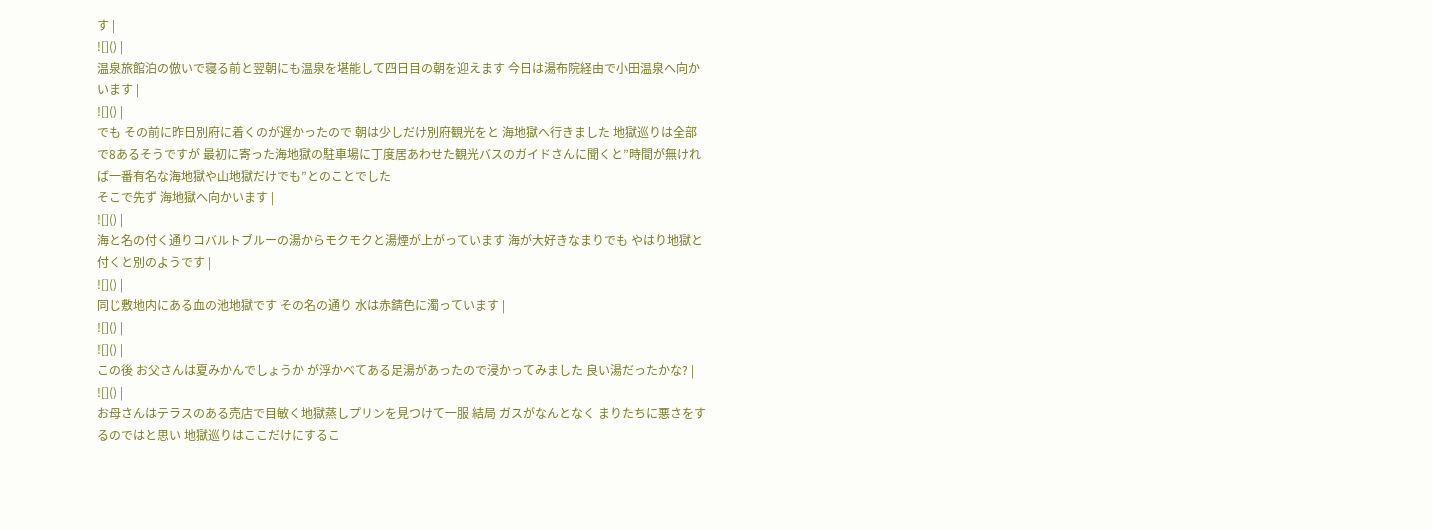す |
![]() |
温泉旅館泊の倣いで寝る前と翌朝にも温泉を堪能して四日目の朝を迎えます 今日は湯布院経由で小田温泉へ向かいます |
![]() |
でも その前に昨日別府に着くのが遅かったので 朝は少しだけ別府観光をと 海地獄へ行きました 地獄巡りは全部で8あるそうですが 最初に寄った海地獄の駐車場に丁度居あわせた観光バスのガイドさんに聞くと”時間が無ければ一番有名な海地獄や山地獄だけでも”とのことでした
そこで先ず 海地獄へ向かいます |
![]() |
海と名の付く通りコバルトブルーの湯からモクモクと湯煙が上がっています 海が大好きなまりでも やはり地獄と付くと別のようです |
![]() |
同じ敷地内にある血の池地獄です その名の通り 水は赤錆色に濁っています |
![]() |
![]() |
この後 お父さんは夏みかんでしょうか が浮かべてある足湯があったので浸かってみました 良い湯だったかな? |
![]() |
お母さんはテラスのある売店で目敏く地獄蒸しプリンを見つけて一服 結局 ガスがなんとなく まりたちに悪さをするのではと思い 地獄巡りはここだけにするこ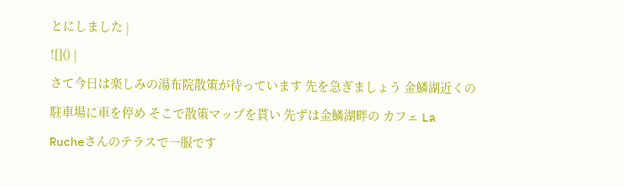とにしました |
![]() |
さて今日は楽しみの湯布院散策が待っています 先を急ぎましょう 金鱗湖近くの駐車場に車を停め そこで散策マップを貰い 先ずは金鱗湖畔の カフェ La Rucheさんのテラスで一服です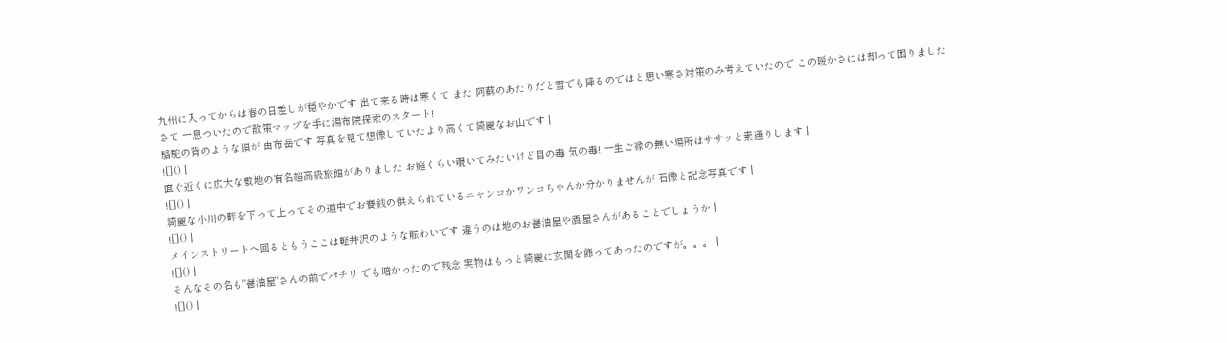九州に入ってからは春の日差しが穏やかです 出て来る時は寒くて また 阿蘇のあたりだと雪でも降るのではと思い寒さ対策のみ考えていたので この暖かさには却って困りました
さて 一息ついたので散策マップを手に湯布院探索のスタート!
駱駝の背のような頂が 由布岳です 写真を見て想像していたより高くて綺麗なお山です |
![]() |
直ぐ近くに広大な敷地の有名超高級旅館がありました お庭くらい覗いてみたいけど目の毒 気の毒! 一生ご縁の無い場所はササッと素通りします |
![]() |
綺麗な小川の畔を下って上ってその道中でお賽銭の供えられているニャンコかワンコちゃんか分かりませんが 石像と記念写真です |
![]() |
メインストリートへ回るともうここは軽井沢のような賑わいです 違うのは地のお醤油屋や酒屋さんがあることでしょうか |
![]() |
そんなその名も"醤油屋"さんの前でパチリ でも暗かったので残念 実物はもっと綺麗に玄関を飾ってあったのですが。。。 |
![]() |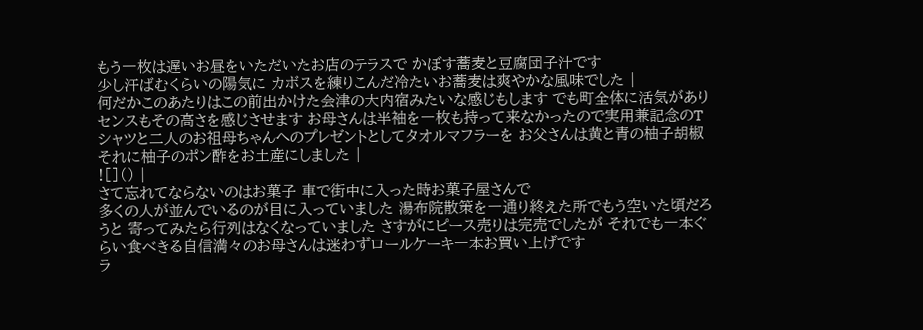もう一枚は遅いお昼をいただいたお店のテラスで かぼす蕎麦と豆腐団子汁です
少し汗ばむくらいの陽気に カボスを練りこんだ冷たいお蕎麦は爽やかな風味でした |
何だかこのあたりはこの前出かけた会津の大内宿みたいな感じもします でも町全体に活気がありセンスもその高さを感じさせます お母さんは半袖を一枚も持って来なかったので実用兼記念のTシャツと二人のお祖母ちゃんへのプレゼントとしてタオルマフラーを お父さんは黄と青の柚子胡椒 それに柚子のポン酢をお土産にしました |
![]() |
さて忘れてならないのはお菓子 車で街中に入った時お菓子屋さんで
多くの人が並んでいるのが目に入っていました 湯布院散策を一通り終えた所でもう空いた頃だろうと 寄ってみたら行列はなくなっていました さすがにピース売りは完売でしたが それでも一本ぐらい食べきる自信満々のお母さんは迷わずロールケーキ一本お買い上げです
ラ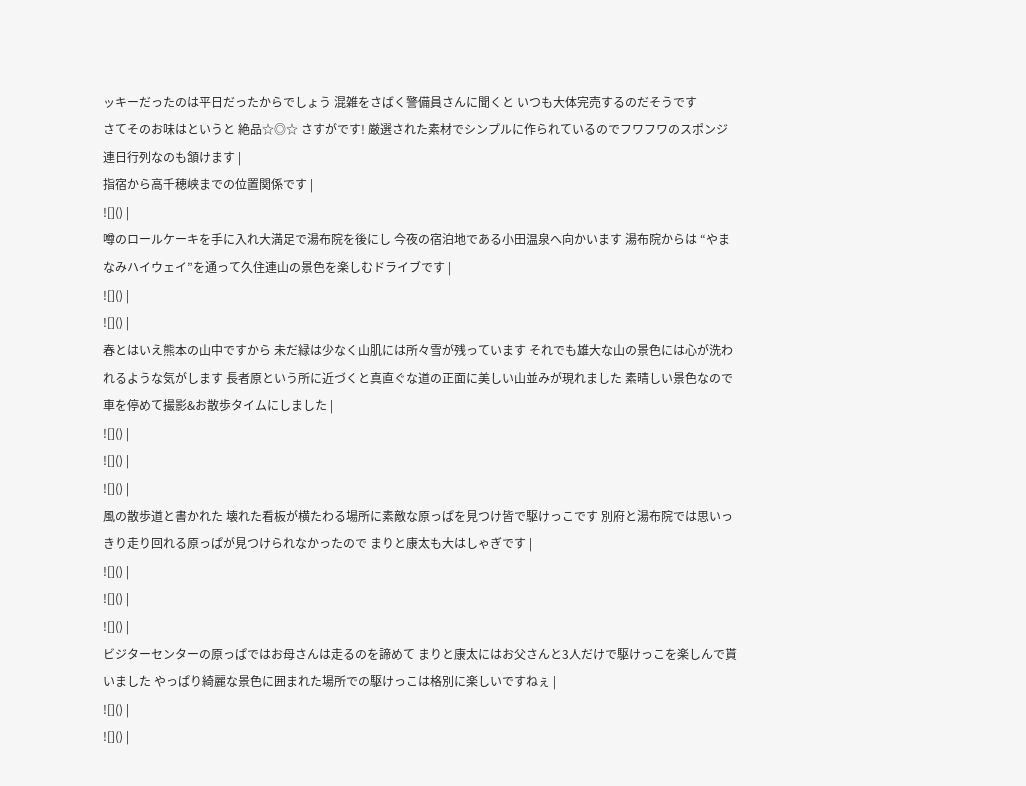ッキーだったのは平日だったからでしょう 混雑をさばく警備員さんに聞くと いつも大体完売するのだそうです
さてそのお味はというと 絶品☆◎☆ さすがです! 厳選された素材でシンプルに作られているのでフワフワのスポンジ 連日行列なのも頷けます |
指宿から高千穂峡までの位置関係です |
![]() |
噂のロールケーキを手に入れ大満足で湯布院を後にし 今夜の宿泊地である小田温泉へ向かいます 湯布院からは “やまなみハイウェイ”を通って久住連山の景色を楽しむドライブです |
![]() |
![]() |
春とはいえ熊本の山中ですから 未だ緑は少なく山肌には所々雪が残っています それでも雄大な山の景色には心が洗われるような気がします 長者原という所に近づくと真直ぐな道の正面に美しい山並みが現れました 素晴しい景色なので車を停めて撮影&お散歩タイムにしました |
![]() |
![]() |
![]() |
風の散歩道と書かれた 壊れた看板が横たわる場所に素敵な原っぱを見つけ皆で駆けっこです 別府と湯布院では思いっきり走り回れる原っぱが見つけられなかったので まりと康太も大はしゃぎです |
![]() |
![]() |
![]() |
ビジターセンターの原っぱではお母さんは走るのを諦めて まりと康太にはお父さんと3人だけで駆けっこを楽しんで貰いました やっぱり綺麗な景色に囲まれた場所での駆けっこは格別に楽しいですねぇ |
![]() |
![]() |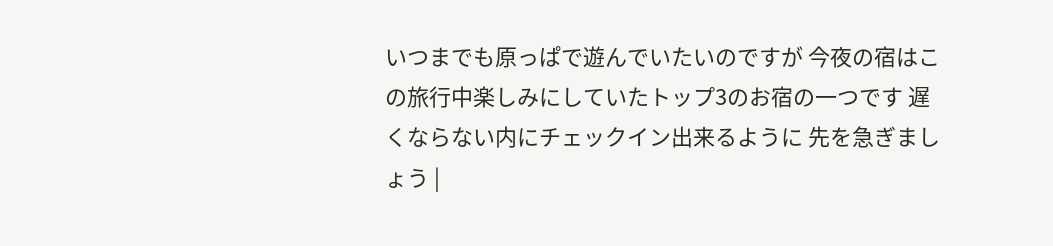いつまでも原っぱで遊んでいたいのですが 今夜の宿はこの旅行中楽しみにしていたトップ3のお宿の一つです 遅くならない内にチェックイン出来るように 先を急ぎましょう |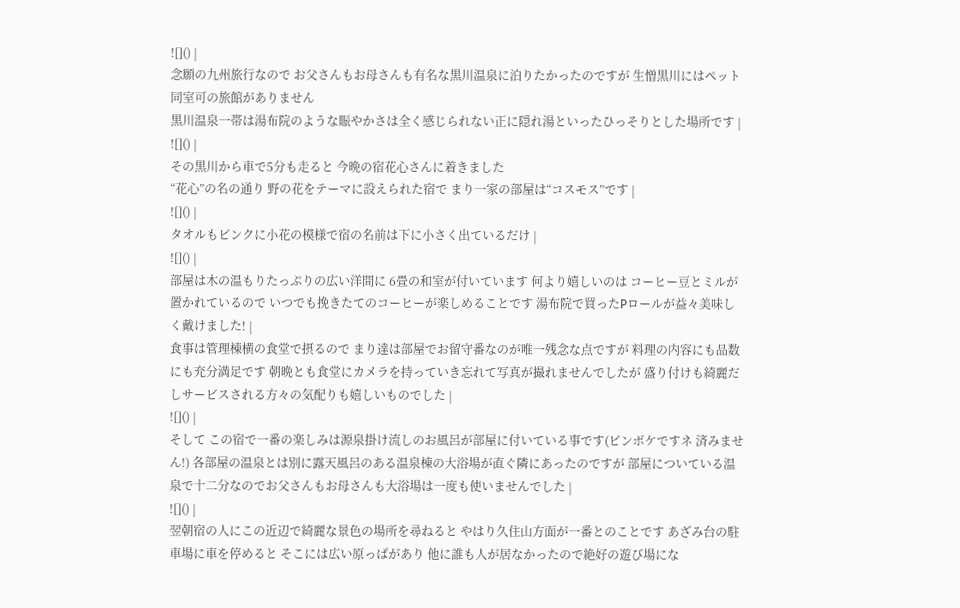![]() |
念願の九州旅行なので お父さんもお母さんも有名な黒川温泉に泊りたかったのですが 生憎黒川にはペット同室可の旅館がありません
黒川温泉一帯は湯布院のような賑やかさは全く感じられない正に隠れ湯といったひっそりとした場所です |
![]() |
その黒川から車で5分も走ると 今晩の宿花心さんに着きました
“花心”の名の通り 野の花をテーマに設えられた宿で まり一家の部屋は“コスモス”です |
![]() |
タオルもピンクに小花の模様で宿の名前は下に小さく出ているだけ |
![]() |
部屋は木の温もりたっぷりの広い洋間に 6畳の和室が付いています 何より嬉しいのは コーヒー豆とミルが置かれているので いつでも挽きたてのコーヒーが楽しめることです 湯布院で買ったPロールが益々美味しく戴けました! |
食事は管理棟横の食堂で摂るので まり達は部屋でお留守番なのが唯一残念な点ですが 料理の内容にも品数にも充分満足です 朝晩とも食堂にカメラを持っていき忘れて写真が撮れませんでしたが 盛り付けも綺麗だしサービスされる方々の気配りも嬉しいものでした |
![]() |
そして この宿で一番の楽しみは源泉掛け流しのお風呂が部屋に付いている事です(ピンボケですネ 済みません!) 各部屋の温泉とは別に露天風呂のある温泉棟の大浴場が直ぐ隣にあったのですが 部屋についている温泉で十二分なのでお父さんもお母さんも大浴場は一度も使いませんでした |
![]() |
翌朝宿の人にこの近辺で綺麗な景色の場所を尋ねると やはり久住山方面が一番とのことです あざみ台の駐車場に車を停めると そこには広い原っぱがあり 他に誰も人が居なかったので絶好の遊び場にな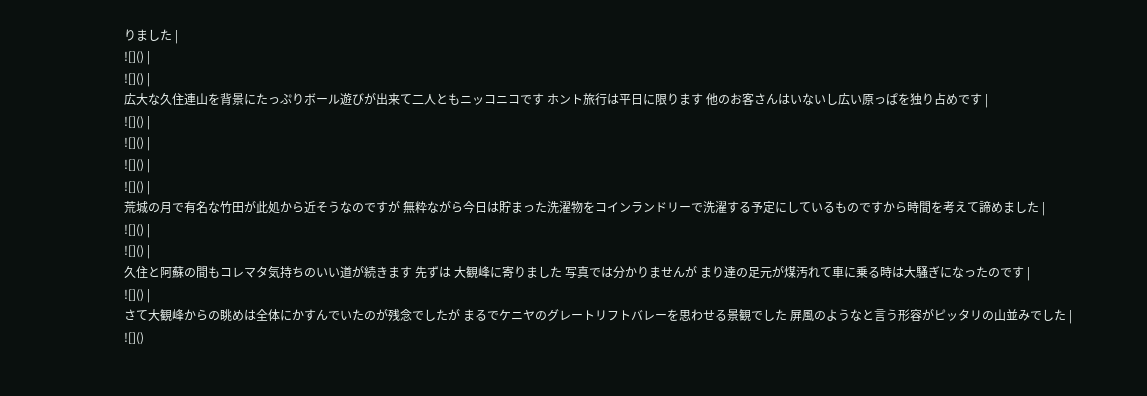りました |
![]() |
![]() |
広大な久住連山を背景にたっぷりボール遊びが出来て二人ともニッコニコです ホント旅行は平日に限ります 他のお客さんはいないし広い原っぱを独り占めです |
![]() |
![]() |
![]() |
![]() |
荒城の月で有名な竹田が此処から近そうなのですが 無粋ながら今日は貯まった洗濯物をコインランドリーで洗濯する予定にしているものですから時間を考えて諦めました |
![]() |
![]() |
久住と阿蘇の間もコレマタ気持ちのいい道が続きます 先ずは 大観峰に寄りました 写真では分かりませんが まり達の足元が煤汚れて車に乗る時は大騒ぎになったのです |
![]() |
さて大観峰からの眺めは全体にかすんでいたのが残念でしたが まるでケニヤのグレートリフトバレーを思わせる景観でした 屏風のようなと言う形容がピッタリの山並みでした |
![]()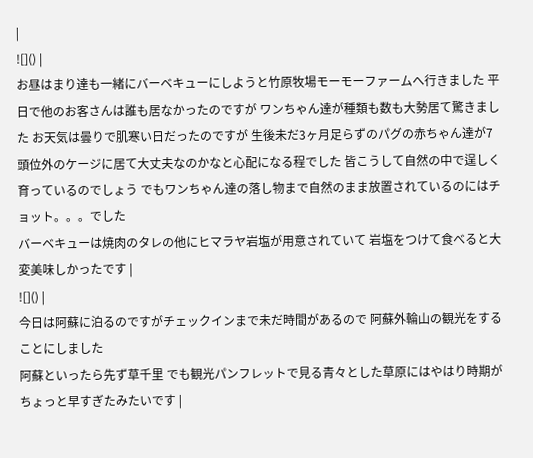|
![]() |
お昼はまり達も一緒にバーベキューにしようと竹原牧場モーモーファームへ行きました 平日で他のお客さんは誰も居なかったのですが ワンちゃん達が種類も数も大勢居て驚きました お天気は曇りで肌寒い日だったのですが 生後未だ3ヶ月足らずのパグの赤ちゃん達が7頭位外のケージに居て大丈夫なのかなと心配になる程でした 皆こうして自然の中で逞しく育っているのでしょう でもワンちゃん達の落し物まで自然のまま放置されているのにはチョット。。。でした
バーベキューは焼肉のタレの他にヒマラヤ岩塩が用意されていて 岩塩をつけて食べると大変美味しかったです |
![]() |
今日は阿蘇に泊るのですがチェックインまで未だ時間があるので 阿蘇外輪山の観光をすることにしました
阿蘇といったら先ず草千里 でも観光パンフレットで見る青々とした草原にはやはり時期がちょっと早すぎたみたいです |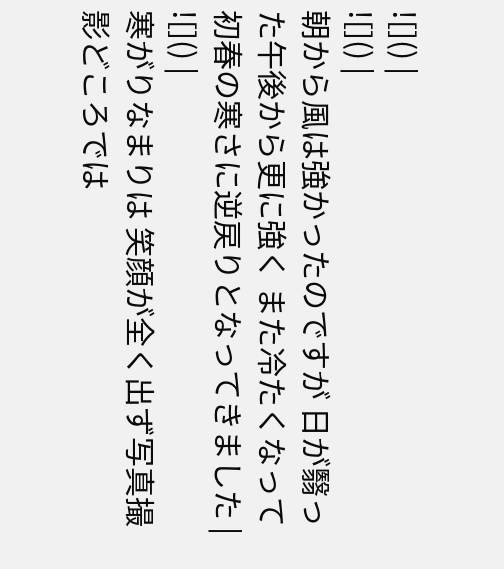![]() |
![]() |
朝から風は強かったのですが 日が翳った午後から更に強く また冷たくなって初春の寒さに逆戻りとなってきました |
![]() |
寒がりなまりは 笑顔が全く出ず写真撮影どころでは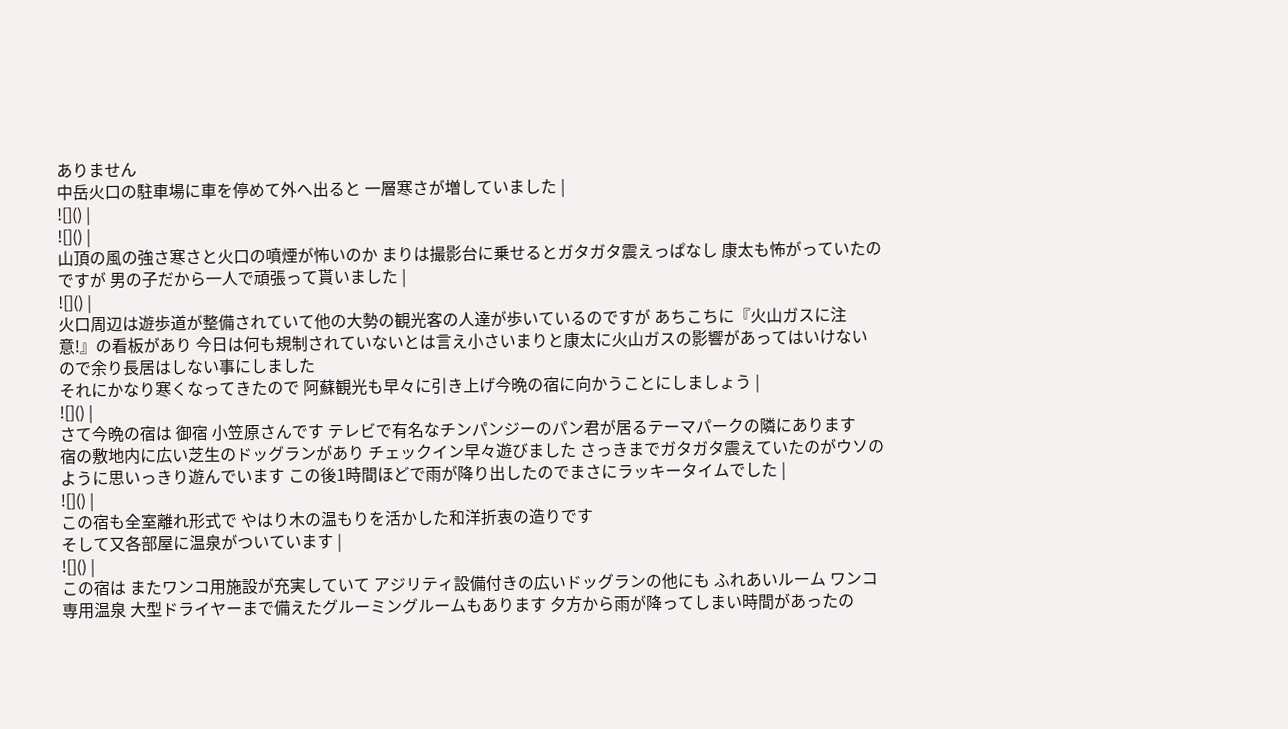ありません
中岳火口の駐車場に車を停めて外へ出ると 一層寒さが増していました |
![]() |
![]() |
山頂の風の強さ寒さと火口の噴煙が怖いのか まりは撮影台に乗せるとガタガタ震えっぱなし 康太も怖がっていたのですが 男の子だから一人で頑張って貰いました |
![]() |
火口周辺は遊歩道が整備されていて他の大勢の観光客の人達が歩いているのですが あちこちに『火山ガスに注意!』の看板があり 今日は何も規制されていないとは言え小さいまりと康太に火山ガスの影響があってはいけないので余り長居はしない事にしました
それにかなり寒くなってきたので 阿蘇観光も早々に引き上げ今晩の宿に向かうことにしましょう |
![]() |
さて今晩の宿は 御宿 小笠原さんです テレビで有名なチンパンジーのパン君が居るテーマパークの隣にあります
宿の敷地内に広い芝生のドッグランがあり チェックイン早々遊びました さっきまでガタガタ震えていたのがウソのように思いっきり遊んでいます この後1時間ほどで雨が降り出したのでまさにラッキータイムでした |
![]() |
この宿も全室離れ形式で やはり木の温もりを活かした和洋折衷の造りです
そして又各部屋に温泉がついています |
![]() |
この宿は またワンコ用施設が充実していて アジリティ設備付きの広いドッグランの他にも ふれあいルーム ワンコ専用温泉 大型ドライヤーまで備えたグルーミングルームもあります 夕方から雨が降ってしまい時間があったの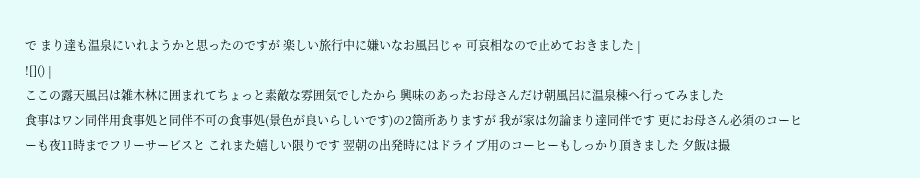で まり達も温泉にいれようかと思ったのですが 楽しい旅行中に嫌いなお風呂じゃ 可哀相なので止めておきました |
![]() |
ここの露天風呂は雑木林に囲まれてちょっと素敵な雰囲気でしたから 興味のあったお母さんだけ朝風呂に温泉棟へ行ってみました
食事はワン同伴用食事処と同伴不可の食事処(景色が良いらしいです)の2箇所ありますが 我が家は勿論まり達同伴です 更にお母さん必須のコーヒーも夜11時までフリーサービスと これまた嬉しい限りです 翌朝の出発時にはドライブ用のコーヒーもしっかり頂きました 夕飯は撮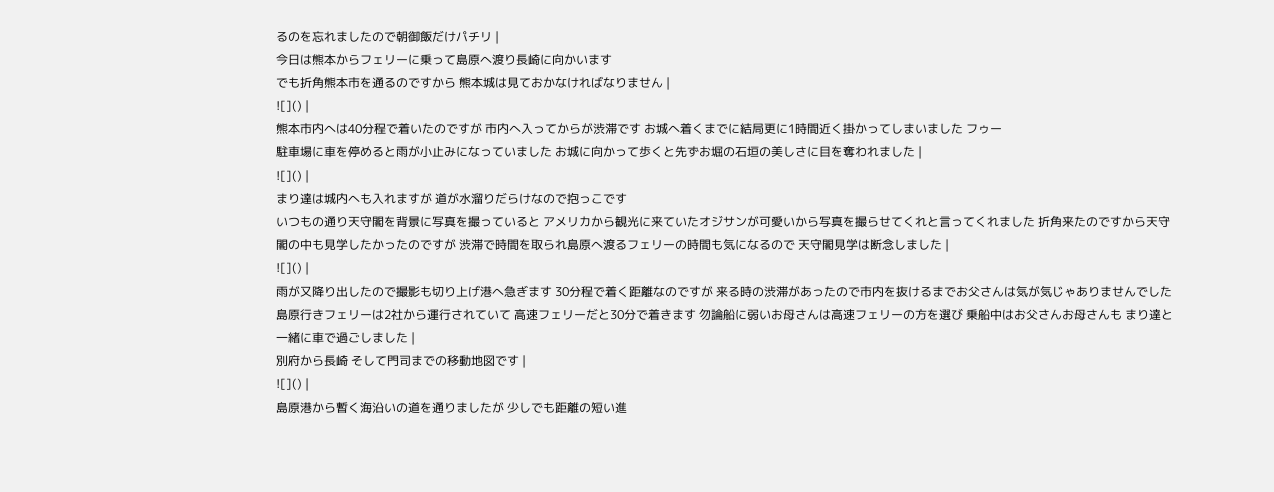るのを忘れましたので朝御飯だけパチリ |
今日は熊本からフェリーに乗って島原へ渡り長崎に向かいます
でも折角熊本市を通るのですから 熊本城は見ておかなければなりません |
![]() |
熊本市内へは40分程で着いたのですが 市内へ入ってからが渋滞です お城へ着くまでに結局更に1時間近く掛かってしまいました フゥー
駐車場に車を停めると雨が小止みになっていました お城に向かって歩くと先ずお堀の石垣の美しさに目を奪われました |
![]() |
まり達は城内へも入れますが 道が水溜りだらけなので抱っこです
いつもの通り天守閣を背景に写真を撮っていると アメリカから観光に来ていたオジサンが可愛いから写真を撮らせてくれと言ってくれました 折角来たのですから天守閣の中も見学したかったのですが 渋滞で時間を取られ島原へ渡るフェリーの時間も気になるので 天守閣見学は断念しました |
![]() |
雨が又降り出したので撮影も切り上げ港へ急ぎます 30分程で着く距離なのですが 来る時の渋滞があったので市内を抜けるまでお父さんは気が気じゃありませんでした
島原行きフェリーは2社から運行されていて 高速フェリーだと30分で着きます 勿論船に弱いお母さんは高速フェリーの方を選び 乗船中はお父さんお母さんも まり達と一緒に車で過ごしました |
別府から長崎 そして門司までの移動地図です |
![]() |
島原港から暫く海沿いの道を通りましたが 少しでも距離の短い進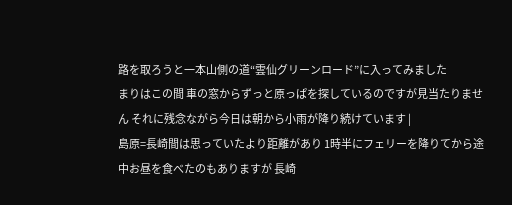路を取ろうと一本山側の道“雲仙グリーンロード”に入ってみました
まりはこの間 車の窓からずっと原っぱを探しているのですが見当たりません それに残念ながら今日は朝から小雨が降り続けています |
島原=長崎間は思っていたより距離があり 1時半にフェリーを降りてから途中お昼を食べたのもありますが 長崎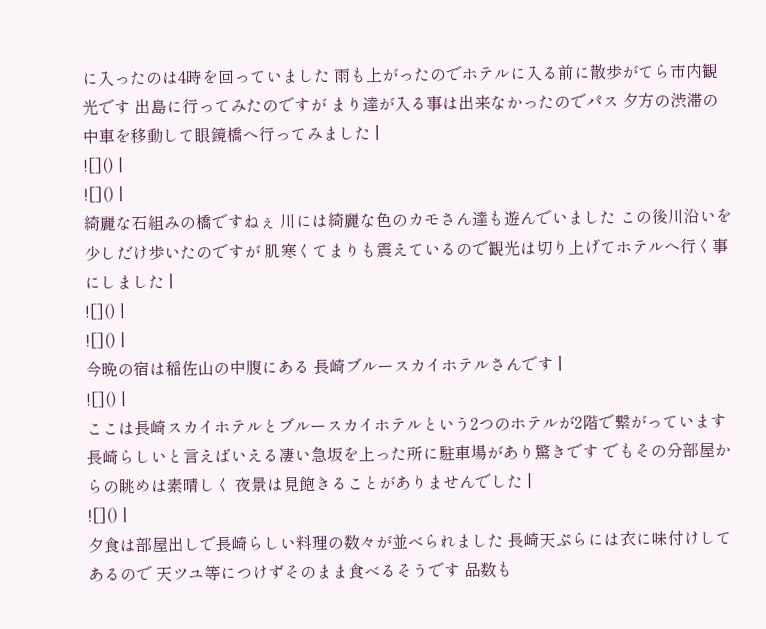に入ったのは4時を回っていました 雨も上がったのでホテルに入る前に散歩がてら市内観光です 出島に行ってみたのですが まり達が入る事は出来なかったのでパス 夕方の渋滞の中車を移動して眼鏡橋へ行ってみました |
![]() |
![]() |
綺麗な石組みの橋ですねぇ 川には綺麗な色のカモさん達も遊んでいました この後川沿いを少しだけ歩いたのですが 肌寒くてまりも震えているので観光は切り上げてホテルへ行く事にしました |
![]() |
![]() |
今晩の宿は稲佐山の中腹にある 長崎ブルースカイホテルさんです |
![]() |
ここは長崎スカイホテルとブルースカイホテルという2つのホテルが2階で繋がっています 長崎らしいと言えばいえる凄い急坂を上った所に駐車場があり驚きです でもその分部屋からの眺めは素晴しく 夜景は見飽きることがありませんでした |
![]() |
夕食は部屋出しで長崎らしい料理の数々が並べられました 長崎天ぷらには衣に味付けしてあるので 天ツユ等につけずそのまま食べるそうです 品数も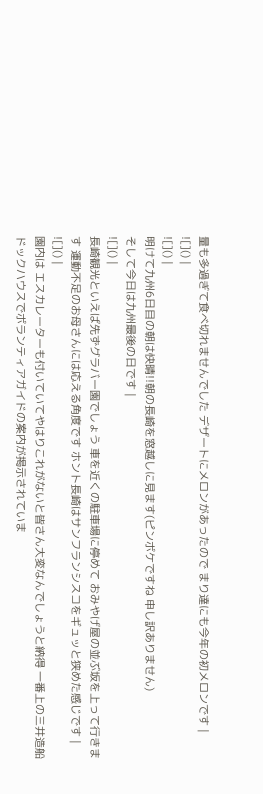量も多過ぎて食べ切れませんでした デザートにメロンがあったので まり達にも今年の初メロンです |
![]() |
![]() |
明けて九州6日目の朝は快晴!!朝の長崎を窓越しに見ます(ピンボケですね 申し訳ありません)
そして今日は九州最後の日です |
![]() |
長崎観光といえば先ずグラバー園でしょう 車を近くの駐車場に停めて おみやげ屋の並ぶ坂を上って行きます 運動不足のお母さんには応える角度です ホント長崎はサンフランシスコをギュッと狭めた感じです |
![]() |
園内は エスカレーターも付いていてやはりこれがないと皆さん大変なんでしょうと納得 一番上の三井造船ドックハウスでボランティアガイドの案内が掲示されていま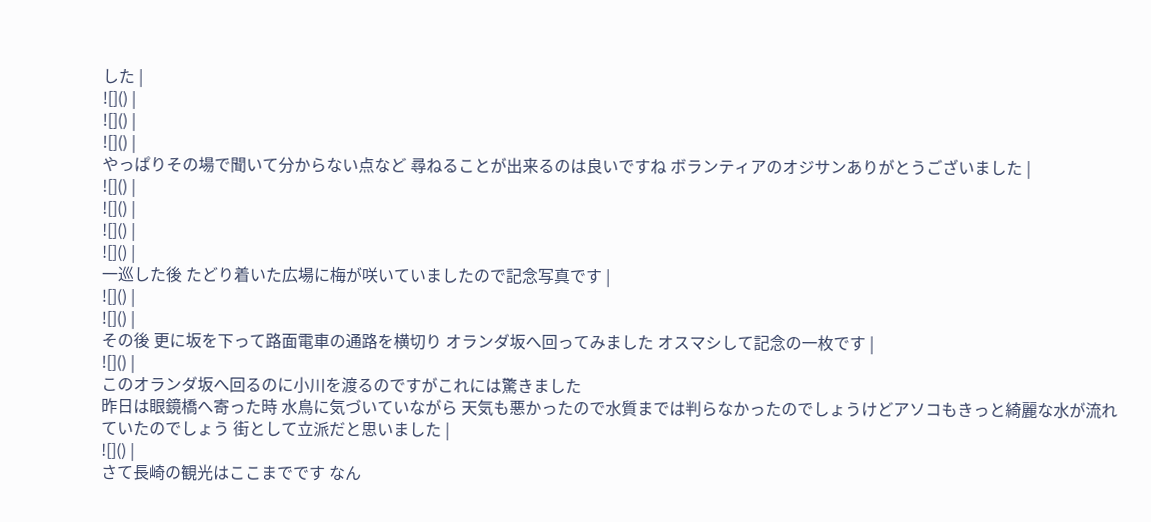した |
![]() |
![]() |
![]() |
やっぱりその場で聞いて分からない点など 尋ねることが出来るのは良いですね ボランティアのオジサンありがとうございました |
![]() |
![]() |
![]() |
![]() |
一巡した後 たどり着いた広場に梅が咲いていましたので記念写真です |
![]() |
![]() |
その後 更に坂を下って路面電車の通路を横切り オランダ坂へ回ってみました オスマシして記念の一枚です |
![]() |
このオランダ坂へ回るのに小川を渡るのですがこれには驚きました
昨日は眼鏡橋へ寄った時 水鳥に気づいていながら 天気も悪かったので水質までは判らなかったのでしょうけどアソコもきっと綺麗な水が流れていたのでしょう 街として立派だと思いました |
![]() |
さて長崎の観光はここまでです なん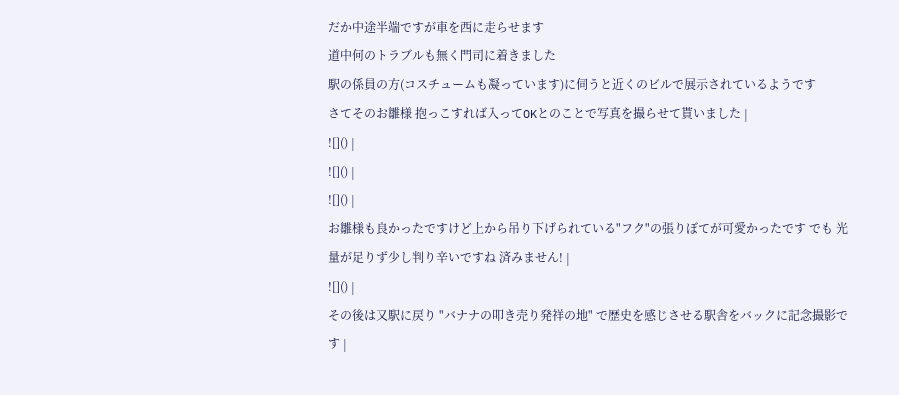だか中途半端ですが車を西に走らせます
道中何のトラブルも無く門司に着きました
駅の係員の方(コスチュームも凝っています)に伺うと近くのビルで展示されているようです
さてそのお雛様 抱っこすれば入ってOKとのことで写真を撮らせて貰いました |
![]() |
![]() |
![]() |
お雛様も良かったですけど上から吊り下げられている"フク"の張りぼてが可愛かったです でも 光量が足りず少し判り辛いですね 済みません! |
![]() |
その後は又駅に戻り "バナナの叩き売り発祥の地" で歴史を感じさせる駅舎をバックに記念撮影です |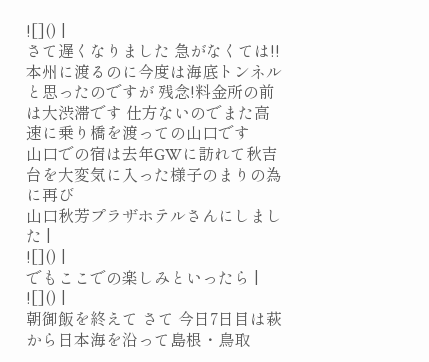![]() |
さて遅くなりました 急がなくては!! 本州に渡るのに今度は海底トンネルと思ったのですが 残念!料金所の前は大渋滞です 仕方ないのでまた高速に乗り橋を渡っての山口です
山口での宿は去年GWに訪れて秋吉台を大変気に入った様子のまりの為に再び
山口秋芳プラザホテルさんにしました |
![]() |
でもここでの楽しみといったら |
![]() |
朝御飯を終えて さて 今日7日目は萩から日本海を沿って島根・鳥取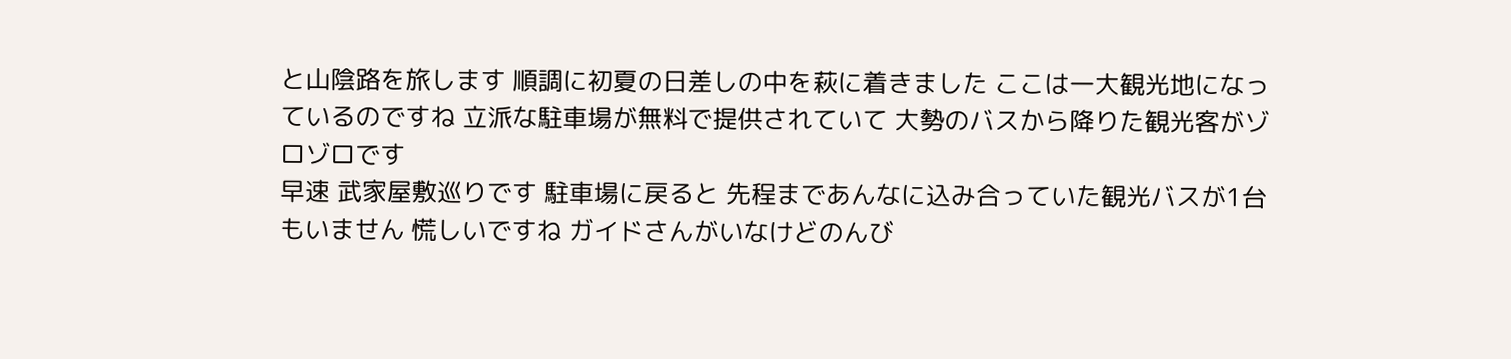と山陰路を旅します 順調に初夏の日差しの中を萩に着きました ここは一大観光地になっているのですね 立派な駐車場が無料で提供されていて 大勢のバスから降りた観光客がゾロゾロです
早速 武家屋敷巡りです 駐車場に戻ると 先程まであんなに込み合っていた観光バスが1台もいません 慌しいですね ガイドさんがいなけどのんび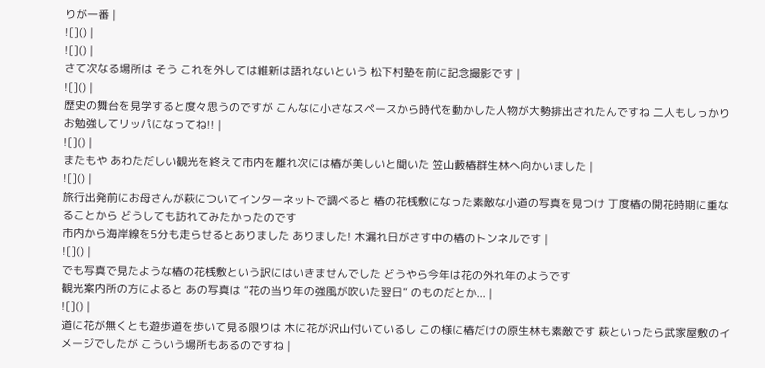りが一番 |
![]() |
![]() |
さて次なる場所は そう これを外しては維新は語れないという 松下村塾を前に記念撮影です |
![]() |
歴史の舞台を見学すると度々思うのですが こんなに小さなスペースから時代を動かした人物が大勢排出されたんですね 二人もしっかりお勉強してリッパになってね!! |
![]() |
またもや あわただしい観光を終えて市内を離れ次には椿が美しいと聞いた 笠山藪椿群生林へ向かいました |
![]() |
旅行出発前にお母さんが萩についてインターネットで調べると 椿の花桟敷になった素敵な小道の写真を見つけ 丁度椿の開花時期に重なることから どうしても訪れてみたかったのです
市内から海岸線を5分も走らせるとありました ありました! 木漏れ日がさす中の椿のトンネルです |
![]() |
でも写真で見たような椿の花桟敷という訳にはいきませんでした どうやら今年は花の外れ年のようです
観光案内所の方によると あの写真は ”花の当り年の強風が吹いた翌日” のものだとか... |
![]() |
道に花が無くとも遊歩道を歩いて見る限りは 木に花が沢山付いているし この様に椿だけの原生林も素敵です 萩といったら武家屋敷のイメージでしたが こういう場所もあるのですね |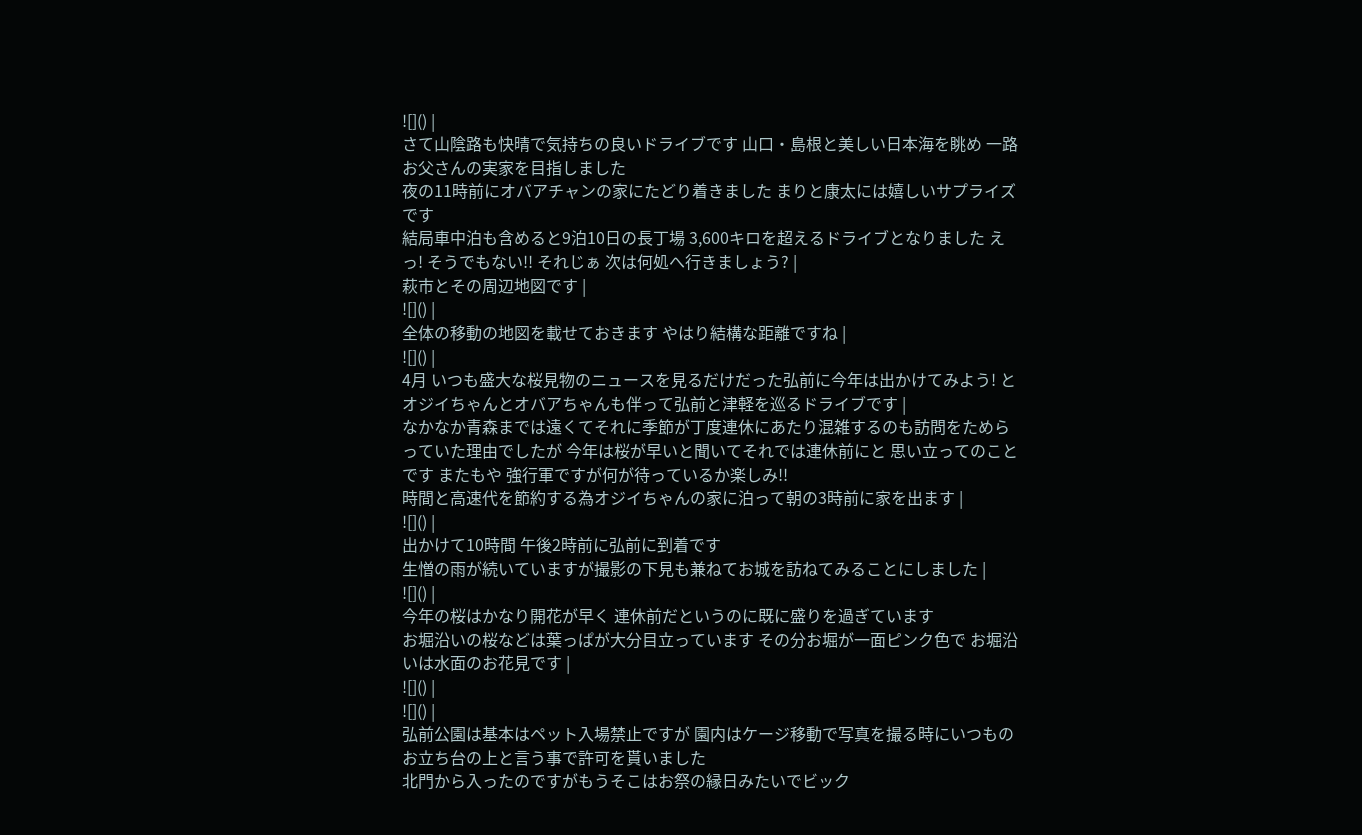![]() |
さて山陰路も快晴で気持ちの良いドライブです 山口・島根と美しい日本海を眺め 一路お父さんの実家を目指しました
夜の11時前にオバアチャンの家にたどり着きました まりと康太には嬉しいサプライズです
結局車中泊も含めると9泊10日の長丁場 3,600キロを超えるドライブとなりました えっ! そうでもない!! それじぁ 次は何処へ行きましょう? |
萩市とその周辺地図です |
![]() |
全体の移動の地図を載せておきます やはり結構な距離ですね |
![]() |
4月 いつも盛大な桜見物のニュースを見るだけだった弘前に今年は出かけてみよう! とオジイちゃんとオバアちゃんも伴って弘前と津軽を巡るドライブです |
なかなか青森までは遠くてそれに季節が丁度連休にあたり混雑するのも訪問をためらっていた理由でしたが 今年は桜が早いと聞いてそれでは連休前にと 思い立ってのことです またもや 強行軍ですが何が待っているか楽しみ!!
時間と高速代を節約する為オジイちゃんの家に泊って朝の3時前に家を出ます |
![]() |
出かけて10時間 午後2時前に弘前に到着です
生憎の雨が続いていますが撮影の下見も兼ねてお城を訪ねてみることにしました |
![]() |
今年の桜はかなり開花が早く 連休前だというのに既に盛りを過ぎています
お堀沿いの桜などは葉っぱが大分目立っています その分お堀が一面ピンク色で お堀沿いは水面のお花見です |
![]() |
![]() |
弘前公園は基本はペット入場禁止ですが 園内はケージ移動で写真を撮る時にいつものお立ち台の上と言う事で許可を貰いました
北門から入ったのですがもうそこはお祭の縁日みたいでビック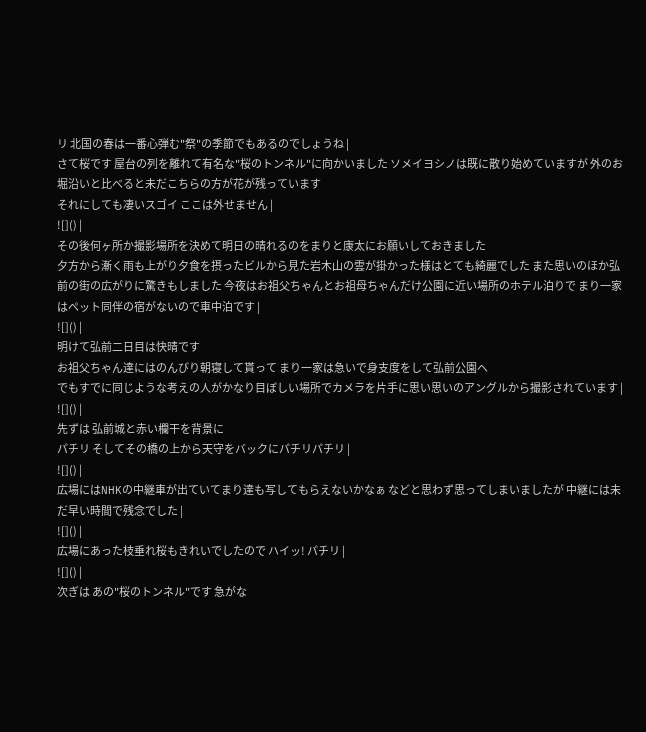リ 北国の春は一番心弾む"祭"の季節でもあるのでしょうね |
さて桜です 屋台の列を離れて有名な"桜のトンネル"に向かいました ソメイヨシノは既に散り始めていますが 外のお堀沿いと比べると未だこちらの方が花が残っています
それにしても凄いスゴイ ここは外せません |
![]() |
その後何ヶ所か撮影場所を決めて明日の晴れるのをまりと康太にお願いしておきました
夕方から漸く雨も上がり夕食を摂ったビルから見た岩木山の雲が掛かった様はとても綺麗でした また思いのほか弘前の街の広がりに驚きもしました 今夜はお祖父ちゃんとお祖母ちゃんだけ公園に近い場所のホテル泊りで まり一家はペット同伴の宿がないので車中泊です |
![]() |
明けて弘前二日目は快晴です
お祖父ちゃん達にはのんびり朝寝して貰って まり一家は急いで身支度をして弘前公園へ
でもすでに同じような考えの人がかなり目ぼしい場所でカメラを片手に思い思いのアングルから撮影されています |
![]() |
先ずは 弘前城と赤い欄干を背景に
パチリ そしてその橋の上から天守をバックにパチリパチリ |
![]() |
広場にはNHKの中継車が出ていてまり達も写してもらえないかなぁ などと思わず思ってしまいましたが 中継には未だ早い時間で残念でした |
![]() |
広場にあった枝垂れ桜もきれいでしたので ハイッ! パチリ |
![]() |
次ぎは あの"桜のトンネル"です 急がな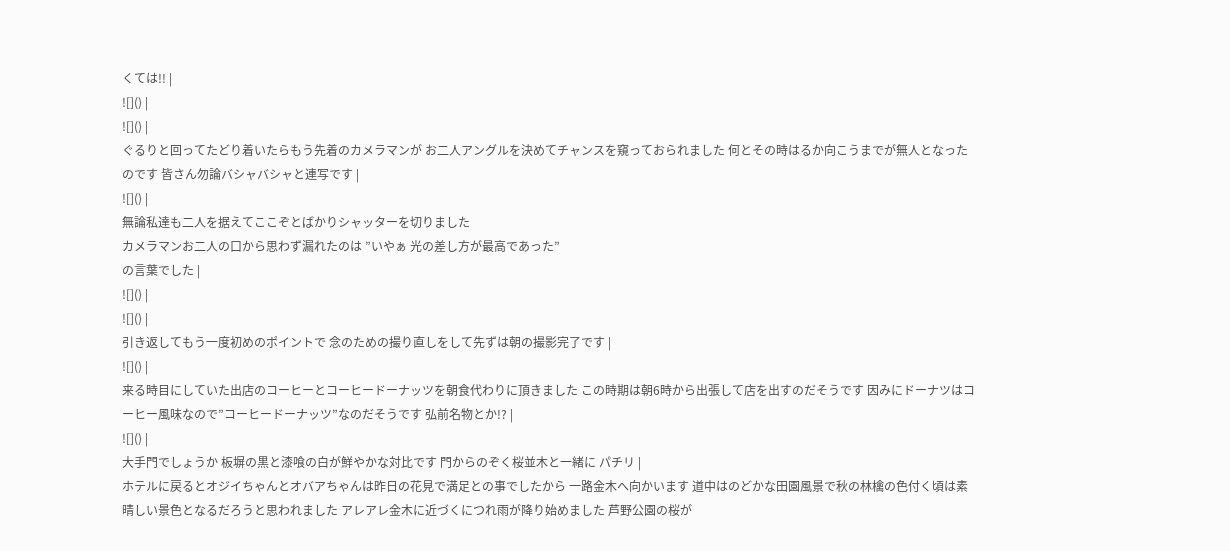くては!! |
![]() |
![]() |
ぐるりと回ってたどり着いたらもう先着のカメラマンが お二人アングルを決めてチャンスを窺っておられました 何とその時はるか向こうまでが無人となったのです 皆さん勿論バシャバシャと連写です |
![]() |
無論私達も二人を据えてここぞとばかりシャッターを切りました
カメラマンお二人の口から思わず漏れたのは ”いやぁ 光の差し方が最高であった”
の言葉でした |
![]() |
![]() |
引き返してもう一度初めのポイントで 念のための撮り直しをして先ずは朝の撮影完了です |
![]() |
来る時目にしていた出店のコーヒーとコーヒードーナッツを朝食代わりに頂きました この時期は朝6時から出張して店を出すのだそうです 因みにドーナツはコーヒー風味なので”コーヒードーナッツ”なのだそうです 弘前名物とか!? |
![]() |
大手門でしょうか 板塀の黒と漆喰の白が鮮やかな対比です 門からのぞく桜並木と一緒に パチリ |
ホテルに戻るとオジイちゃんとオバアちゃんは昨日の花見で満足との事でしたから 一路金木へ向かいます 道中はのどかな田園風景で秋の林檎の色付く頃は素晴しい景色となるだろうと思われました アレアレ金木に近づくにつれ雨が降り始めました 芦野公園の桜が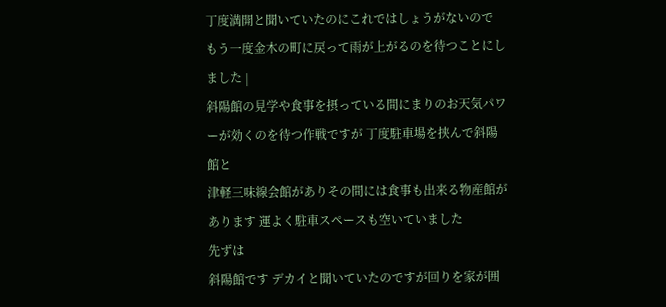丁度満開と聞いていたのにこれではしょうがないので もう一度金木の町に戻って雨が上がるのを待つことにしました |
斜陽館の見学や食事を摂っている間にまりのお天気パワーが効くのを待つ作戦ですが 丁度駐車場を挟んで斜陽館と
津軽三味線会館がありその間には食事も出来る物産館があります 運よく駐車スペースも空いていました
先ずは
斜陽館です デカイと聞いていたのですが回りを家が囲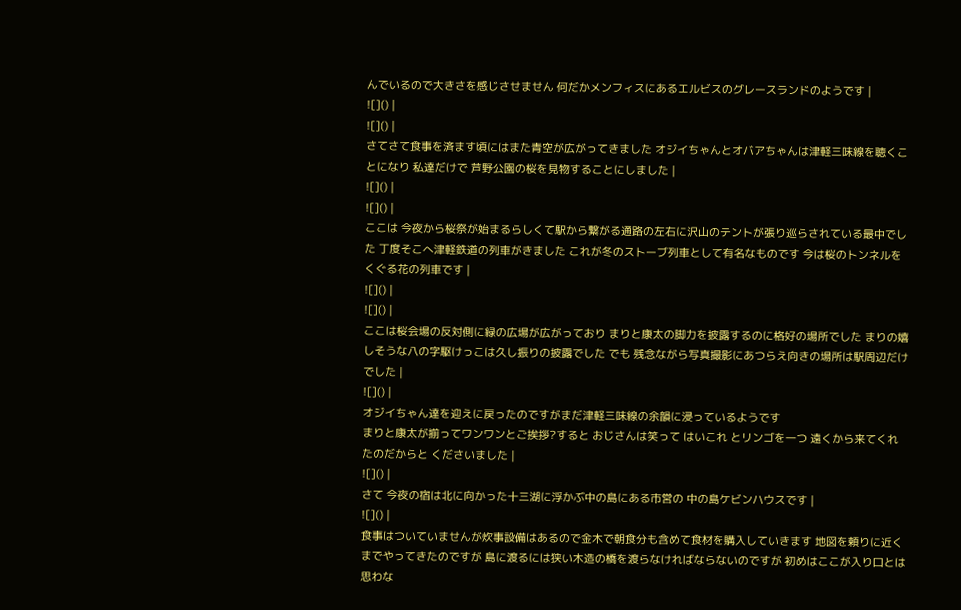んでいるので大きさを感じさせません 何だかメンフィスにあるエルビスのグレースランドのようです |
![]() |
![]() |
さてさて食事を済ます頃にはまた青空が広がってきました オジイちゃんとオバアちゃんは津軽三味線を聴くことになり 私達だけで 芦野公園の桜を見物することにしました |
![]() |
![]() |
ここは 今夜から桜祭が始まるらしくて駅から繋がる通路の左右に沢山のテントが張り巡らされている最中でした 丁度そこへ津軽鉄道の列車がきました これが冬のストーブ列車として有名なものです 今は桜のトンネルをくぐる花の列車です |
![]() |
![]() |
ここは桜会場の反対側に緑の広場が広がっており まりと康太の脚力を披露するのに格好の場所でした まりの嬉しそうな八の字駆けっこは久し振りの披露でした でも 残念ながら写真撮影にあつらえ向きの場所は駅周辺だけでした |
![]() |
オジイちゃん達を迎えに戻ったのですがまだ津軽三味線の余韻に浸っているようです
まりと康太が揃ってワンワンとご挨拶?すると おじさんは笑って はいこれ とリンゴを一つ 遠くから来てくれたのだからと くださいました |
![]() |
さて 今夜の宿は北に向かった十三湖に浮かぶ中の島にある市営の 中の島ケビンハウスです |
![]() |
食事はついていませんが炊事設備はあるので金木で朝食分も含めて食材を購入していきます 地図を頼りに近くまでやってきたのですが 島に渡るには狭い木造の橋を渡らなければならないのですが 初めはここが入り口とは思わな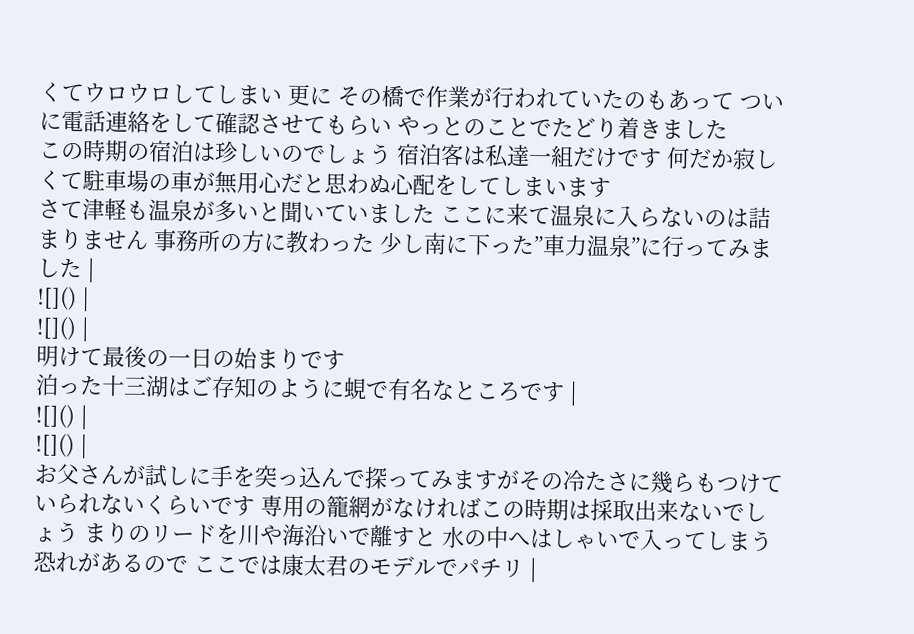くてウロウロしてしまい 更に その橋で作業が行われていたのもあって ついに電話連絡をして確認させてもらい やっとのことでたどり着きました
この時期の宿泊は珍しいのでしょう 宿泊客は私達一組だけです 何だか寂しくて駐車場の車が無用心だと思わぬ心配をしてしまいます
さて津軽も温泉が多いと聞いていました ここに来て温泉に入らないのは詰まりません 事務所の方に教わった 少し南に下った”車力温泉”に行ってみました |
![]() |
![]() |
明けて最後の一日の始まりです
泊った十三湖はご存知のように蜆で有名なところです |
![]() |
![]() |
お父さんが試しに手を突っ込んで探ってみますがその冷たさに幾らもつけていられないくらいです 専用の籠網がなければこの時期は採取出来ないでしょう まりのリードを川や海沿いで離すと 水の中へはしゃいで入ってしまう恐れがあるので ここでは康太君のモデルでパチリ |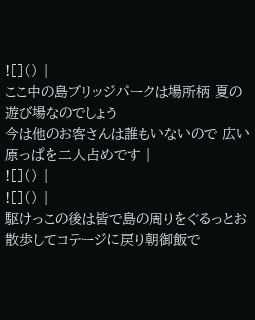![]() |
ここ中の島ブリッジパークは場所柄 夏の遊び場なのでしょう
今は他のお客さんは誰もいないので 広い原っぱを二人占めです |
![]() |
![]() |
駆けっこの後は皆で島の周りをぐるっとお散歩してコテージに戻り朝御飯で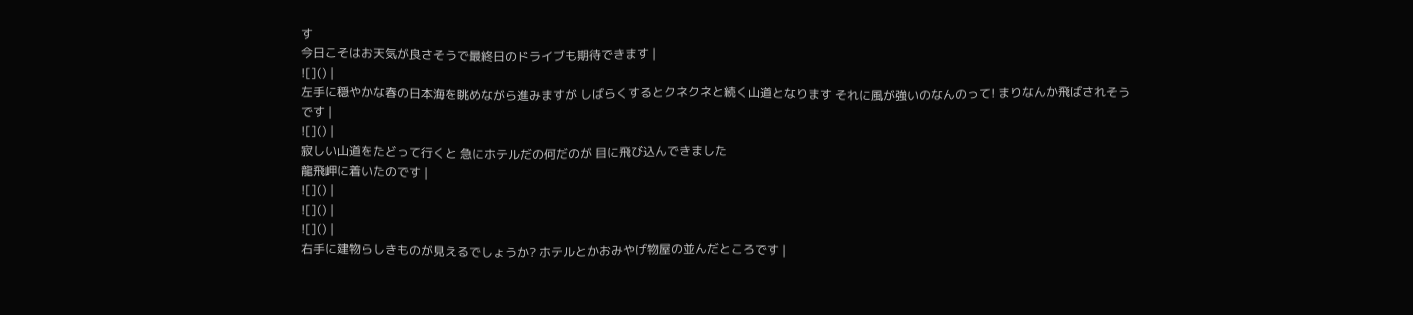す
今日こそはお天気が良さそうで最終日のドライブも期待できます |
![]() |
左手に穏やかな春の日本海を眺めながら進みますが しばらくするとクネクネと続く山道となります それに風が強いのなんのって! まりなんか飛ばされそうです |
![]() |
寂しい山道をたどって行くと 急にホテルだの何だのが 目に飛び込んできました
龍飛岬に着いたのです |
![]() |
![]() |
![]() |
右手に建物らしきものが見えるでしょうか? ホテルとかおみやげ物屋の並んだところです |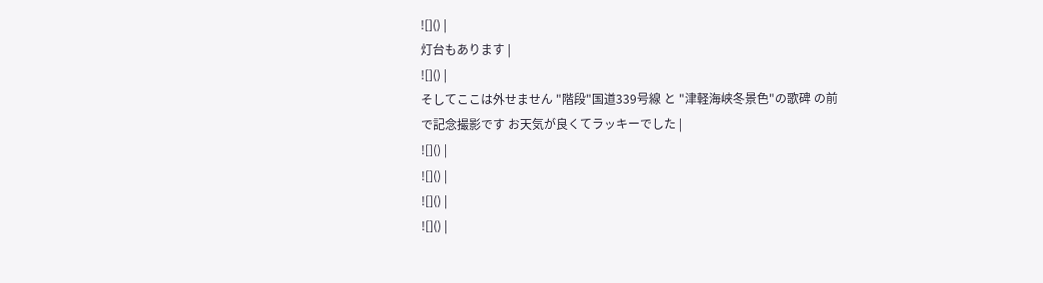![]() |
灯台もあります |
![]() |
そしてここは外せません "階段"国道339号線 と "津軽海峡冬景色"の歌碑 の前で記念撮影です お天気が良くてラッキーでした |
![]() |
![]() |
![]() |
![]() |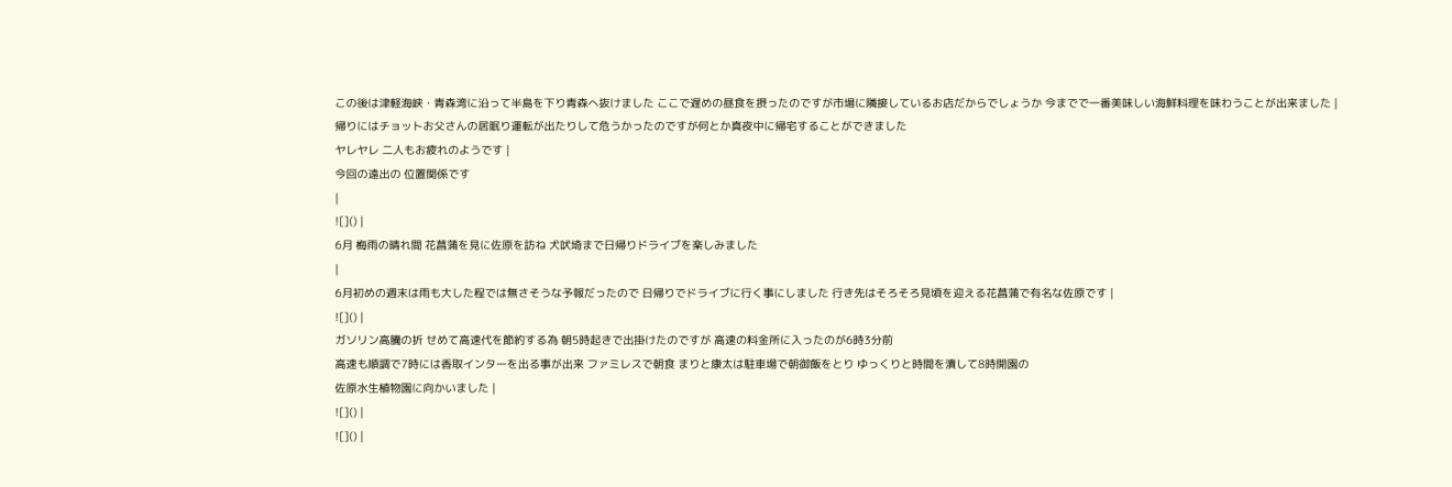この後は津軽海峡・青森湾に沿って半島を下り青森へ抜けました ここで遅めの昼食を摂ったのですが市場に隣接しているお店だからでしょうか 今までで一番美味しい海鮮料理を味わうことが出来ました |
帰りにはチョットお父さんの居眠り運転が出たりして危うかったのですが何とか真夜中に帰宅することができました
ヤレヤレ 二人もお疲れのようです |
今回の遠出の 位置関係です
|
![]() |
6月 梅雨の晴れ間 花菖蒲を見に佐原を訪ね 犬吠埼まで日帰りドライブを楽しみました
|
6月初めの週末は雨も大した程では無さそうな予報だったので 日帰りでドライブに行く事にしました 行き先はそろそろ見頃を迎える花菖蒲で有名な佐原です |
![]() |
ガソリン高騰の折 せめて高速代を節約する為 朝5時起きで出掛けたのですが 高速の料金所に入ったのが6時3分前
高速も順調で7時には香取インターを出る事が出来 ファミレスで朝食 まりと康太は駐車場で朝御飯をとり ゆっくりと時間を潰して8時開園の
佐原水生植物園に向かいました |
![]() |
![]() |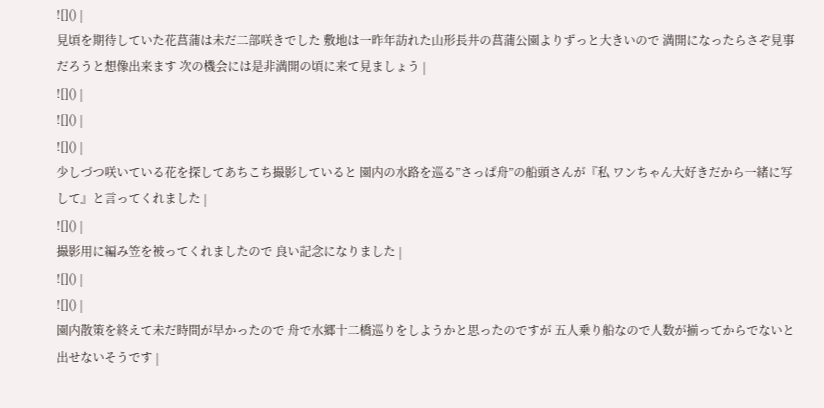![]() |
見頃を期待していた花菖蒲は未だ二部咲きでした 敷地は一昨年訪れた山形長井の菖蒲公園よりずっと大きいので 満開になったらさぞ見事だろうと想像出来ます 次の機会には是非満開の頃に来て見ましょう |
![]() |
![]() |
![]() |
少しづつ咲いている花を探してあちこち撮影していると 園内の水路を巡る”さっぱ舟”の船頭さんが『私 ワンちゃん大好きだから一緒に写して』と言ってくれました |
![]() |
撮影用に編み笠を被ってくれましたので 良い記念になりました |
![]() |
![]() |
園内散策を終えて未だ時間が早かったので 舟で水郷十二橋巡りをしようかと思ったのですが 五人乗り船なので人数が揃ってからでないと出せないそうです |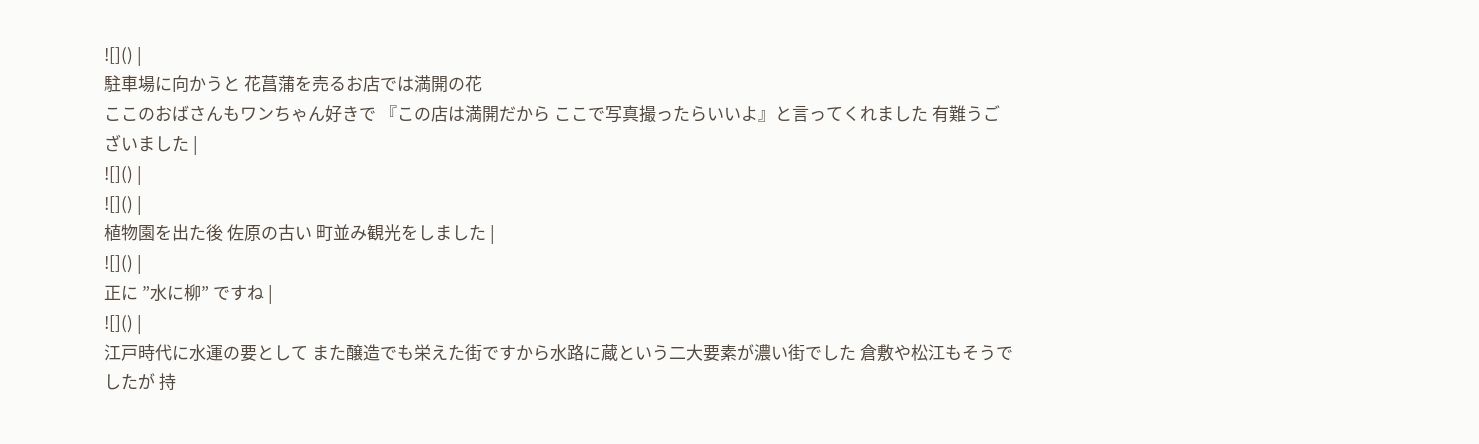![]() |
駐車場に向かうと 花菖蒲を売るお店では満開の花
ここのおばさんもワンちゃん好きで 『この店は満開だから ここで写真撮ったらいいよ』と言ってくれました 有難うございました |
![]() |
![]() |
植物園を出た後 佐原の古い 町並み観光をしました |
![]() |
正に ”水に柳” ですね |
![]() |
江戸時代に水運の要として また醸造でも栄えた街ですから水路に蔵という二大要素が濃い街でした 倉敷や松江もそうでしたが 持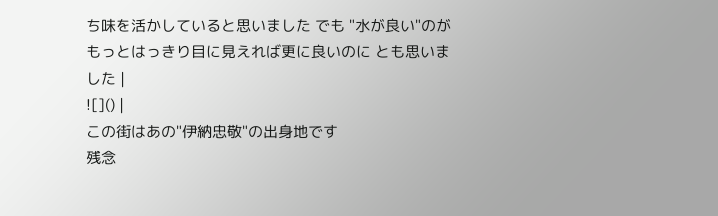ち味を活かしていると思いました でも "水が良い"のがもっとはっきり目に見えれば更に良いのに とも思いました |
![]() |
この街はあの"伊納忠敬"の出身地です
残念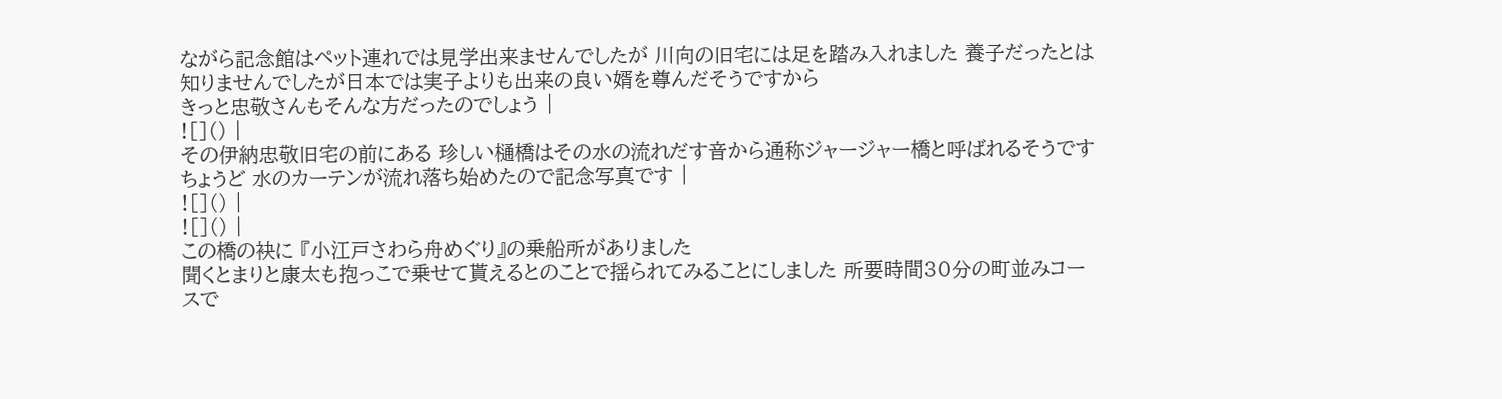ながら記念館はペット連れでは見学出来ませんでしたが 川向の旧宅には足を踏み入れました 養子だったとは知りませんでしたが日本では実子よりも出来の良い婿を尊んだそうですから
きっと忠敬さんもそんな方だったのでしょう |
![]() |
その伊納忠敬旧宅の前にある 珍しい樋橋はその水の流れだす音から通称ジャージャー橋と呼ばれるそうです ちょうど 水のカーテンが流れ落ち始めたので記念写真です |
![]() |
![]() |
この橋の袂に 『小江戸さわら舟めぐり』の乗船所がありました
聞くとまりと康太も抱っこで乗せて貰えるとのことで揺られてみることにしました 所要時間30分の町並みコースで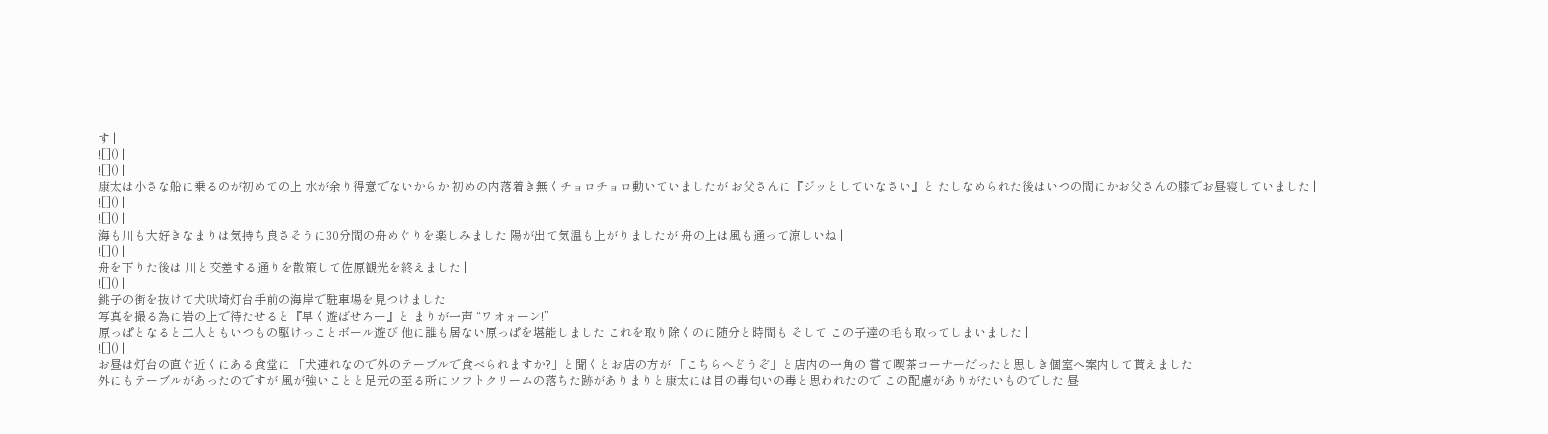す |
![]() |
![]() |
康太は小さな船に乗るのが初めての上 水が余り得意でないからか 初めの内落着き無くチョロチョロ動いていましたが お父さんに『ジッとしていなさい』と たしなめられた後はいつの間にかお父さんの膝でお昼寝していました |
![]() |
![]() |
海も川も大好きなまりは気持ち良さそうに30分間の舟めぐりを楽しみました 陽が出て気温も上がりましたが 舟の上は風も通って涼しいね |
![]() |
舟を下りた後は 川と交差する通りを散策して佐原観光を終えました |
![]() |
銚子の街を抜けて犬吠埼灯台手前の海岸で駐車場を見つけました
写真を撮る為に岩の上で待たせると『早く遊ばせろー』と まりが一声 “ワオォーン!”
原っぱとなると二人ともいつもの駆けっことボール遊び 他に誰も居ない原っぱを堪能しました これを取り除くのに随分と時間も そして この子達の毛も取ってしまいました |
![]() |
お昼は灯台の直ぐ近くにある食堂に 「犬連れなので外のテーブルで食べられますか?」と聞くとお店の方が 「こちらへどうぞ」と店内の一角の 嘗て喫茶コーナーだったと思しき個室へ案内して貰えました
外にもテーブルがあったのですが 風が強いことと足元の至る所にソフトクリームの落ちた跡がありまりと康太には目の毒匂いの毒と思われたので この配慮がありがたいものでした 昼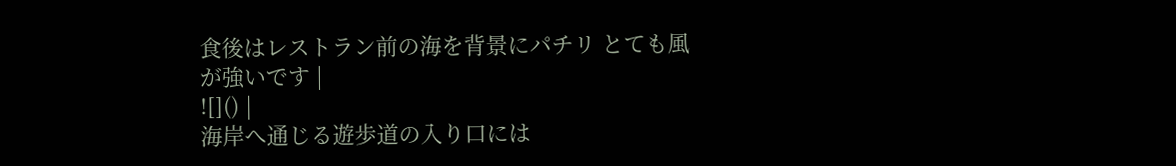食後はレストラン前の海を背景にパチリ とても風が強いです |
![]() |
海岸へ通じる遊歩道の入り口には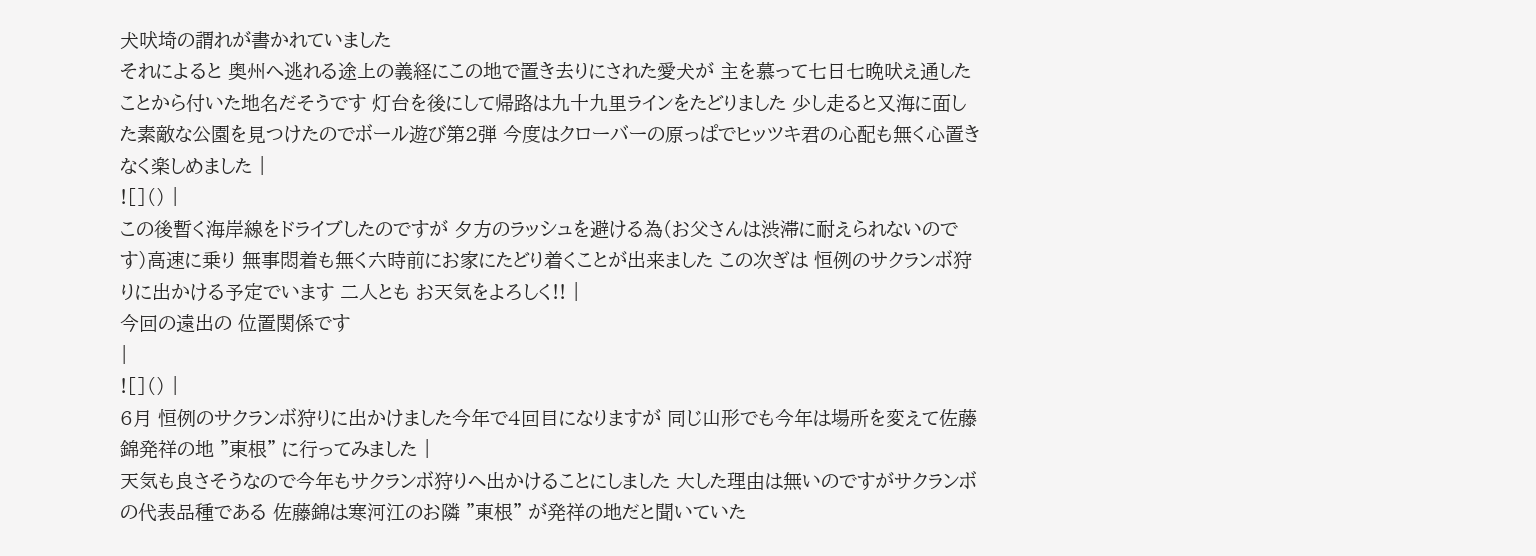犬吠埼の謂れが書かれていました
それによると 奥州へ逃れる途上の義経にこの地で置き去りにされた愛犬が 主を慕って七日七晩吠え通したことから付いた地名だそうです 灯台を後にして帰路は九十九里ラインをたどりました 少し走ると又海に面した素敵な公園を見つけたのでボール遊び第2弾 今度はクローバーの原っぱでヒッツキ君の心配も無く心置きなく楽しめました |
![]() |
この後暫く海岸線をドライブしたのですが 夕方のラッシュを避ける為(お父さんは渋滞に耐えられないのです)高速に乗り 無事悶着も無く六時前にお家にたどり着くことが出来ました この次ぎは 恒例のサクランボ狩りに出かける予定でいます 二人とも お天気をよろしく!! |
今回の遠出の 位置関係です
|
![]() |
6月 恒例のサクランボ狩りに出かけました今年で4回目になりますが 同じ山形でも今年は場所を変えて佐藤錦発祥の地 "東根" に行ってみました |
天気も良さそうなので今年もサクランボ狩りへ出かけることにしました 大した理由は無いのですがサクランボの代表品種である 佐藤錦は寒河江のお隣 "東根" が発祥の地だと聞いていた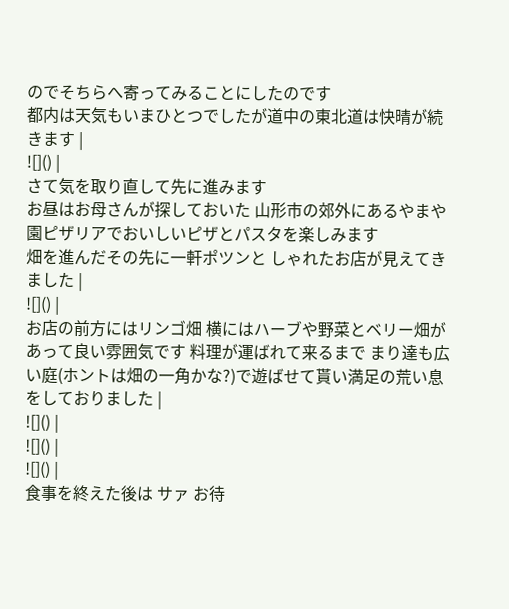のでそちらへ寄ってみることにしたのです
都内は天気もいまひとつでしたが道中の東北道は快晴が続きます |
![]() |
さて気を取り直して先に進みます
お昼はお母さんが探しておいた 山形市の郊外にあるやまや園ピザリアでおいしいピザとパスタを楽しみます
畑を進んだその先に一軒ポツンと しゃれたお店が見えてきました |
![]() |
お店の前方にはリンゴ畑 横にはハーブや野菜とベリー畑があって良い雰囲気です 料理が運ばれて来るまで まり達も広い庭(ホントは畑の一角かな?)で遊ばせて貰い満足の荒い息をしておりました |
![]() |
![]() |
![]() |
食事を終えた後は サァ お待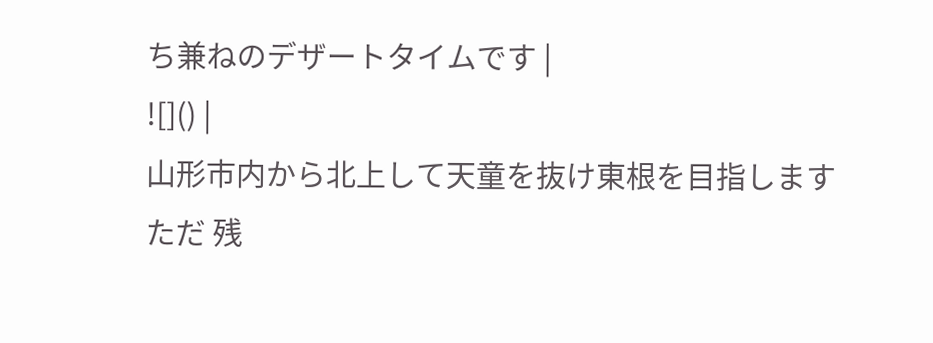ち兼ねのデザートタイムです |
![]() |
山形市内から北上して天童を抜け東根を目指します
ただ 残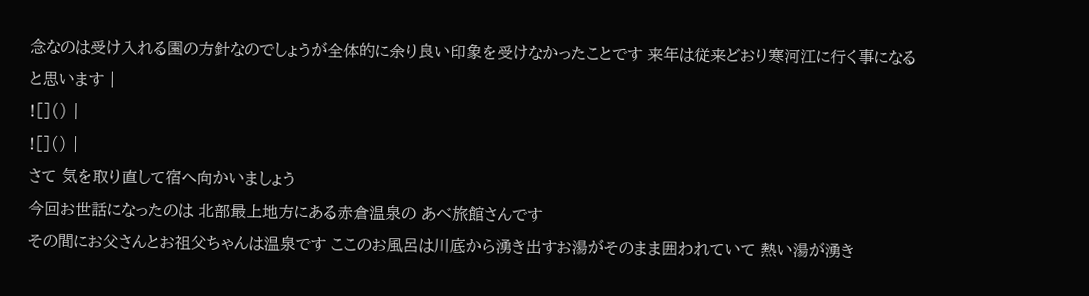念なのは受け入れる園の方針なのでしょうが全体的に余り良い印象を受けなかったことです 来年は従来どおり寒河江に行く事になると思います |
![]() |
![]() |
さて 気を取り直して宿へ向かいましょう
今回お世話になったのは 北部最上地方にある赤倉温泉の あべ旅館さんです
その間にお父さんとお祖父ちゃんは温泉です ここのお風呂は川底から湧き出すお湯がそのまま囲われていて 熱い湯が湧き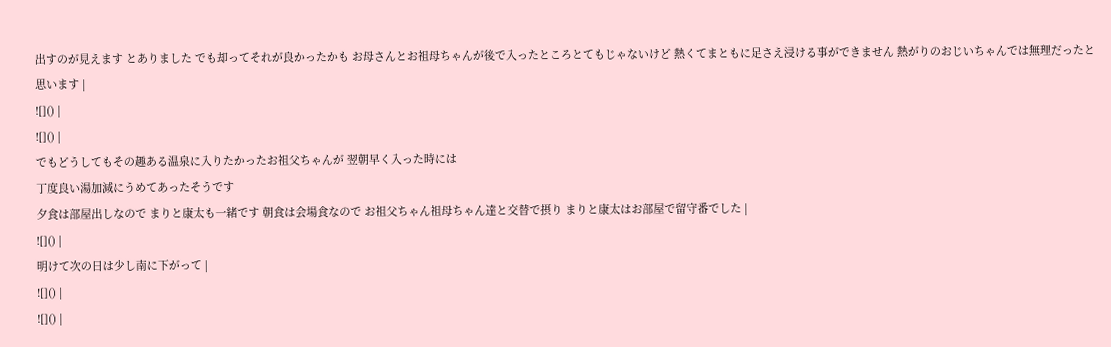出すのが見えます とありました でも却ってそれが良かったかも お母さんとお祖母ちゃんが後で入ったところとてもじゃないけど 熱くてまともに足さえ浸ける事ができません 熱がりのおじいちゃんでは無理だったと思います |
![]() |
![]() |
でもどうしてもその趣ある温泉に入りたかったお祖父ちゃんが 翌朝早く入った時には
丁度良い湯加減にうめてあったそうです
夕食は部屋出しなので まりと康太も一緒です 朝食は会場食なので お祖父ちゃん祖母ちゃん達と交替で摂り まりと康太はお部屋で留守番でした |
![]() |
明けて次の日は少し南に下がって |
![]() |
![]() |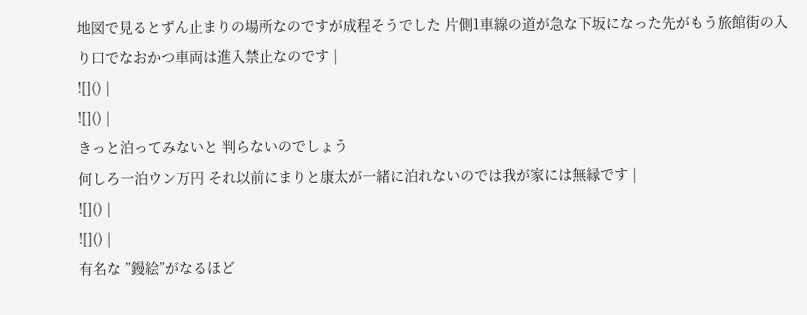地図で見るとずん止まりの場所なのですが成程そうでした 片側1車線の道が急な下坂になった先がもう旅館街の入り口でなおかつ車両は進入禁止なのです |
![]() |
![]() |
きっと泊ってみないと 判らないのでしょう
何しろ一泊ウン万円 それ以前にまりと康太が一緒に泊れないのでは我が家には無縁です |
![]() |
![]() |
有名な ”鏝絵”がなるほど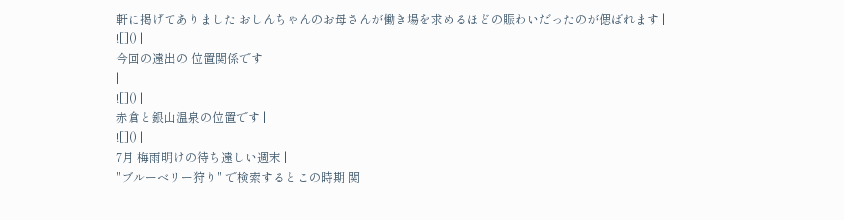軒に掲げてありました おしんちゃんのお母さんが働き場を求めるほどの賑わいだったのが偲ばれます |
![]() |
今回の遠出の 位置関係です
|
![]() |
赤倉と銀山温泉の位置です |
![]() |
7月 梅雨明けの待ち遠しい週末 |
"ブルーベリー狩り" で検索するとこの時期 関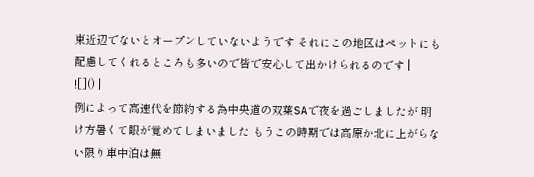東近辺でないとオープンしていないようです それにこの地区はペットにも配慮してくれるところも多いので皆で安心して出かけられるのです |
![]() |
例によって高速代を節約する為中央道の双葉SAで夜を過ごしましたが 明け方暑くて眼が覚めてしまいました もうこの時期では高原か北に上がらない限り車中泊は無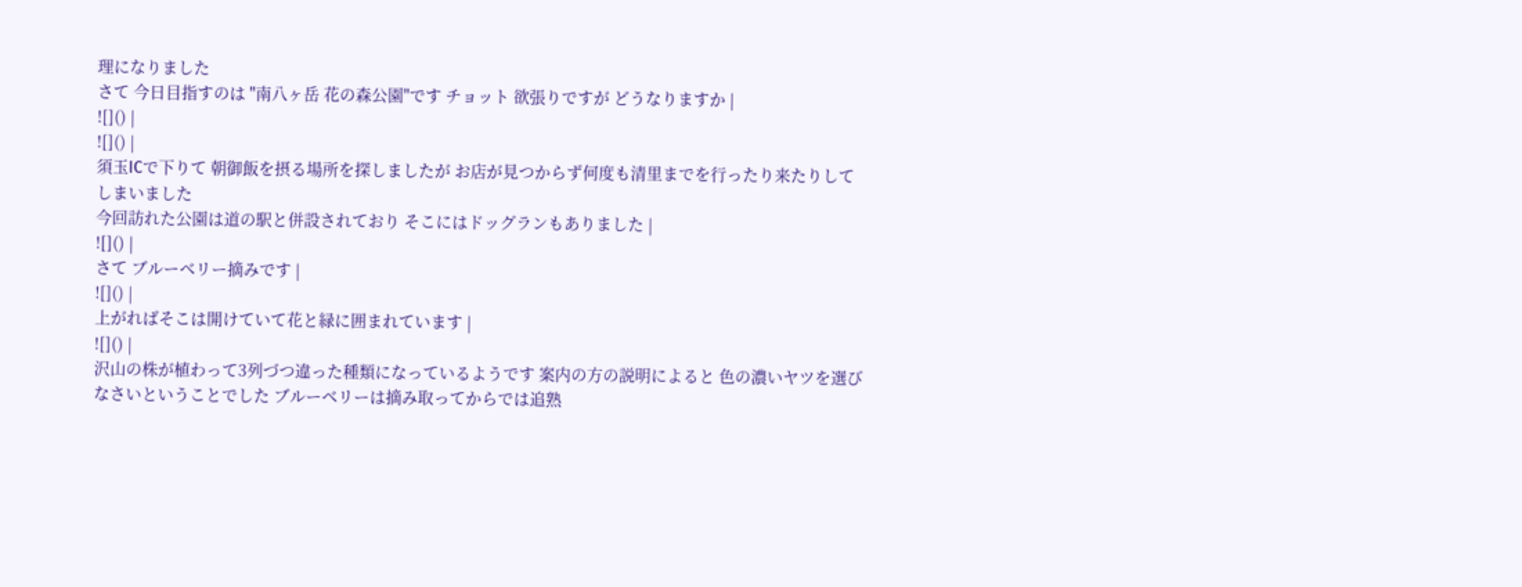理になりました
さて 今日目指すのは "南八ヶ岳 花の森公園"です チョット 欲張りですが どうなりますか |
![]() |
![]() |
須玉ICで下りて 朝御飯を摂る場所を探しましたが お店が見つからず何度も清里までを行ったり来たりしてしまいました
今回訪れた公園は道の駅と併設されており そこにはドッグランもありました |
![]() |
さて ブルーベリー摘みです |
![]() |
上がればそこは開けていて花と緑に囲まれています |
![]() |
沢山の株が植わって3列づつ違った種類になっているようです 案内の方の説明によると 色の濃いヤツを選びなさいということでした ブルーベリーは摘み取ってからでは追熟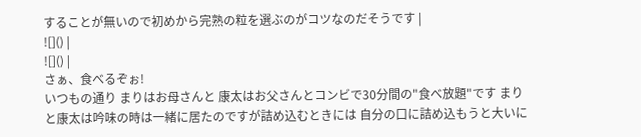することが無いので初めから完熟の粒を選ぶのがコツなのだそうです |
![]() |
![]() |
さぁ、食べるぞぉ!
いつもの通り まりはお母さんと 康太はお父さんとコンビで30分間の"食べ放題"です まりと康太は吟味の時は一緒に居たのですが詰め込むときには 自分の口に詰め込もうと大いに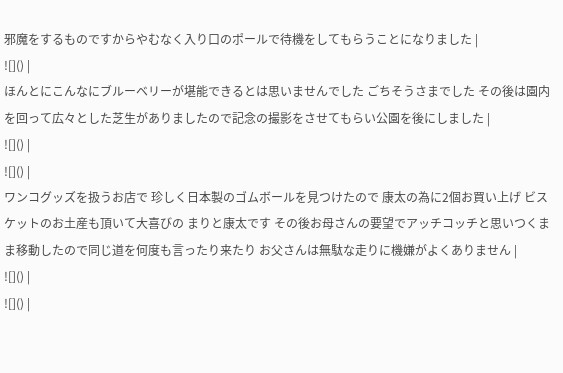邪魔をするものですからやむなく入り口のポールで待機をしてもらうことになりました |
![]() |
ほんとにこんなにブルーベリーが堪能できるとは思いませんでした ごちそうさまでした その後は園内を回って広々とした芝生がありましたので記念の撮影をさせてもらい公園を後にしました |
![]() |
![]() |
ワンコグッズを扱うお店で 珍しく日本製のゴムボールを見つけたので 康太の為に2個お買い上げ ビスケットのお土産も頂いて大喜びの まりと康太です その後お母さんの要望でアッチコッチと思いつくまま移動したので同じ道を何度も言ったり来たり お父さんは無駄な走りに機嫌がよくありません |
![]() |
![]() |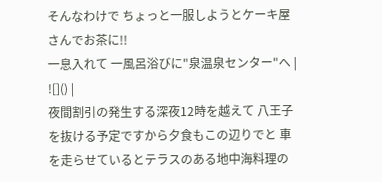そんなわけで ちょっと一服しようとケーキ屋さんでお茶に!!
一息入れて 一風呂浴びに"泉温泉センター"へ |
![]() |
夜間割引の発生する深夜12時を越えて 八王子を抜ける予定ですから夕食もこの辺りでと 車を走らせているとテラスのある地中海料理の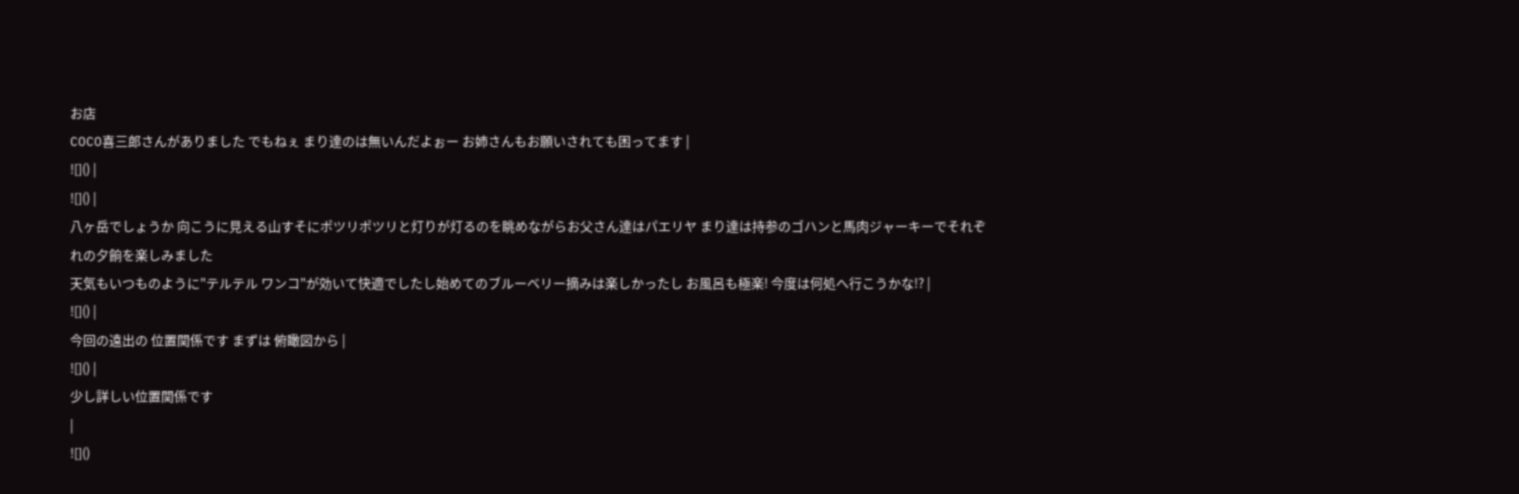お店
COCO喜三郎さんがありました でもねぇ まり達のは無いんだよぉー お姉さんもお願いされても困ってます |
![]() |
![]() |
八ヶ岳でしょうか 向こうに見える山すそにポツリポツリと灯りが灯るのを眺めながらお父さん達はパエリヤ まり達は持参のゴハンと馬肉ジャーキーでそれぞれの夕餉を楽しみました
天気もいつものように"テルテル ワンコ"が効いて快適でしたし始めてのブルーベリー摘みは楽しかったし お風呂も極楽! 今度は何処へ行こうかな!? |
![]() |
今回の遠出の 位置関係です まずは 俯瞰図から |
![]() |
少し詳しい位置関係です
|
![]()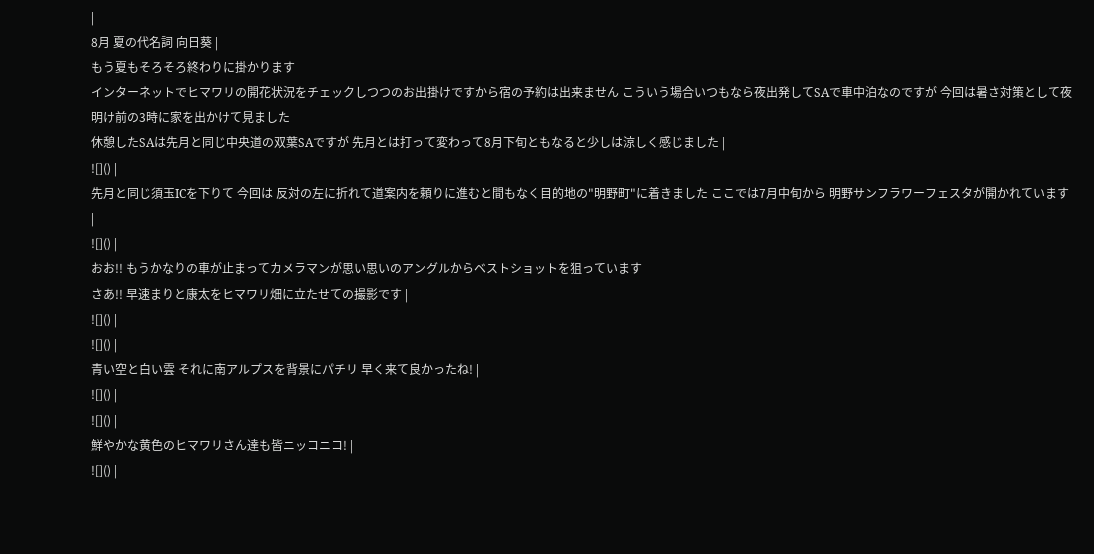|
8月 夏の代名詞 向日葵 |
もう夏もそろそろ終わりに掛かります
インターネットでヒマワリの開花状況をチェックしつつのお出掛けですから宿の予約は出来ません こういう場合いつもなら夜出発してSAで車中泊なのですが 今回は暑さ対策として夜明け前の3時に家を出かけて見ました
休憩したSAは先月と同じ中央道の双葉SAですが 先月とは打って変わって8月下旬ともなると少しは涼しく感じました |
![]() |
先月と同じ須玉ICを下りて 今回は 反対の左に折れて道案内を頼りに進むと間もなく目的地の"明野町"に着きました ここでは7月中旬から 明野サンフラワーフェスタが開かれています |
![]() |
おお!! もうかなりの車が止まってカメラマンが思い思いのアングルからベストショットを狙っています
さあ!! 早速まりと康太をヒマワリ畑に立たせての撮影です |
![]() |
![]() |
青い空と白い雲 それに南アルプスを背景にパチリ 早く来て良かったね! |
![]() |
![]() |
鮮やかな黄色のヒマワリさん達も皆ニッコニコ! |
![]() |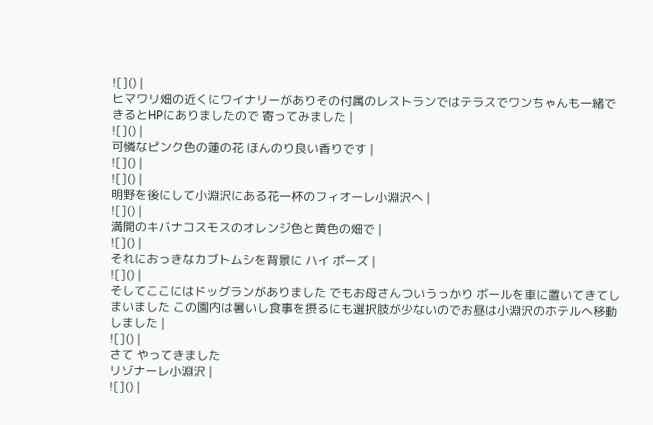![]() |
ヒマワリ畑の近くにワイナリーがありその付属のレストランではテラスでワンちゃんも一緒できるとHPにありましたので 寄ってみました |
![]() |
可憐なピンク色の蓮の花 ほんのり良い香りです |
![]() |
![]() |
明野を後にして小淵沢にある花一杯のフィオーレ小淵沢へ |
![]() |
満開のキバナコスモスのオレンジ色と黄色の畑で |
![]() |
それにおっきなカブトムシを背景に ハイ ポーズ |
![]() |
そしてここにはドッグランがありました でもお母さんついうっかり ボールを車に置いてきてしまいました この園内は暑いし食事を摂るにも選択肢が少ないのでお昼は小淵沢のホテルへ移動しました |
![]() |
さて やってきました
リゾナーレ小淵沢 |
![]() |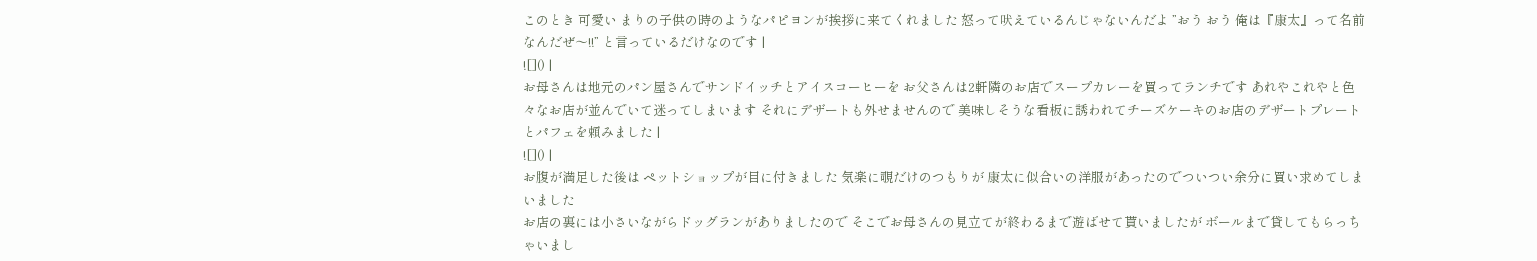このとき 可愛い まりの子供の時のようなパピヨンが挨拶に来てくれました 怒って吠えているんじゃないんだよ ”おう おう 俺は『康太』って名前なんだぜ〜!!” と言っているだけなのです |
![]() |
お母さんは地元のパン屋さんでサンドイッチとアイスコーヒーを お父さんは2軒隣のお店でスープカレーを買ってランチです あれやこれやと色々なお店が並んでいて迷ってしまいます それにデザートも外せませんので 美味しそうな看板に誘われてチーズケーキのお店のデザートプレートとパフェを頼みました |
![]() |
お腹が満足した後は ペットショップが目に付きました 気楽に覗だけのつもりが 康太に似合いの洋服があったのでついつい余分に買い求めてしまいました
お店の裏には小さいながらドッグランがありましたので そこでお母さんの見立てが終わるまで遊ばせて貰いましたが ボールまで貸してもらっちゃいまし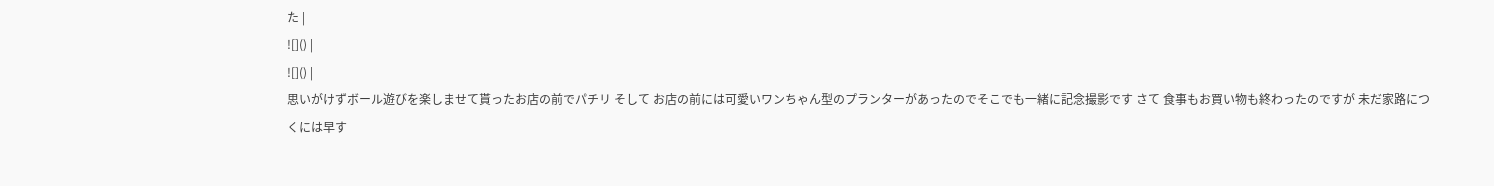た |
![]() |
![]() |
思いがけずボール遊びを楽しませて貰ったお店の前でパチリ そして お店の前には可愛いワンちゃん型のプランターがあったのでそこでも一緒に記念撮影です さて 食事もお買い物も終わったのですが 未だ家路につくには早す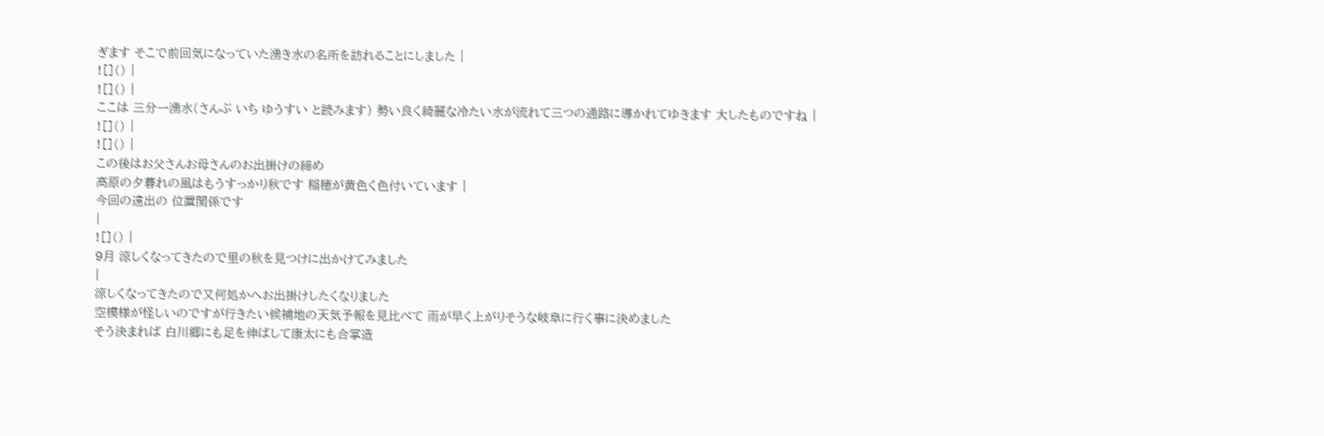ぎます そこで前回気になっていた湧き水の名所を訪れることにしました |
![]() |
![]() |
ここは 三分一湧水(さんぶ いち ゆうすい と読みます) 勢い良く綺麗な冷たい水が流れて三つの通路に導かれてゆきます 大したものですね |
![]() |
![]() |
この後はお父さんお母さんのお出掛けの締め
高原の夕暮れの風はもうすっかり秋です 稲穂が黄色く色付いています |
今回の遠出の 位置関係です
|
![]() |
9月 涼しくなってきたので里の秋を見つけに出かけてみました
|
涼しくなってきたので又何処かへお出掛けしたくなりました
空模様が怪しいのですが行きたい候補地の天気予報を見比べて 雨が早く上がりそうな岐阜に行く事に決めました
そう決まれば 白川郷にも足を伸ばして康太にも合掌造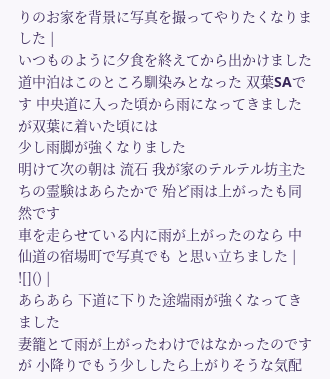りのお家を背景に写真を撮ってやりたくなりました |
いつものように夕食を終えてから出かけました 道中泊はこのところ馴染みとなった 双葉SAです 中央道に入った頃から雨になってきましたが双葉に着いた頃には
少し雨脚が強くなりました
明けて次の朝は 流石 我が家のテルテル坊主たちの霊験はあらたかで 殆ど雨は上がったも同然です
車を走らせている内に雨が上がったのなら 中仙道の宿場町で写真でも と思い立ちました |
![]() |
あらあら 下道に下りた途端雨が強くなってきました
妻籠とて雨が上がったわけではなかったのですが 小降りでもう少ししたら上がりそうな気配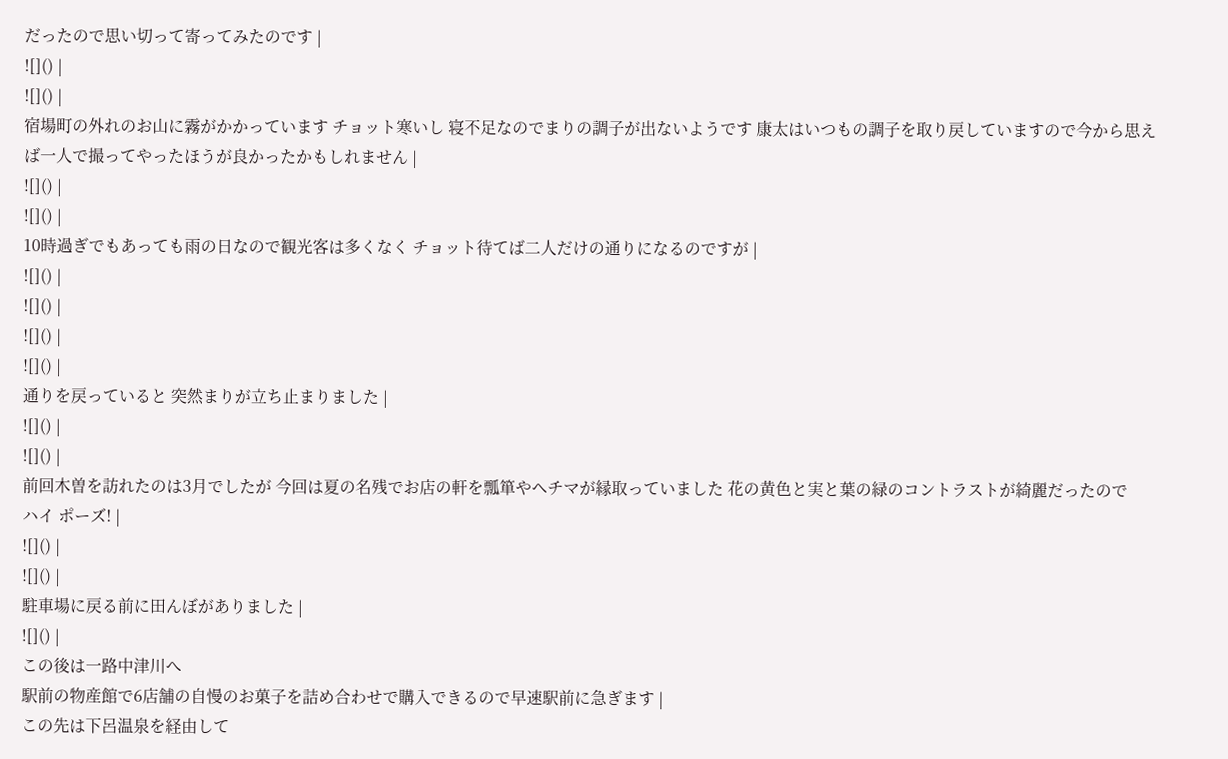だったので思い切って寄ってみたのです |
![]() |
![]() |
宿場町の外れのお山に霧がかかっています チョット寒いし 寝不足なのでまりの調子が出ないようです 康太はいつもの調子を取り戻していますので今から思えば一人で撮ってやったほうが良かったかもしれません |
![]() |
![]() |
10時過ぎでもあっても雨の日なので観光客は多くなく チョット待てば二人だけの通りになるのですが |
![]() |
![]() |
![]() |
![]() |
通りを戻っていると 突然まりが立ち止まりました |
![]() |
![]() |
前回木曽を訪れたのは3月でしたが 今回は夏の名残でお店の軒を瓢箪やヘチマが縁取っていました 花の黄色と実と葉の緑のコントラストが綺麗だったので
ハイ ポーズ! |
![]() |
![]() |
駐車場に戻る前に田んぼがありました |
![]() |
この後は一路中津川へ
駅前の物産館で6店舗の自慢のお菓子を詰め合わせで購入できるので早速駅前に急ぎます |
この先は下呂温泉を経由して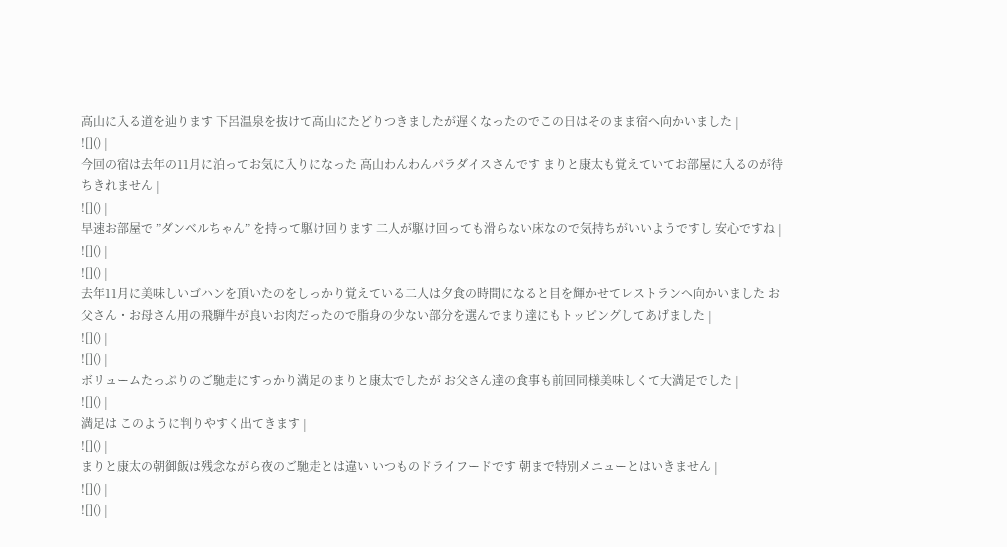高山に入る道を辿ります 下呂温泉を抜けて高山にたどりつきましたが遅くなったのでこの日はそのまま宿へ向かいました |
![]() |
今回の宿は去年の11月に泊ってお気に入りになった 高山わんわんパラダイスさんです まりと康太も覚えていてお部屋に入るのが待ちきれません |
![]() |
早速お部屋で ”ダンベルちゃん” を持って駆け回ります 二人が駆け回っても滑らない床なので気持ちがいいようですし 安心ですね |
![]() |
![]() |
去年11月に美味しいゴハンを頂いたのをしっかり覚えている二人は夕食の時間になると目を輝かせてレストランへ向かいました お父さん・お母さん用の飛騨牛が良いお肉だったので脂身の少ない部分を選んでまり達にもトッピングしてあげました |
![]() |
![]() |
ボリュームたっぷりのご馳走にすっかり満足のまりと康太でしたが お父さん達の食事も前回同様美味しくて大満足でした |
![]() |
満足は このように判りやすく出てきます |
![]() |
まりと康太の朝御飯は残念ながら夜のご馳走とは違い いつものドライフードです 朝まで特別メニューとはいきません |
![]() |
![]() |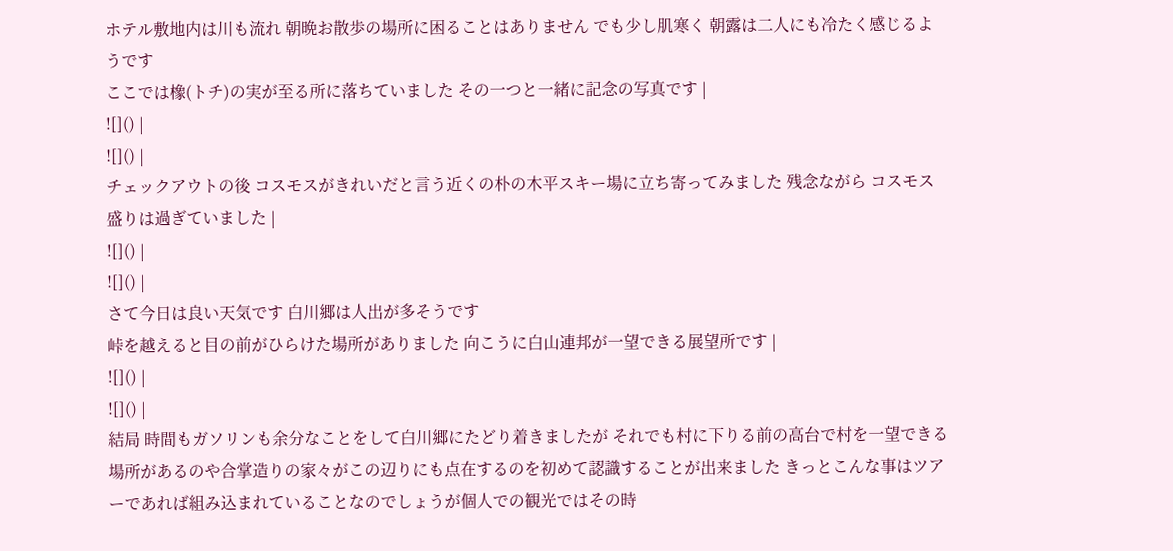ホテル敷地内は川も流れ 朝晩お散歩の場所に困ることはありません でも少し肌寒く 朝露は二人にも冷たく感じるようです
ここでは橡(トチ)の実が至る所に落ちていました その一つと一緒に記念の写真です |
![]() |
![]() |
チェックアウトの後 コスモスがきれいだと言う近くの朴の木平スキー場に立ち寄ってみました 残念ながら コスモス盛りは過ぎていました |
![]() |
![]() |
さて今日は良い天気です 白川郷は人出が多そうです
峠を越えると目の前がひらけた場所がありました 向こうに白山連邦が一望できる展望所です |
![]() |
![]() |
結局 時間もガソリンも余分なことをして白川郷にたどり着きましたが それでも村に下りる前の高台で村を一望できる場所があるのや合掌造りの家々がこの辺りにも点在するのを初めて認識することが出来ました きっとこんな事はツアーであれば組み込まれていることなのでしょうが個人での観光ではその時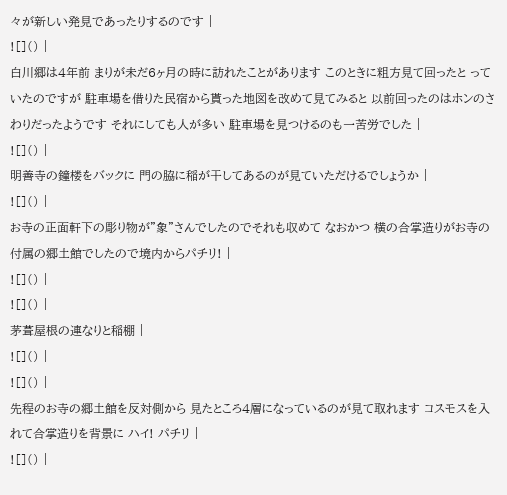々が新しい発見であったりするのです |
![]() |
白川郷は4年前 まりが未だ6ヶ月の時に訪れたことがあります このときに粗方見て回ったと っていたのですが 駐車場を借りた民宿から貰った地図を改めて見てみると 以前回ったのはホンのさわりだったようです それにしても人が多い 駐車場を見つけるのも一苦労でした |
![]() |
明善寺の鐘楼をバックに 門の脇に稲が干してあるのが見ていただけるでしょうか |
![]() |
お寺の正面軒下の彫り物が"象"さんでしたのでそれも収めて なおかつ 横の合掌造りがお寺の付属の郷土館でしたので境内からパチリ! |
![]() |
![]() |
茅葺屋根の連なりと稲棚 |
![]() |
![]() |
先程のお寺の郷土館を反対側から 見たところ4層になっているのが見て取れます コスモスを入れて合掌造りを背景に ハイ! パチリ |
![]() |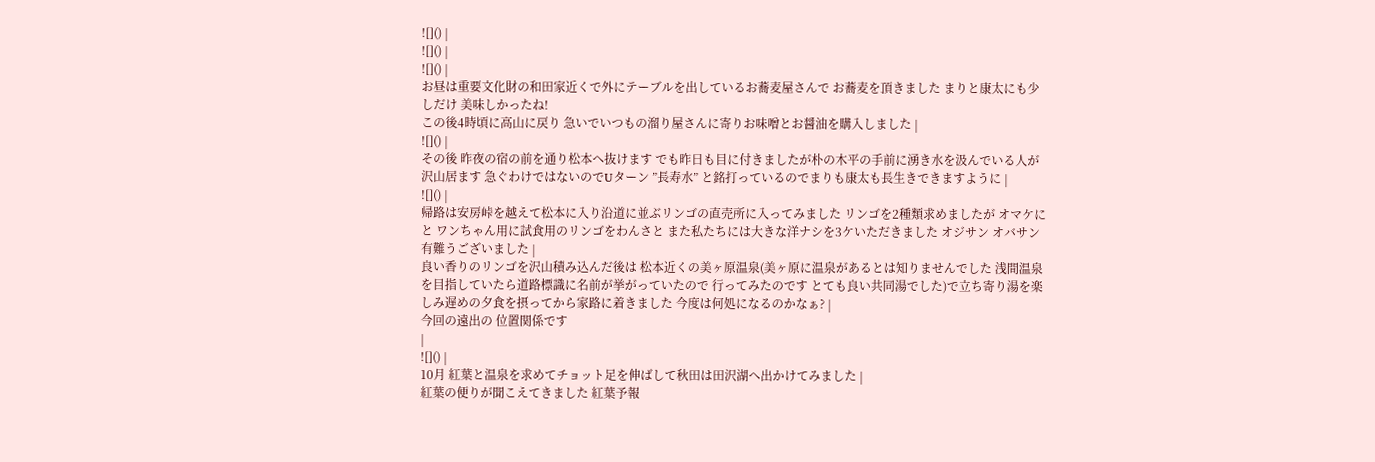![]() |
![]() |
![]() |
お昼は重要文化財の和田家近くで外にテーブルを出しているお蕎麦屋さんで お蕎麦を頂きました まりと康太にも少しだけ 美味しかったね!
この後4時頃に高山に戻り 急いでいつもの溜り屋さんに寄りお味噌とお醤油を購入しました |
![]() |
その後 昨夜の宿の前を通り松本へ抜けます でも昨日も目に付きましたが朴の木平の手前に湧き水を汲んでいる人が沢山居ます 急ぐわけではないのでUターン ”長寿水” と銘打っているのでまりも康太も長生きできますように |
![]() |
帰路は安房峠を越えて松本に入り沿道に並ぶリンゴの直売所に入ってみました リンゴを2種類求めましたが オマケにと ワンちゃん用に試食用のリンゴをわんさと また私たちには大きな洋ナシを3ケいただきました オジサン オバサン 有難うございました |
良い香りのリンゴを沢山積み込んだ後は 松本近くの美ヶ原温泉(美ヶ原に温泉があるとは知りませんでした 浅間温泉を目指していたら道路標識に名前が挙がっていたので 行ってみたのです とても良い共同湯でした)で立ち寄り湯を楽しみ遅めの夕食を摂ってから家路に着きました 今度は何処になるのかなぁ? |
今回の遠出の 位置関係です
|
![]() |
10月 紅葉と温泉を求めてチョット足を伸ばして秋田は田沢湖へ出かけてみました |
紅葉の便りが聞こえてきました 紅葉予報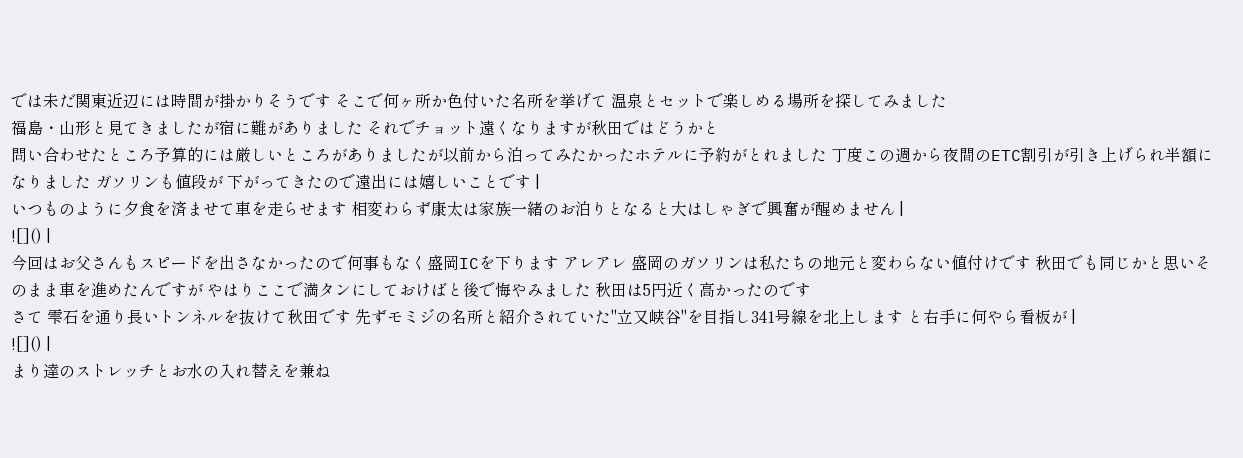では未だ関東近辺には時間が掛かりそうです そこで何ヶ所か色付いた名所を挙げて 温泉とセットで楽しめる場所を探してみました
福島・山形と見てきましたが宿に難がありました それでチョット遠くなりますが秋田ではどうかと
問い合わせたところ予算的には厳しいところがありましたが以前から泊ってみたかったホテルに予約がとれました 丁度この週から夜間のETC割引が引き上げられ半額になりました ガソリンも値段が 下がってきたので遠出には嬉しいことです |
いつものように夕食を済ませて車を走らせます 相変わらず康太は家族一緒のお泊りとなると大はしゃぎで興奮が醒めません |
![]() |
今回はお父さんもスピードを出さなかったので何事もなく盛岡ICを下ります アレアレ 盛岡のガソリンは私たちの地元と変わらない値付けです 秋田でも同じかと思いそのまま車を進めたんですが やはりここで満タンにしておけばと後で悔やみました 秋田は5円近く高かったのです
さて 雫石を通り長いトンネルを抜けて秋田です 先ずモミジの名所と紹介されていた"立又峡谷"を目指し341号線を北上します と右手に何やら看板が |
![]() |
まり達のストレッチとお水の入れ替えを兼ね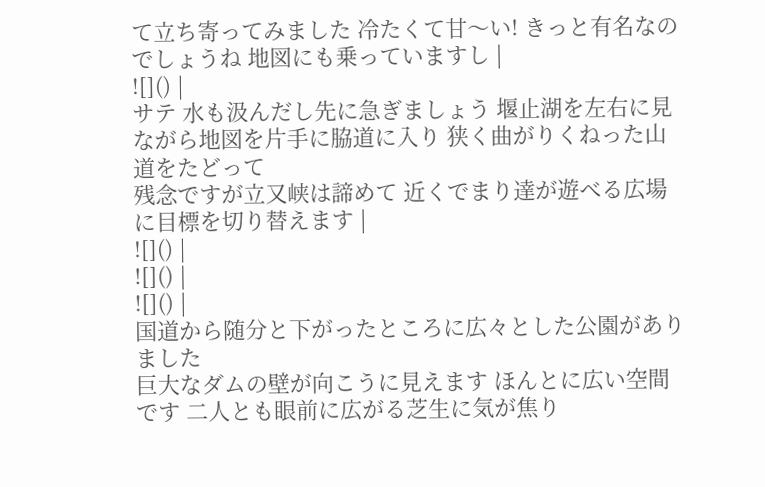て立ち寄ってみました 冷たくて甘〜い! きっと有名なのでしょうね 地図にも乗っていますし |
![]() |
サテ 水も汲んだし先に急ぎましょう 堰止湖を左右に見ながら地図を片手に脇道に入り 狭く曲がりくねった山道をたどって
残念ですが立又峡は諦めて 近くでまり達が遊べる広場に目標を切り替えます |
![]() |
![]() |
![]() |
国道から随分と下がったところに広々とした公園がありました
巨大なダムの壁が向こうに見えます ほんとに広い空間です 二人とも眼前に広がる芝生に気が焦り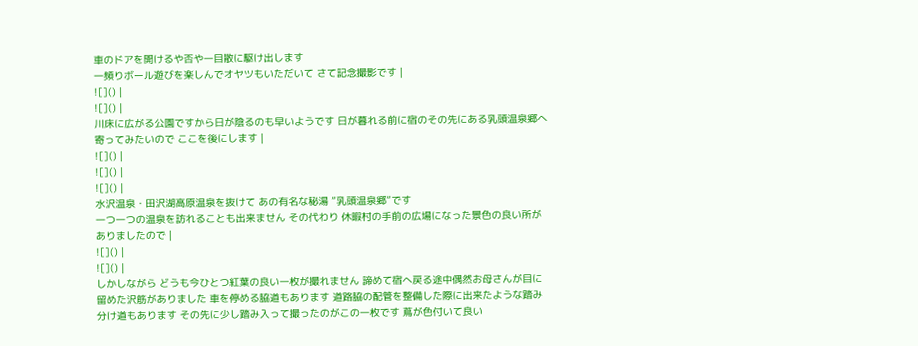車のドアを開けるや否や一目散に駆け出します
一頻りボール遊びを楽しんでオヤツもいただいて さて記念撮影です |
![]() |
![]() |
川床に広がる公園ですから日が陰るのも早いようです 日が暮れる前に宿のその先にある乳頭温泉郷へ寄ってみたいので ここを後にします |
![]() |
![]() |
![]() |
水沢温泉・田沢湖高原温泉を抜けて あの有名な秘湯 ”乳頭温泉郷”です
一つ一つの温泉を訪れることも出来ません その代わり 休暇村の手前の広場になった景色の良い所がありましたので |
![]() |
![]() |
しかしながら どうも今ひとつ紅葉の良い一枚が撮れません 諦めて宿へ戻る途中偶然お母さんが目に留めた沢筋がありました 車を停める脇道もあります 道路脇の配管を整備した際に出来たような踏み分け道もあります その先に少し踏み入って撮ったのがこの一枚です 蔦が色付いて良い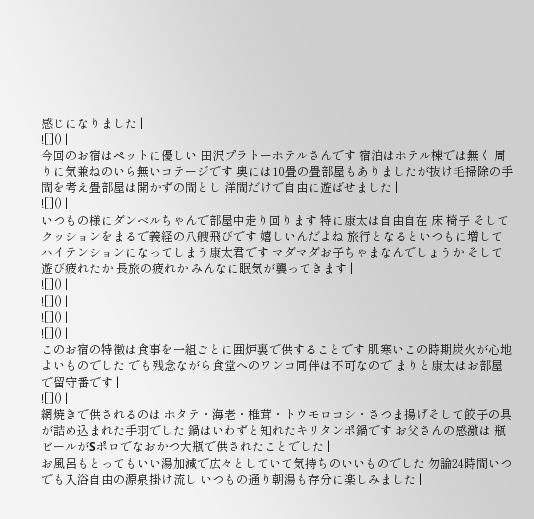感じになりました |
![]() |
今回のお宿はペットに優しい 田沢プラトーホテルさんです 宿泊はホテル棟では無く 周りに気兼ねのいら無いコテージです 奥には10畳の畳部屋もありましたが抜け毛掃除の手間を考え畳部屋は開かずの間とし 洋間だけで自由に遊ばせました |
![]() |
いつもの様にダンベルちゃんで部屋中走り回ります 特に康太は自由自在 床 椅子 そしてクッションをまるで義経の八艘飛びです 嬉しいんだよね 旅行となるといつもに増してハイテンションになってしまう康太君です マダマダお子ちゃまなんでしょうか そして 遊び疲れたか 長旅の疲れか みんなに眠気が襲ってきます |
![]() |
![]() |
![]() |
![]() |
このお宿の特徴は食事を一組ごとに囲炉裏で供することです 肌寒いこの時期炭火が心地よいものでした でも残念ながら食堂へのワンコ同伴は不可なので まりと康太はお部屋で留守番です |
![]() |
網焼きで供されるのは ホタテ・海老・椎茸・トウモロコシ・さつま揚げそして餃子の具が詰め込まれた手羽でした 鍋はいわずと知れたキリタンポ鍋です お父さんの感激は 瓶ビールがSポロでなおかつ大瓶で供されたことでした |
お風呂もとってもいい湯加減で広々としていて気持ちのいいものでした 勿論24時間いつでも入浴自由の源泉掛け流し いつもの通り朝湯も存分に楽しみました |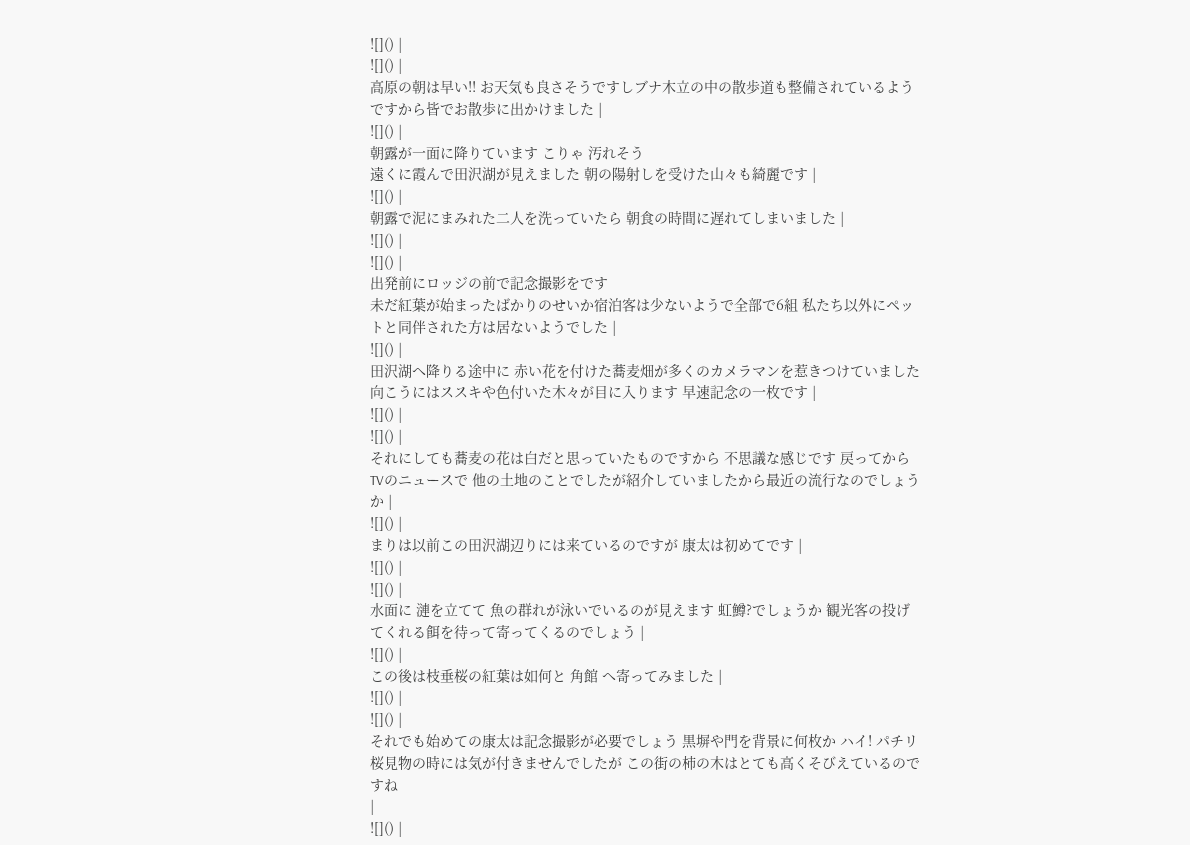![]() |
![]() |
高原の朝は早い!! お天気も良さそうですしブナ木立の中の散歩道も整備されているようですから皆でお散歩に出かけました |
![]() |
朝露が一面に降りています こりゃ 汚れそう
遠くに霞んで田沢湖が見えました 朝の陽射しを受けた山々も綺麗です |
![]() |
朝露で泥にまみれた二人を洗っていたら 朝食の時間に遅れてしまいました |
![]() |
![]() |
出発前にロッジの前で記念撮影をです
未だ紅葉が始まったばかりのせいか宿泊客は少ないようで全部で6組 私たち以外にペットと同伴された方は居ないようでした |
![]() |
田沢湖へ降りる途中に 赤い花を付けた蕎麦畑が多くのカメラマンを惹きつけていました 向こうにはススキや色付いた木々が目に入ります 早速記念の一枚です |
![]() |
![]() |
それにしても蕎麦の花は白だと思っていたものですから 不思議な感じです 戻ってからTVのニュースで 他の土地のことでしたが紹介していましたから最近の流行なのでしょうか |
![]() |
まりは以前この田沢湖辺りには来ているのですが 康太は初めてです |
![]() |
![]() |
水面に 漣を立てて 魚の群れが泳いでいるのが見えます 虹鱒?でしょうか 観光客の投げてくれる餌を待って寄ってくるのでしょう |
![]() |
この後は枝垂桜の紅葉は如何と 角館 へ寄ってみました |
![]() |
![]() |
それでも始めての康太は記念撮影が必要でしょう 黒塀や門を背景に何枚か ハイ! パチリ
桜見物の時には気が付きませんでしたが この街の柿の木はとても高くそびえているのですね
|
![]() |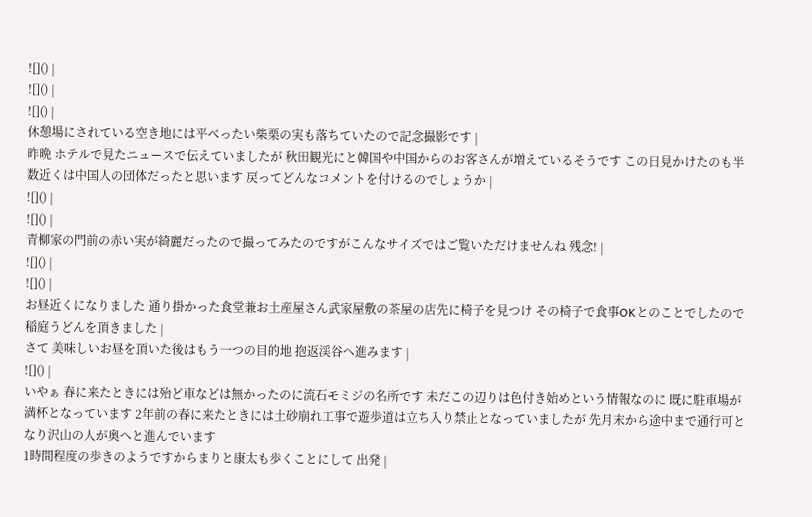![]() |
![]() |
![]() |
休憩場にされている空き地には平べったい柴栗の実も落ちていたので記念撮影です |
昨晩 ホテルで見たニュースで伝えていましたが 秋田観光にと韓国や中国からのお客さんが増えているそうです この日見かけたのも半数近くは中国人の団体だったと思います 戻ってどんなコメントを付けるのでしょうか |
![]() |
![]() |
青柳家の門前の赤い実が綺麗だったので撮ってみたのですがこんなサイズではご覧いただけませんね 残念! |
![]() |
![]() |
お昼近くになりました 通り掛かった食堂兼お土産屋さん武家屋敷の茶屋の店先に椅子を見つけ その椅子で食事OKとのことでしたので稲庭うどんを頂きました |
さて 美味しいお昼を頂いた後はもう一つの目的地 抱返渓谷へ進みます |
![]() |
いやぁ 春に来たときには殆ど車などは無かったのに流石モミジの名所です 未だこの辺りは色付き始めという情報なのに 既に駐車場が満杯となっています 2年前の春に来たときには土砂崩れ工事で遊歩道は立ち入り禁止となっていましたが 先月末から途中まで通行可となり沢山の人が奥へと進んでいます
1時間程度の歩きのようですからまりと康太も歩くことにして 出発 |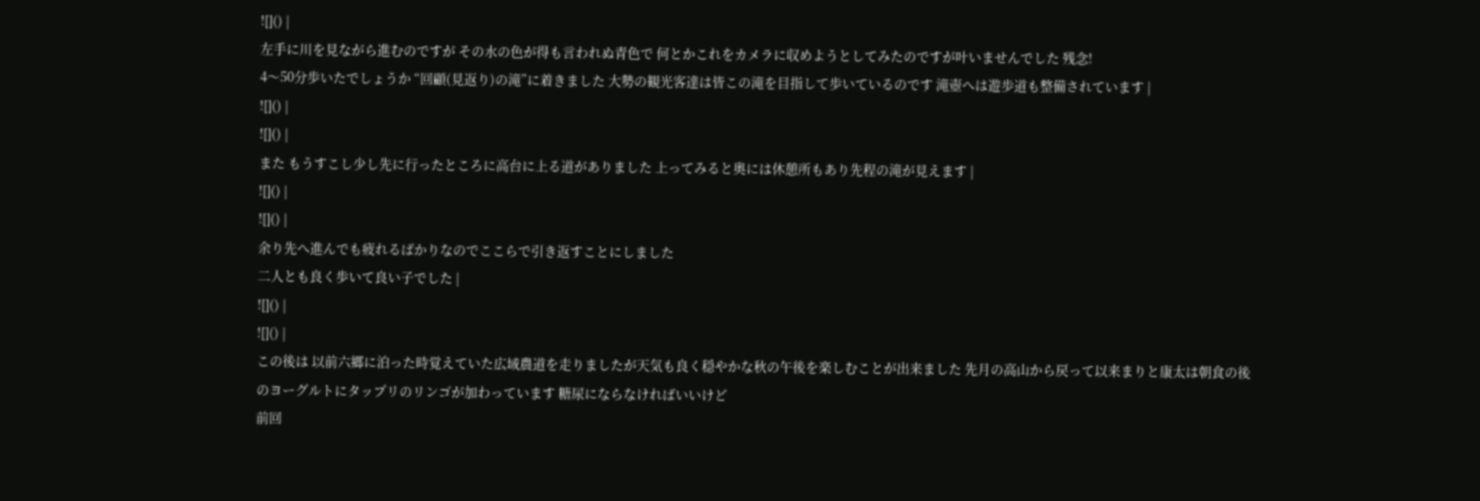![]() |
左手に川を見ながら進むのですが その水の色が得も言われぬ青色で 何とかこれをカメラに収めようとしてみたのですが叶いませんでした 残念!
4〜50分歩いたでしょうか “回顧(見返り)の滝”に着きました 大勢の観光客達は皆この滝を目指して歩いているのです 滝壺へは遊歩道も整備されています |
![]() |
![]() |
また もうすこし少し先に行ったところに高台に上る道がありました 上ってみると奥には休憩所もあり先程の滝が見えます |
![]() |
![]() |
余り先へ進んでも疲れるばかりなのでここらで引き返すことにしました
二人とも良く歩いて良い子でした |
![]() |
![]() |
この後は 以前六郷に泊った時覚えていた広域農道を走りましたが天気も良く穏やかな秋の午後を楽しむことが出来ました 先月の高山から戻って以来まりと康太は朝食の後のヨーグルトにタップリのリンゴが加わっています 糖尿にならなければいいけど
前回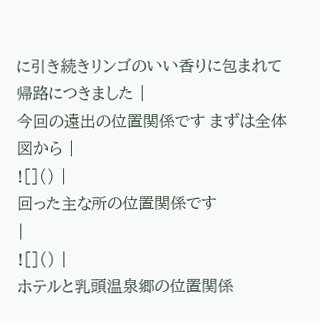に引き続きリンゴのいい香りに包まれて帰路につきました |
今回の遠出の位置関係です まずは全体図から |
![]() |
回った主な所の位置関係です
|
![]() |
ホテルと乳頭温泉郷の位置関係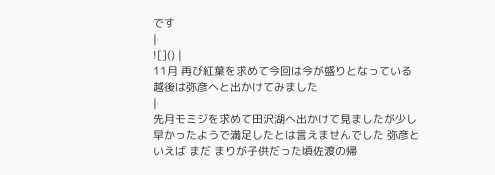です
|
![]() |
11月 再び紅葉を求めて今回は今が盛りとなっている越後は弥彦へと出かけてみました
|
先月モミジを求めて田沢湖へ出かけて見ましたが少し早かったようで満足したとは言えませんでした 弥彦といえば まだ まりが子供だった頃佐渡の帰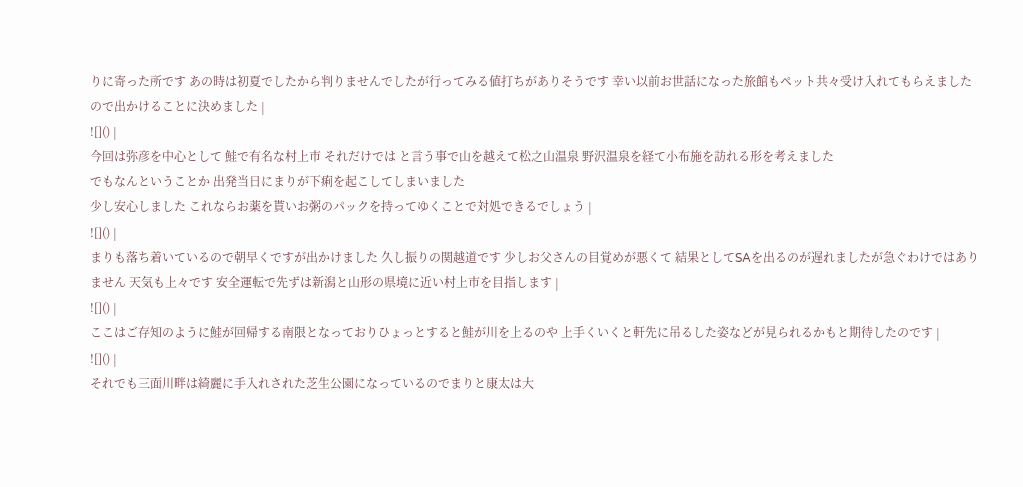りに寄った所です あの時は初夏でしたから判りませんでしたが行ってみる値打ちがありそうです 幸い以前お世話になった旅館もペット共々受け入れてもらえましたので出かけることに決めました |
![]() |
今回は弥彦を中心として 鮭で有名な村上市 それだけでは と言う事で山を越えて松之山温泉 野沢温泉を経て小布施を訪れる形を考えました
でもなんということか 出発当日にまりが下痢を起こしてしまいました
少し安心しました これならお薬を貰いお粥のパックを持ってゆくことで対処できるでしょう |
![]() |
まりも落ち着いているので朝早くですが出かけました 久し振りの関越道です 少しお父さんの目覚めが悪くて 結果としてSAを出るのが遅れましたが急ぐわけではありません 天気も上々です 安全運転で先ずは新潟と山形の県境に近い村上市を目指します |
![]() |
ここはご存知のように鮭が回帰する南限となっておりひょっとすると鮭が川を上るのや 上手くいくと軒先に吊るした姿などが見られるかもと期待したのです |
![]() |
それでも三面川畔は綺麗に手入れされた芝生公園になっているのでまりと康太は大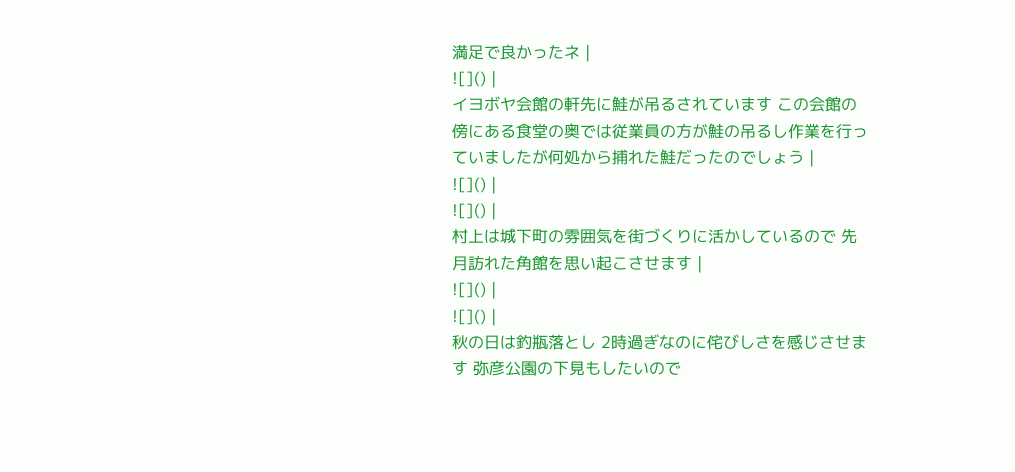満足で良かったネ |
![]() |
イヨボヤ会館の軒先に鮭が吊るされています この会館の傍にある食堂の奥では従業員の方が鮭の吊るし作業を行っていましたが何処から捕れた鮭だったのでしょう |
![]() |
![]() |
村上は城下町の雰囲気を街づくりに活かしているので 先月訪れた角館を思い起こさせます |
![]() |
![]() |
秋の日は釣瓶落とし 2時過ぎなのに侘びしさを感じさせます 弥彦公園の下見もしたいので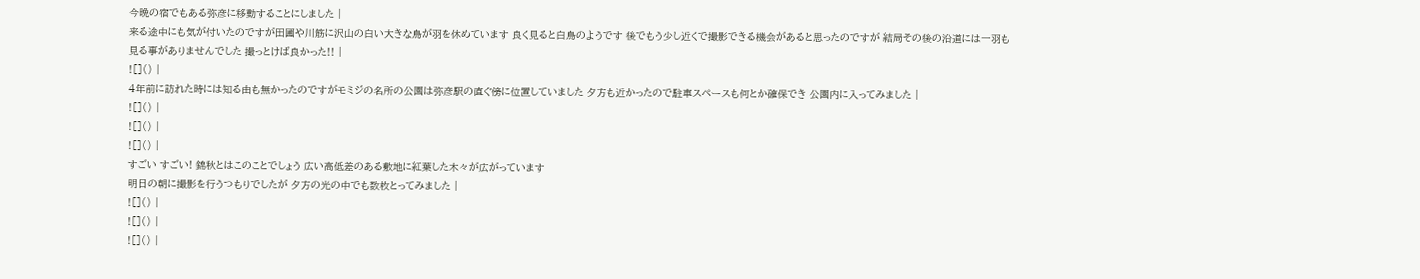今晩の宿でもある弥彦に移動することにしました |
来る途中にも気が付いたのですが田圃や川筋に沢山の白い大きな鳥が羽を休めています 良く見ると白鳥のようです 後でもう少し近くで撮影できる機会があると思ったのですが 結局その後の沿道には一羽も見る事がありませんでした 撮っとけば良かった!! |
![]() |
4年前に訪れた時には知る由も無かったのですがモミジの名所の公園は弥彦駅の直ぐ傍に位置していました 夕方も近かったので駐車スペースも何とか確保でき 公園内に入ってみました |
![]() |
![]() |
![]() |
すごい すごい! 錦秋とはこのことでしょう 広い高低差のある敷地に紅葉した木々が広がっています
明日の朝に撮影を行うつもりでしたが 夕方の光の中でも数枚とってみました |
![]() |
![]() |
![]() |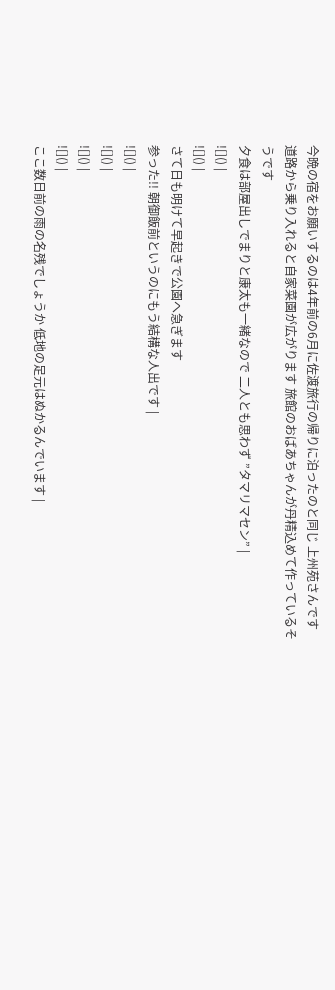今晩の宿をお願いするのは4年前の6月に佐渡旅行の帰りに泊ったのと同じ 上州苑さんです
道路から乗り入れると自家菜園が広がります 旅館のおばあちゃんが丹精込めて作っているそうです
夕食は部屋出しでまりと康太も一緒なので 二人とも思わず ”タマリマセン” |
![]() |
![]() |
さて日も明けて早起きで公園へ急ぎます
参った!! 朝御飯前というのにもう結構な人出です |
![]() |
![]() |
![]() |
![]() |
ここ数日前の雨の名残でしょうか 低地の足元はぬかるんでいます |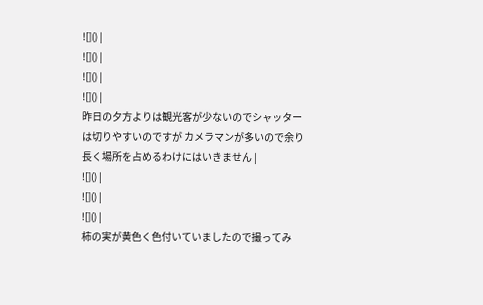![]() |
![]() |
![]() |
![]() |
昨日の夕方よりは観光客が少ないのでシャッターは切りやすいのですが カメラマンが多いので余り長く場所を占めるわけにはいきません |
![]() |
![]() |
![]() |
柿の実が黄色く色付いていましたので撮ってみ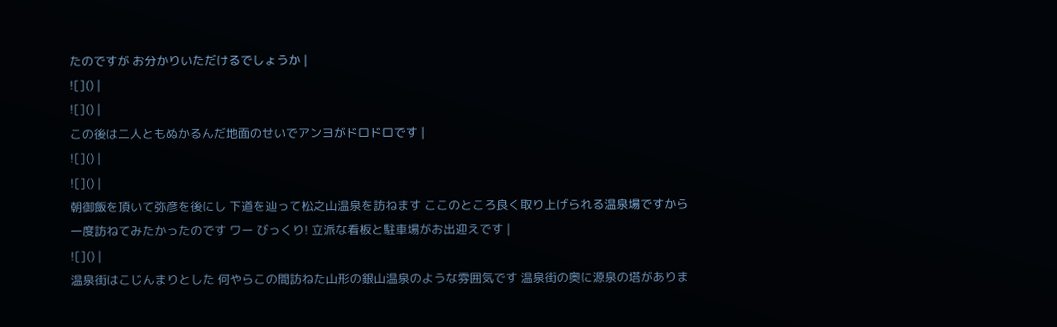たのですが お分かりいただけるでしょうか |
![]() |
![]() |
この後は二人ともぬかるんだ地面のせいでアンヨがドロドロです |
![]() |
![]() |
朝御飯を頂いて弥彦を後にし 下道を辿って松之山温泉を訪ねます ここのところ良く取り上げられる温泉場ですから 一度訪ねてみたかったのです ワー びっくり! 立派な看板と駐車場がお出迎えです |
![]() |
温泉街はこじんまりとした 何やらこの間訪ねた山形の銀山温泉のような雰囲気です 温泉街の奥に源泉の塔がありま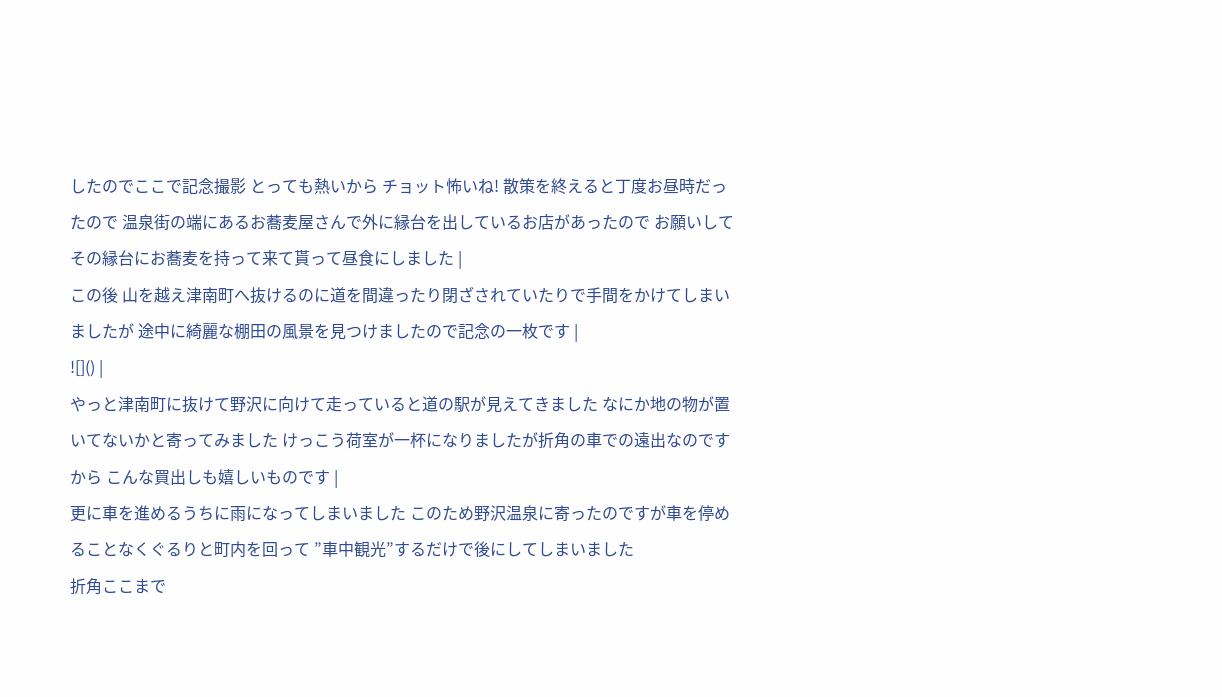したのでここで記念撮影 とっても熱いから チョット怖いね! 散策を終えると丁度お昼時だったので 温泉街の端にあるお蕎麦屋さんで外に縁台を出しているお店があったので お願いしてその縁台にお蕎麦を持って来て貰って昼食にしました |
この後 山を越え津南町へ抜けるのに道を間違ったり閉ざされていたりで手間をかけてしまいましたが 途中に綺麗な棚田の風景を見つけましたので記念の一枚です |
![]() |
やっと津南町に抜けて野沢に向けて走っていると道の駅が見えてきました なにか地の物が置いてないかと寄ってみました けっこう荷室が一杯になりましたが折角の車での遠出なのですから こんな買出しも嬉しいものです |
更に車を進めるうちに雨になってしまいました このため野沢温泉に寄ったのですが車を停めることなくぐるりと町内を回って ”車中観光”するだけで後にしてしまいました
折角ここまで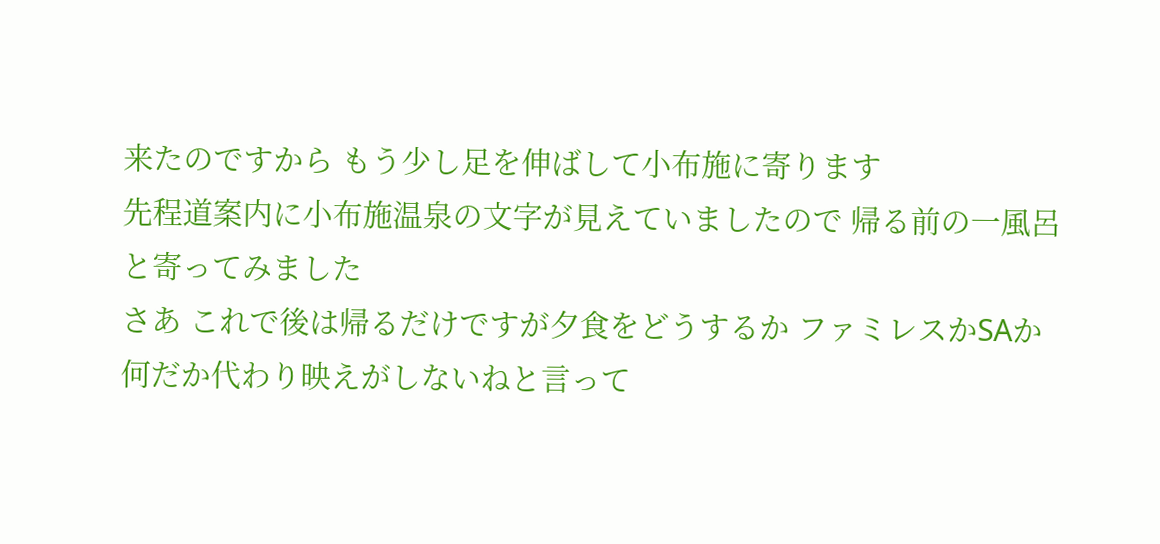来たのですから もう少し足を伸ばして小布施に寄ります
先程道案内に小布施温泉の文字が見えていましたので 帰る前の一風呂と寄ってみました
さあ これで後は帰るだけですが夕食をどうするか ファミレスかSAか 何だか代わり映えがしないねと言って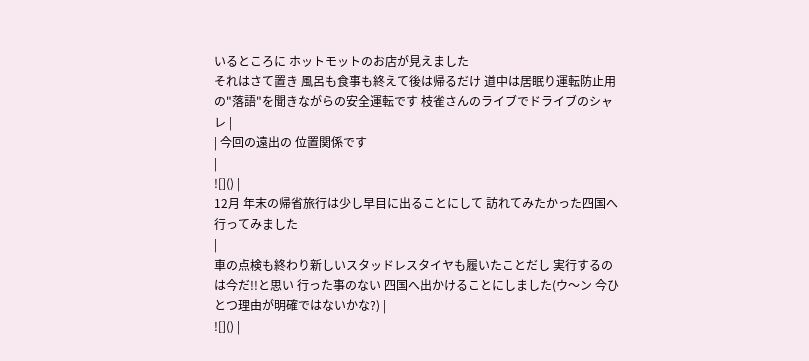いるところに ホットモットのお店が見えました
それはさて置き 風呂も食事も終えて後は帰るだけ 道中は居眠り運転防止用の"落語"を聞きながらの安全運転です 枝雀さんのライブでドライブのシャレ |
| 今回の遠出の 位置関係です
|
![]() |
12月 年末の帰省旅行は少し早目に出ることにして 訪れてみたかった四国へ行ってみました
|
車の点検も終わり新しいスタッドレスタイヤも履いたことだし 実行するのは今だ!!と思い 行った事のない 四国へ出かけることにしました(ウ〜ン 今ひとつ理由が明確ではないかな?) |
![]() |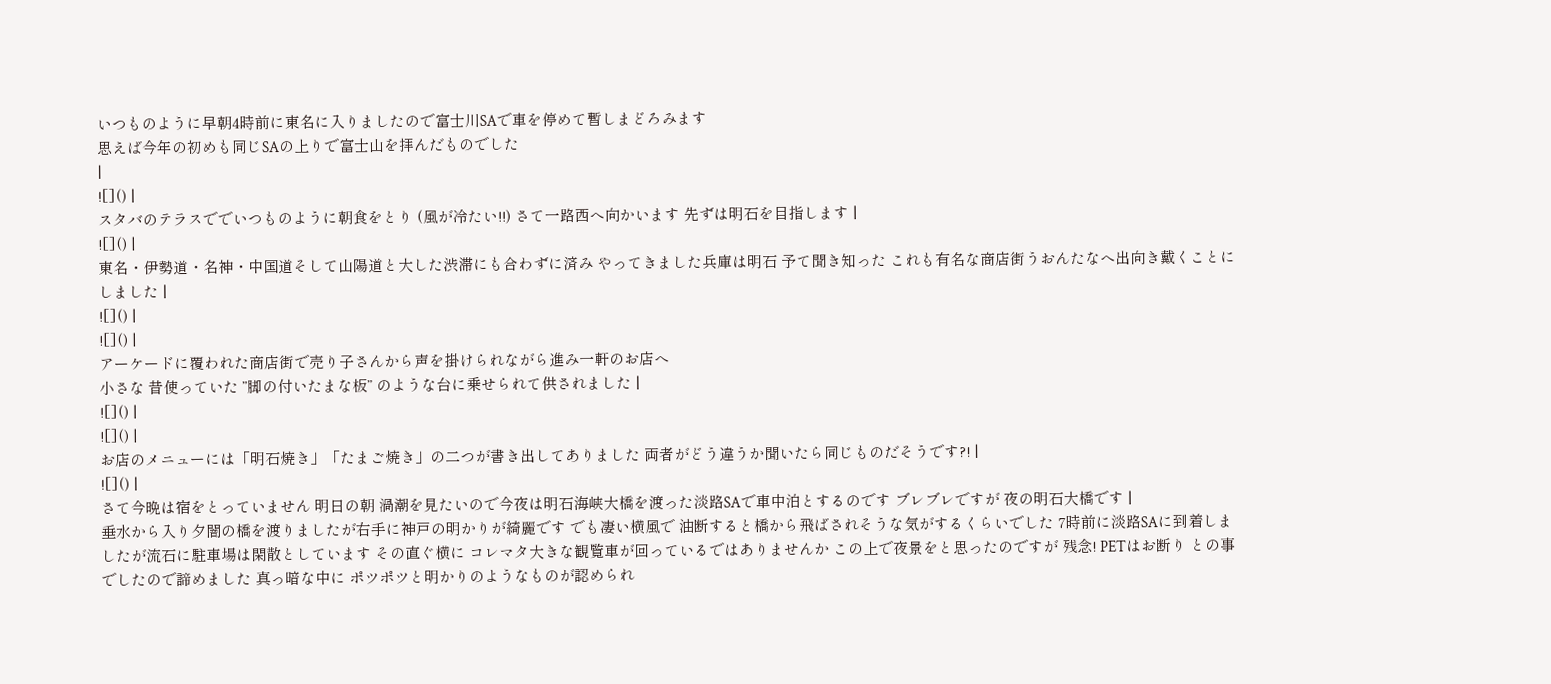いつものように早朝4時前に東名に入りましたので富士川SAで車を停めて暫しまどろみます
思えば今年の初めも同じSAの上りで富士山を拝んだものでした
|
![]() |
スタバのテラスででいつものように朝食をとり (風が冷たい!!) さて一路西へ向かいます 先ずは明石を目指します |
![]() |
東名・伊勢道・名神・中国道そして山陽道と大した渋滞にも合わずに済み やってきました兵庫は明石 予て聞き知った これも有名な商店街うおんたなへ出向き戴くことにしました |
![]() |
![]() |
アーケードに覆われた商店街で売り子さんから声を掛けられながら進み一軒のお店へ
小さな 昔使っていた ”脚の付いたまな板” のような台に乗せられて供されました |
![]() |
![]() |
お店のメニューには「明石焼き」「たまご焼き」の二つが書き出してありました 両者がどう違うか聞いたら同じものだそうです?! |
![]() |
さて今晩は宿をとっていません 明日の朝 渦潮を見たいので今夜は明石海峡大橋を渡った淡路SAで車中泊とするのです ブレブレですが 夜の明石大橋です |
垂水から入り夕闇の橋を渡りましたが右手に神戸の明かりが綺麗です でも凄い横風で 油断すると橋から飛ばされそうな気がするくらいでした 7時前に淡路SAに到着しましたが流石に駐車場は閑散としています その直ぐ横に コレマタ大きな観覧車が回っているではありませんか この上で夜景をと思ったのですが 残念! PETはお断り との事でしたので諦めました 真っ暗な中に ポツポツと明かりのようなものが認められ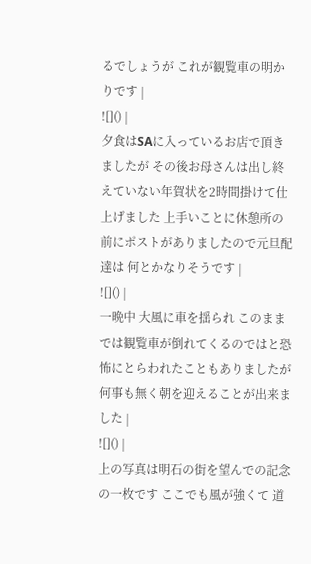るでしょうが これが観覧車の明かりです |
![]() |
夕食はSAに入っているお店で頂きましたが その後お母さんは出し終えていない年賀状を2時間掛けて仕上げました 上手いことに休憩所の前にポストがありましたので元旦配達は 何とかなりそうです |
![]() |
一晩中 大風に車を揺られ このままでは観覧車が倒れてくるのではと恐怖にとらわれたこともありましたが何事も無く朝を迎えることが出来ました |
![]() |
上の写真は明石の街を望んでの記念の一枚です ここでも風が強くて 道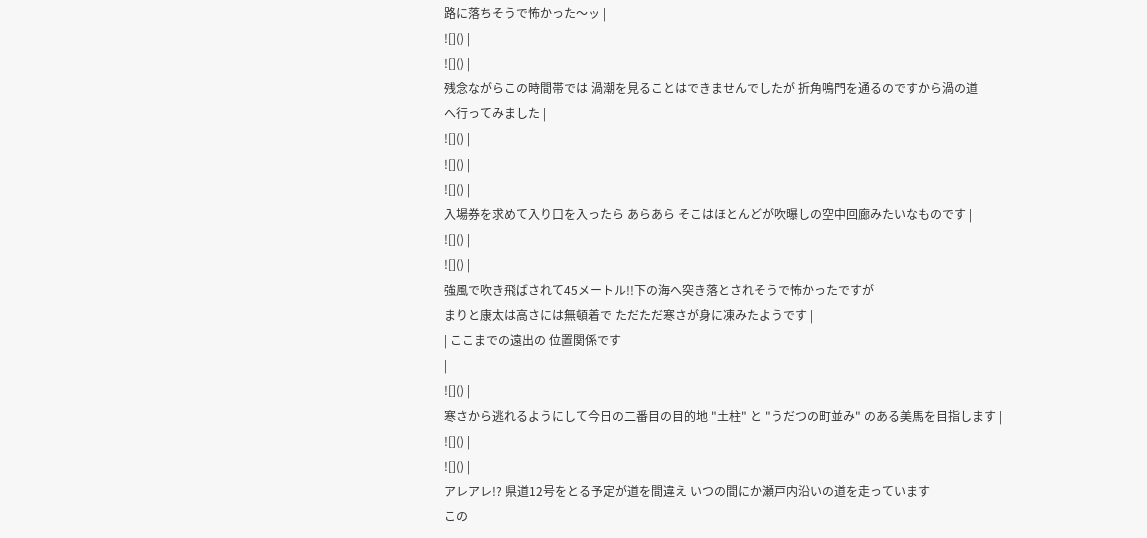路に落ちそうで怖かった〜ッ |
![]() |
![]() |
残念ながらこの時間帯では 渦潮を見ることはできませんでしたが 折角鳴門を通るのですから渦の道
へ行ってみました |
![]() |
![]() |
![]() |
入場券を求めて入り口を入ったら あらあら そこはほとんどが吹曝しの空中回廊みたいなものです |
![]() |
![]() |
強風で吹き飛ばされて45メートル!!下の海へ突き落とされそうで怖かったですが
まりと康太は高さには無頓着で ただただ寒さが身に凍みたようです |
| ここまでの遠出の 位置関係です
|
![]() |
寒さから逃れるようにして今日の二番目の目的地 "土柱" と "うだつの町並み" のある美馬を目指します |
![]() |
![]() |
アレアレ!? 県道12号をとる予定が道を間違え いつの間にか瀬戸内沿いの道を走っています
この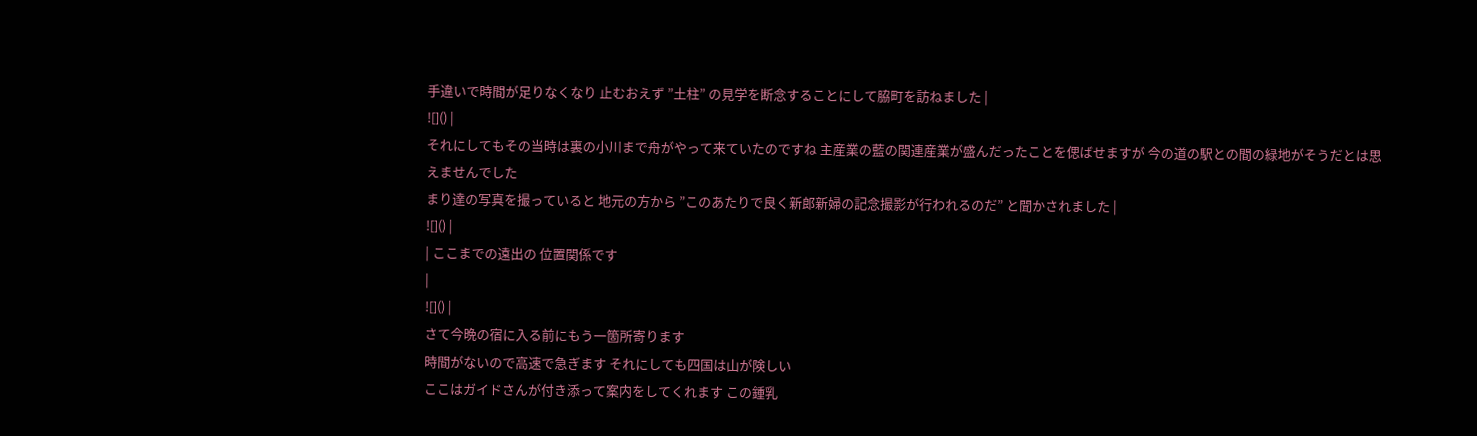手違いで時間が足りなくなり 止むおえず ”土柱” の見学を断念することにして脇町を訪ねました |
![]() |
それにしてもその当時は裏の小川まで舟がやって来ていたのですね 主産業の藍の関連産業が盛んだったことを偲ばせますが 今の道の駅との間の緑地がそうだとは思えませんでした
まり達の写真を撮っていると 地元の方から ”このあたりで良く新郎新婦の記念撮影が行われるのだ” と聞かされました |
![]() |
| ここまでの遠出の 位置関係です
|
![]() |
さて今晩の宿に入る前にもう一箇所寄ります
時間がないので高速で急ぎます それにしても四国は山が険しい
ここはガイドさんが付き添って案内をしてくれます この鍾乳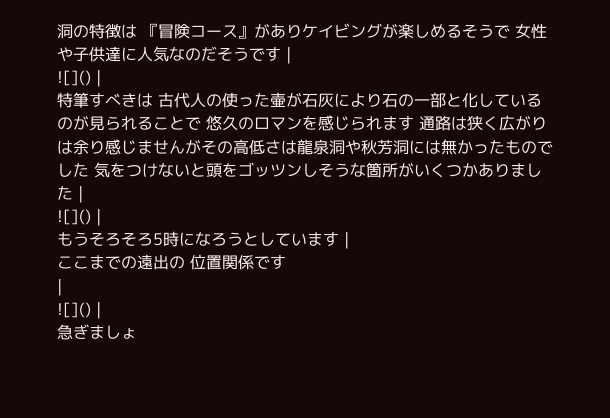洞の特徴は 『冒険コース』がありケイビングが楽しめるそうで 女性や子供達に人気なのだそうです |
![]() |
特筆すべきは 古代人の使った壷が石灰により石の一部と化しているのが見られることで 悠久のロマンを感じられます 通路は狭く広がりは余り感じませんがその高低さは龍泉洞や秋芳洞には無かったものでした 気をつけないと頭をゴッツンしそうな箇所がいくつかありました |
![]() |
もうそろそろ5時になろうとしています |
ここまでの遠出の 位置関係です
|
![]() |
急ぎましょ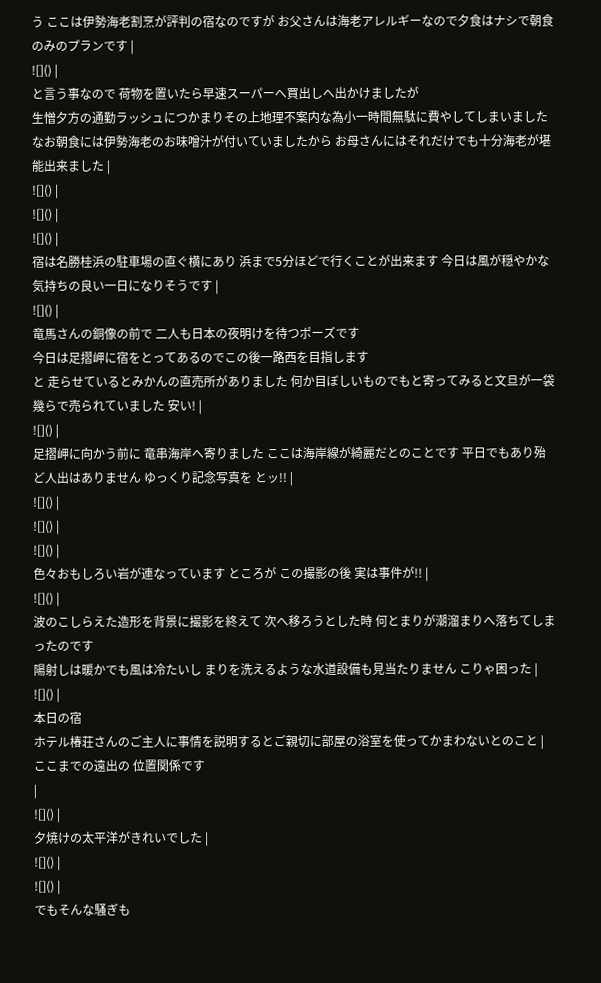う ここは伊勢海老割烹が評判の宿なのですが お父さんは海老アレルギーなので夕食はナシで朝食のみのプランです |
![]() |
と言う事なので 荷物を置いたら早速スーパーへ買出しへ出かけましたが
生憎夕方の通勤ラッシュにつかまりその上地理不案内な為小一時間無駄に費やしてしまいました なお朝食には伊勢海老のお味噌汁が付いていましたから お母さんにはそれだけでも十分海老が堪能出来ました |
![]() |
![]() |
![]() |
宿は名勝桂浜の駐車場の直ぐ横にあり 浜まで5分ほどで行くことが出来ます 今日は風が穏やかな気持ちの良い一日になりそうです |
![]() |
竜馬さんの銅像の前で 二人も日本の夜明けを待つポーズです
今日は足摺岬に宿をとってあるのでこの後一路西を目指します
と 走らせているとみかんの直売所がありました 何か目ぼしいものでもと寄ってみると文旦が一袋幾らで売られていました 安い! |
![]() |
足摺岬に向かう前に 竜串海岸へ寄りました ここは海岸線が綺麗だとのことです 平日でもあり殆ど人出はありません ゆっくり記念写真を とッ!! |
![]() |
![]() |
![]() |
色々おもしろい岩が連なっています ところが この撮影の後 実は事件が!! |
![]() |
波のこしらえた造形を背景に撮影を終えて 次へ移ろうとした時 何とまりが潮溜まりへ落ちてしまったのです
陽射しは暖かでも風は冷たいし まりを洗えるような水道設備も見当たりません こりゃ困った |
![]() |
本日の宿
ホテル椿荘さんのご主人に事情を説明するとご親切に部屋の浴室を使ってかまわないとのこと |
ここまでの遠出の 位置関係です
|
![]() |
夕焼けの太平洋がきれいでした |
![]() |
![]() |
でもそんな騒ぎも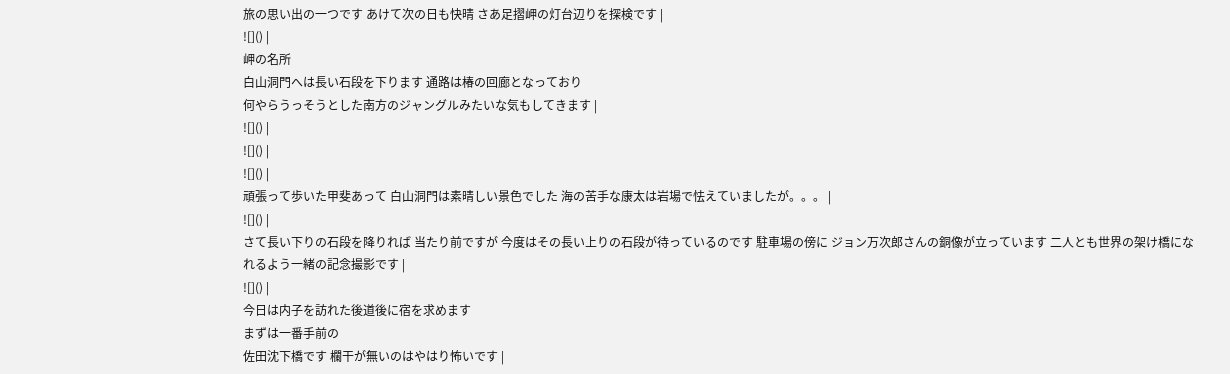旅の思い出の一つです あけて次の日も快晴 さあ足摺岬の灯台辺りを探検です |
![]() |
岬の名所
白山洞門へは長い石段を下ります 通路は椿の回廊となっており
何やらうっそうとした南方のジャングルみたいな気もしてきます |
![]() |
![]() |
![]() |
頑張って歩いた甲斐あって 白山洞門は素晴しい景色でした 海の苦手な康太は岩場で怯えていましたが。。。 |
![]() |
さて長い下りの石段を降りれば 当たり前ですが 今度はその長い上りの石段が待っているのです 駐車場の傍に ジョン万次郎さんの銅像が立っています 二人とも世界の架け橋になれるよう一緒の記念撮影です |
![]() |
今日は内子を訪れた後道後に宿を求めます
まずは一番手前の
佐田沈下橋です 欄干が無いのはやはり怖いです |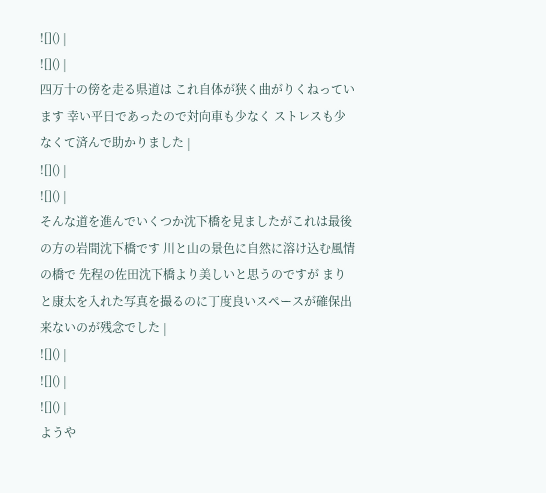![]() |
![]() |
四万十の傍を走る県道は これ自体が狭く曲がりくねっています 幸い平日であったので対向車も少なく ストレスも少なくて済んで助かりました |
![]() |
![]() |
そんな道を進んでいくつか沈下橋を見ましたがこれは最後の方の岩間沈下橋です 川と山の景色に自然に溶け込む風情の橋で 先程の佐田沈下橋より美しいと思うのですが まりと康太を入れた写真を撮るのに丁度良いスペースが確保出来ないのが残念でした |
![]() |
![]() |
![]() |
ようや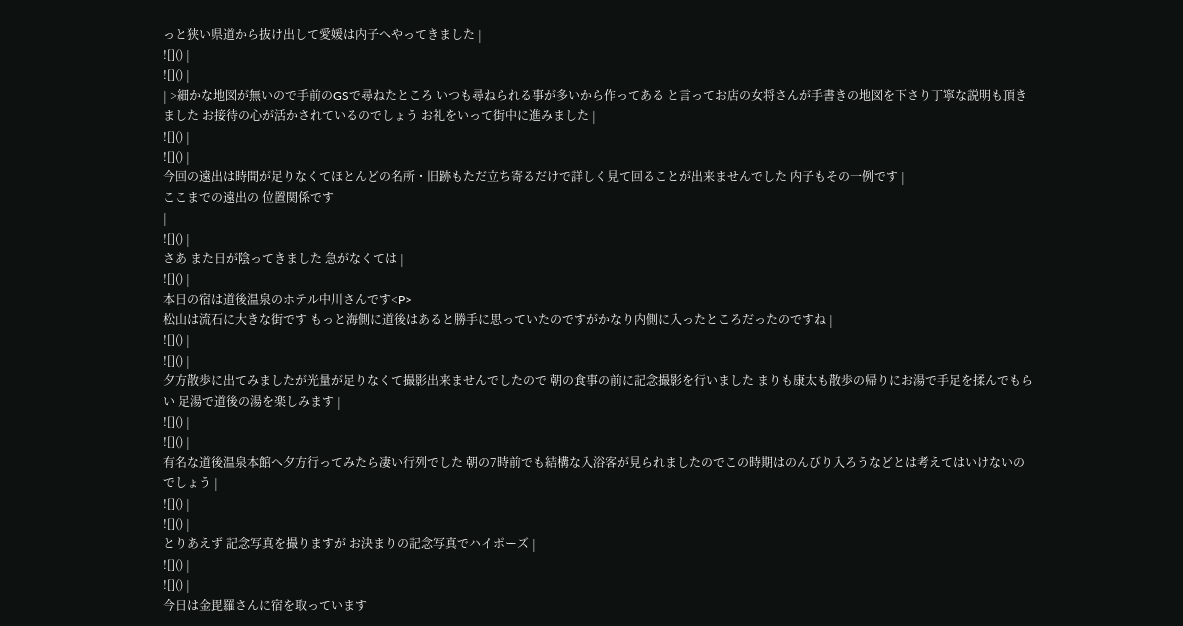っと狭い県道から抜け出して愛媛は内子へやってきました |
![]() |
![]() |
| >細かな地図が無いので手前のGSで尋ねたところ いつも尋ねられる事が多いから作ってある と言ってお店の女将さんが手書きの地図を下さり丁寧な説明も頂きました お接待の心が活かされているのでしょう お礼をいって街中に進みました |
![]() |
![]() |
今回の遠出は時間が足りなくてほとんどの名所・旧跡もただ立ち寄るだけで詳しく見て回ることが出来ませんでした 内子もその一例です |
ここまでの遠出の 位置関係です
|
![]() |
さあ また日が陰ってきました 急がなくては |
![]() |
本日の宿は道後温泉のホテル中川さんです<P>
松山は流石に大きな街です もっと海側に道後はあると勝手に思っていたのですがかなり内側に入ったところだったのですね |
![]() |
![]() |
夕方散歩に出てみましたが光量が足りなくて撮影出来ませんでしたので 朝の食事の前に記念撮影を行いました まりも康太も散歩の帰りにお湯で手足を揉んでもらい 足湯で道後の湯を楽しみます |
![]() |
![]() |
有名な道後温泉本館へ夕方行ってみたら凄い行列でした 朝の7時前でも結構な入浴客が見られましたのでこの時期はのんびり入ろうなどとは考えてはいけないのでしょう |
![]() |
![]() |
とりあえず 記念写真を撮りますが お決まりの記念写真でハイポーズ |
![]() |
![]() |
今日は金毘羅さんに宿を取っています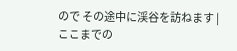ので その途中に渓谷を訪ねます |
ここまでの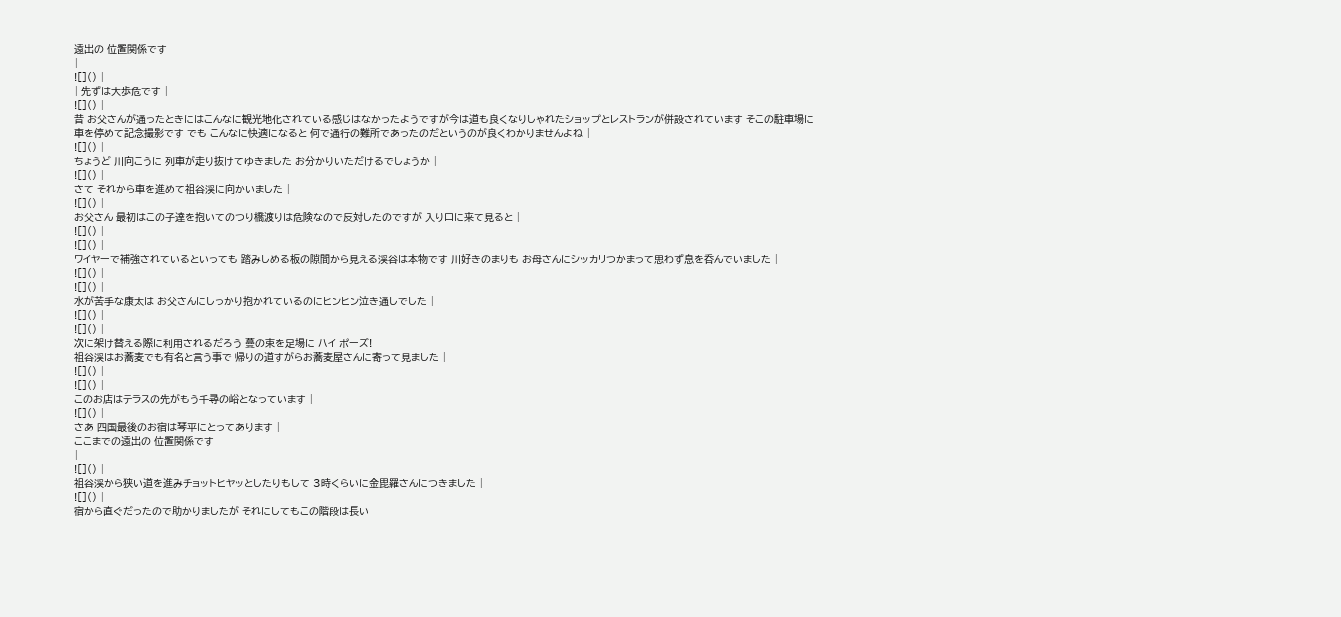遠出の 位置関係です
|
![]() |
| 先ずは大歩危です |
![]() |
昔 お父さんが通ったときにはこんなに観光地化されている感じはなかったようですが今は道も良くなりしゃれたショップとレストランが併設されています そこの駐車場に車を停めて記念撮影です でも こんなに快適になると 何で通行の難所であったのだというのが良くわかりませんよね |
![]() |
ちょうど 川向こうに 列車が走り抜けてゆきました お分かりいただけるでしょうか |
![]() |
さて それから車を進めて祖谷渓に向かいました |
![]() |
お父さん 最初はこの子達を抱いてのつり橋渡りは危険なので反対したのですが 入り口に来て見ると |
![]() |
![]() |
ワイヤーで補強されているといっても 踏みしめる板の隙間から見える渓谷は本物です 川好きのまりも お母さんにシッカリつかまって思わず息を呑んでいました |
![]() |
![]() |
水が苦手な康太は お父さんにしっかり抱かれているのにヒンヒン泣き通しでした |
![]() |
![]() |
次に架け替える際に利用されるだろう 蔓の束を足場に ハイ ポーズ!
祖谷渓はお蕎麦でも有名と言う事で 帰りの道すがらお蕎麦屋さんに寄って見ました |
![]() |
![]() |
このお店はテラスの先がもう千尋の峪となっています |
![]() |
さあ 四国最後のお宿は琴平にとってあります |
ここまでの遠出の 位置関係です
|
![]() |
祖谷渓から狭い道を進みチョットヒヤッとしたりもして 3時くらいに金毘羅さんにつきました |
![]() |
宿から直ぐだったので助かりましたが それにしてもこの階段は長い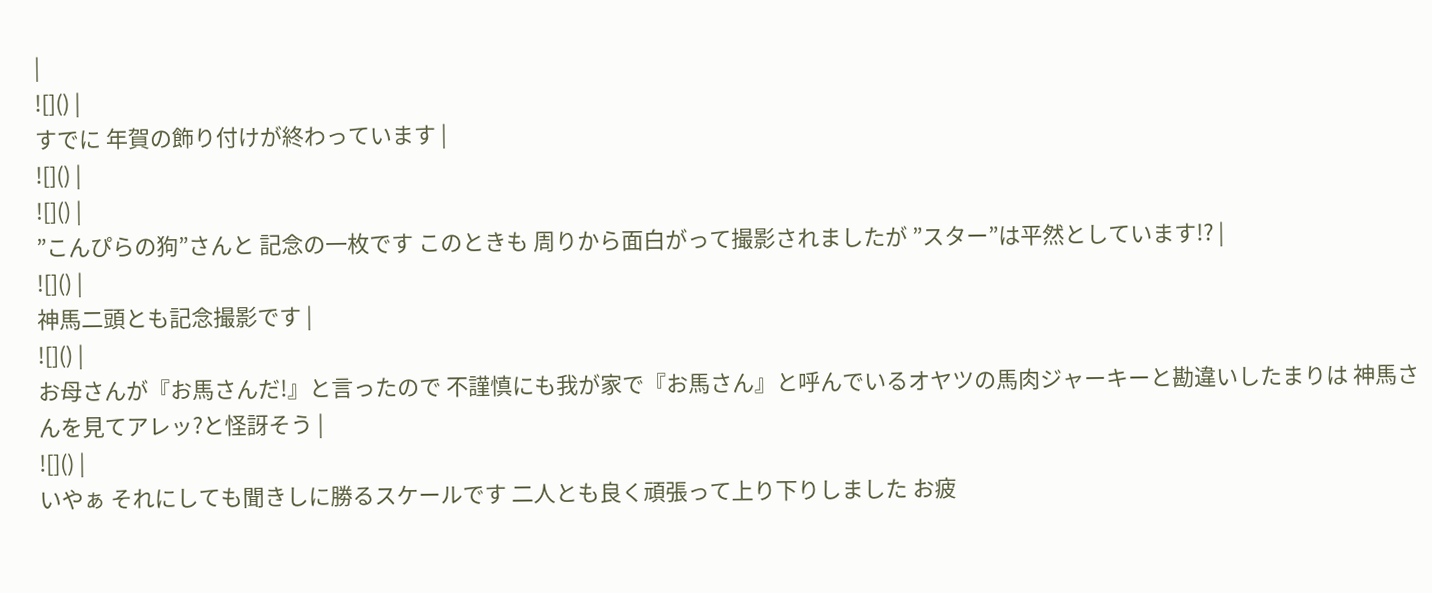|
![]() |
すでに 年賀の飾り付けが終わっています |
![]() |
![]() |
”こんぴらの狗”さんと 記念の一枚です このときも 周りから面白がって撮影されましたが ”スター”は平然としています!? |
![]() |
神馬二頭とも記念撮影です |
![]() |
お母さんが『お馬さんだ!』と言ったので 不謹慎にも我が家で『お馬さん』と呼んでいるオヤツの馬肉ジャーキーと勘違いしたまりは 神馬さんを見てアレッ?と怪訝そう |
![]() |
いやぁ それにしても聞きしに勝るスケールです 二人とも良く頑張って上り下りしました お疲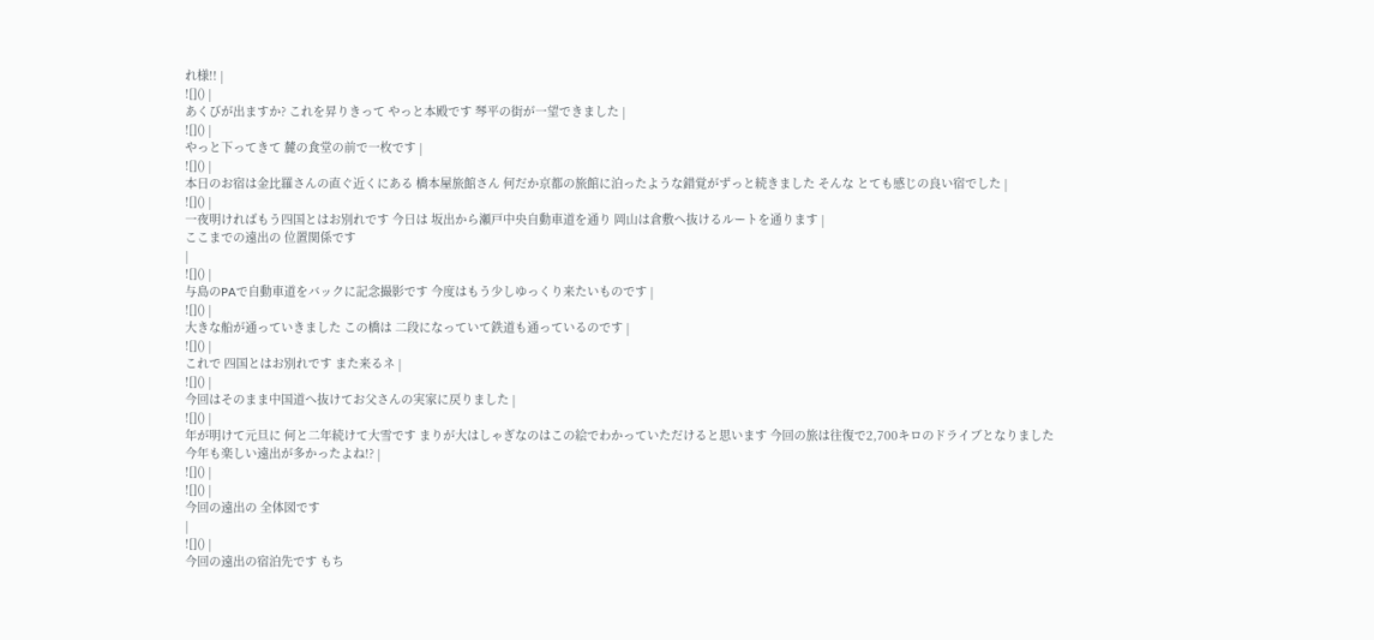れ様!! |
![]() |
あくびが出ますか? これを昇りきって やっと本殿です 琴平の街が一望できました |
![]() |
やっと下ってきて 麓の食堂の前で一枚です |
![]() |
本日のお宿は金比羅さんの直ぐ近くにある 橋本屋旅館さん 何だか京都の旅館に泊ったような錯覚がずっと続きました そんな とても感じの良い宿でした |
![]() |
一夜明ければもう四国とはお別れです 今日は 坂出から瀬戸中央自動車道を通り 岡山は倉敷へ抜けるルートを通ります |
ここまでの遠出の 位置関係です
|
![]() |
与島のPAで自動車道をバックに記念撮影です 今度はもう少しゆっくり来たいものです |
![]() |
大きな船が通っていきました この橋は 二段になっていて鉄道も通っているのです |
![]() |
これで 四国とはお別れです また来るネ |
![]() |
今回はそのまま中国道へ抜けてお父さんの実家に戻りました |
![]() |
年が明けて元旦に 何と二年続けて大雪です まりが大はしゃぎなのはこの絵でわかっていただけると思います 今回の旅は往復で2,700キロのドライブとなりました 今年も楽しい遠出が多かったよね!? |
![]() |
![]() |
今回の遠出の 全体図です
|
![]() |
今回の遠出の宿泊先です もち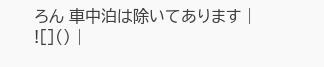ろん 車中泊は除いてあります |
![]() |